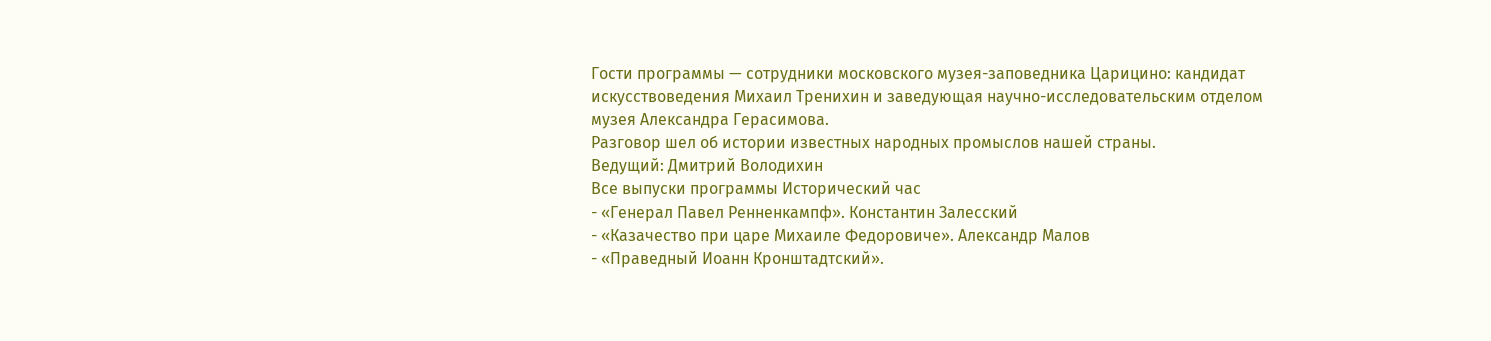Гости программы — сотрудники московского музея-заповедника Царицино: кандидат искусствоведения Михаил Тренихин и заведующая научно-исследовательским отделом музея Александра Герасимова.
Разговор шел об истории известных народных промыслов нашей страны.
Ведущий: Дмитрий Володихин
Все выпуски программы Исторический час
- «Генерал Павел Ренненкампф». Константин Залесский
- «Казачество при царе Михаиле Федоровиче». Александр Малов
- «Праведный Иоанн Кронштадтский».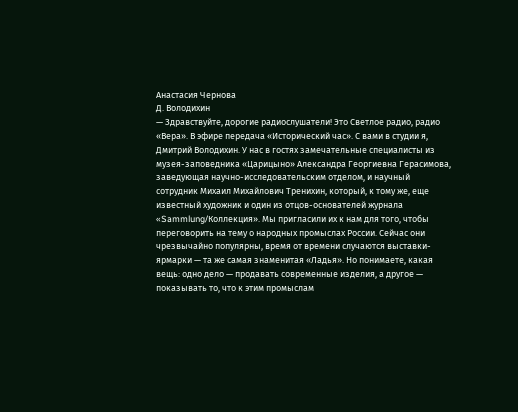Анастасия Чернова
Д. Володихин
— Здравствуйте, дорогие радиослушатели! Это Светлое радио, радио «Вера». В эфире передача «Исторический час». С вами в студии я, Дмитрий Володихин. У нас в гостях замечательные специалисты из музея-заповедника «Царицыно» Александра Георгиевна Герасимова, заведующая научно-исследовательским отделом, и научный сотрудник Михаил Михайлович Тренихин, который, к тому же, еще известный художник и один из отцов-основателей журнала «Sammlung/Коллекция». Мы пригласили их к нам для того, чтобы переговорить на тему о народных промыслах России. Сейчас они чрезвычайно популярны, время от времени случаются выставки-ярмарки — та же самая знаменитая «Ладья». Но понимаете, какая вещь: одно дело — продавать современные изделия, а другое — показывать то, что к этим промыслам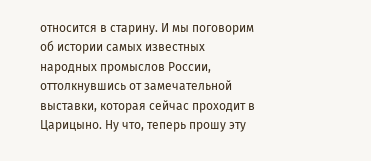относится в старину. И мы поговорим об истории самых известных народных промыслов России, оттолкнувшись от замечательной выставки, которая сейчас проходит в Царицыно. Ну что, теперь прошу эту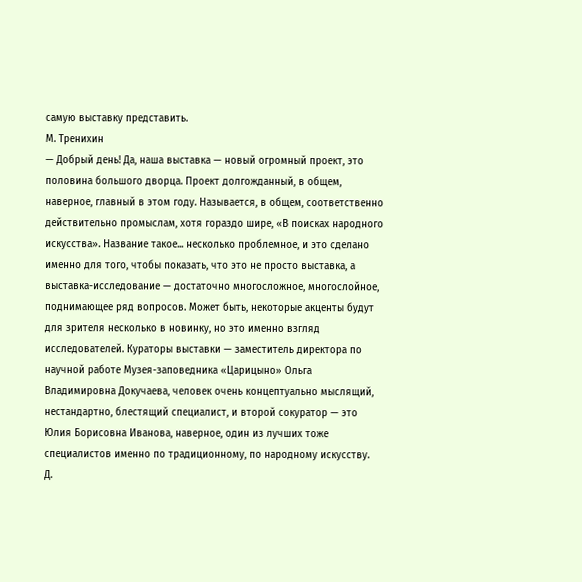самую выставку представить.
М. Тренихин
— Добрый день! Да, наша выставка — новый огромный проект, это половина большого дворца. Проект долгожданный, в общем, наверное, главный в этом году. Называется, в общем, соответственно действительно промыслам, хотя гораздо шире, «В поисках народного искусства». Название такое... несколько проблемное, и это сделано именно для того, чтобы показать, что это не просто выставка, а выставка-исследование — достаточно многосложное, многослойное, поднимающее ряд вопросов. Может быть, некоторые акценты будут для зрителя несколько в новинку, но это именно взгляд исследователей. Кураторы выставки — заместитель директора по научной работе Музея-заповедника «Царицыно» Ольга Владимировна Докучаева, человек очень концептуально мыслящий, нестандартно, блестящий специалист, и второй сокуратор — это Юлия Борисовна Иванова, наверное, один из лучших тоже специалистов именно по традиционному, по народному искусству.
Д.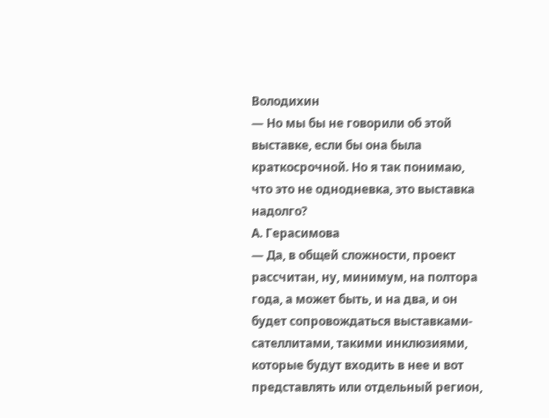Володихин
— Но мы бы не говорили об этой выставке, если бы она была краткосрочной. Но я так понимаю, что это не однодневка, это выставка надолго?
А. Герасимова
— Да, в общей сложности, проект рассчитан, ну, минимум, на полтора года, а может быть, и на два, и он будет сопровождаться выставками-сателлитами, такими инклюзиями, которые будут входить в нее и вот представлять или отдельный регион,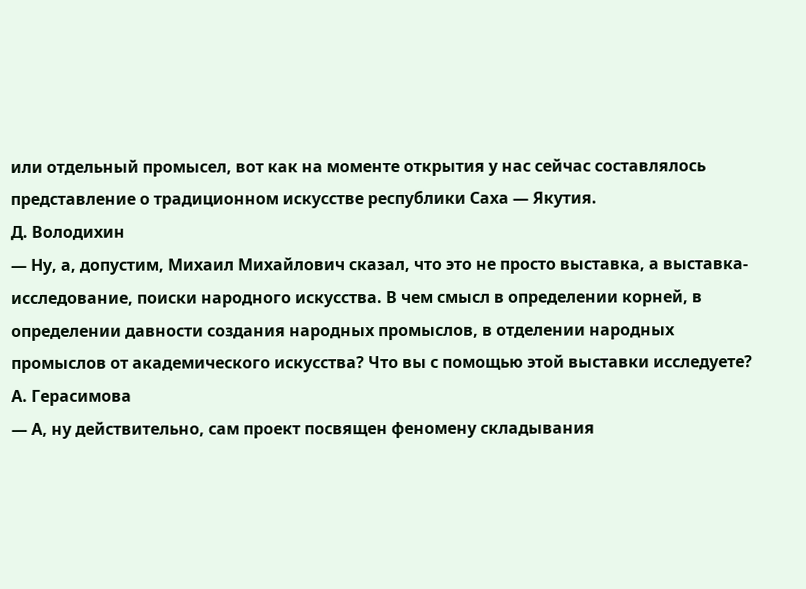или отдельный промысел, вот как на моменте открытия у нас сейчас составлялось представление о традиционном искусстве республики Саха — Якутия.
Д. Володихин
— Ну, а, допустим, Михаил Михайлович сказал, что это не просто выставка, а выставка-исследование, поиски народного искусства. В чем смысл в определении корней, в определении давности создания народных промыслов, в отделении народных промыслов от академического искусства? Что вы с помощью этой выставки исследуете?
А. Герасимова
— А, ну действительно, сам проект посвящен феномену складывания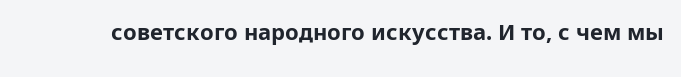советского народного искусства. И то, с чем мы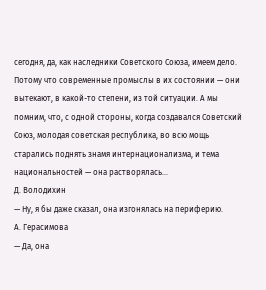сегодня, да, как наследники Советского Союза, имеем дело. Потому что современные промыслы в их состоянии — они вытекают, в какой-то степени, из той ситуации. А мы помним, что, с одной стороны, когда создавался Советский Союз, молодая советская республика, во всю мощь старались поднять знамя интернационализма, и тема национальностей — она растворялась...
Д. Володихин
— Ну, я бы даже сказал, она изгонялась на периферию.
А. Герасимова
— Да, она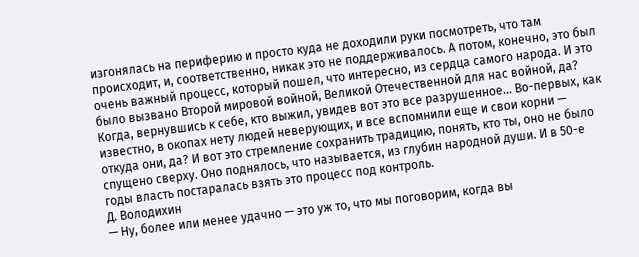изгонялась на периферию и просто куда не доходили руки посмотреть, что там происходит, и, соответственно, никак это не поддерживалось. А потом, конечно, это был очень важный процесс, который пошел, что интересно, из сердца самого народа. И это было вызвано Второй мировой войной, Великой Отечественной для нас войной, да? Когда, вернувшись к себе, кто выжил, увидев вот это все разрушенное... Во-первых, как известно, в окопах нету людей неверующих, и все вспомнили еще и свои корни — откуда они, да? И вот это стремление сохранить традицию, понять, кто ты, оно не было спущено сверху. Оно поднялось, что называется, из глубин народной души. И в 50-е годы власть постаралась взять это процесс под контроль.
Д. Володихин
— Ну, более или менее удачно — это уж то, что мы поговорим, когда вы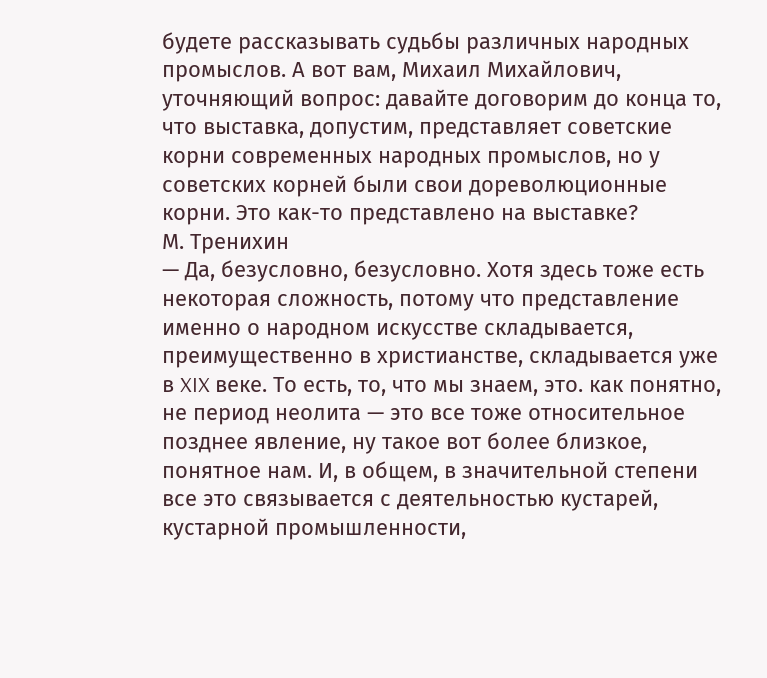будете рассказывать судьбы различных народных промыслов. А вот вам, Михаил Михайлович, уточняющий вопрос: давайте договорим до конца то, что выставка, допустим, представляет советские корни современных народных промыслов, но у советских корней были свои дореволюционные корни. Это как-то представлено на выставке?
М. Тренихин
— Да, безусловно, безусловно. Хотя здесь тоже есть некоторая сложность, потому что представление именно о народном искусстве складывается, преимущественно в христианстве, складывается уже в XIX веке. То есть, то, что мы знаем, это. как понятно, не период неолита — это все тоже относительное позднее явление, ну такое вот более близкое, понятное нам. И, в общем, в значительной степени все это связывается с деятельностью кустарей, кустарной промышленности,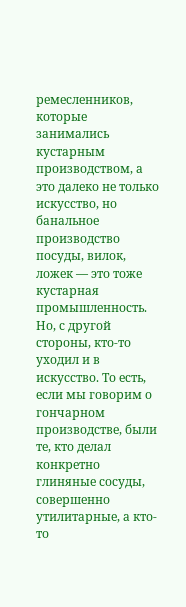ремесленников, которые занимались кустарным производством, а это далеко не только искусство, но банальное производство посуды, вилок, ложек — это тоже кустарная промышленность. Но, с другой стороны, кто-то уходил и в искусство. То есть, если мы говорим о гончарном производстве, были те, кто делал конкретно глиняные сосуды, совершенно утилитарные, а кто-то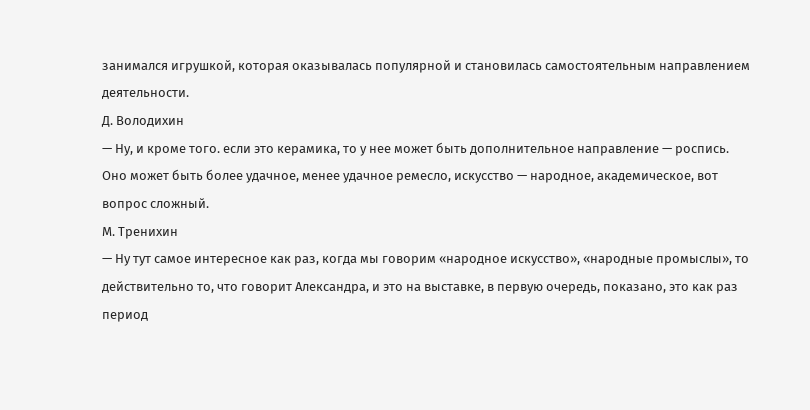занимался игрушкой, которая оказывалась популярной и становилась самостоятельным направлением деятельности.
Д. Володихин
— Ну, и кроме того. если это керамика, то у нее может быть дополнительное направление — роспись. Оно может быть более удачное, менее удачное ремесло, искусство — народное, академическое, вот вопрос сложный.
М. Тренихин
— Ну тут самое интересное как раз, когда мы говорим «народное искусство», «народные промыслы», то действительно то, что говорит Александра, и это на выставке, в первую очередь, показано, это как раз период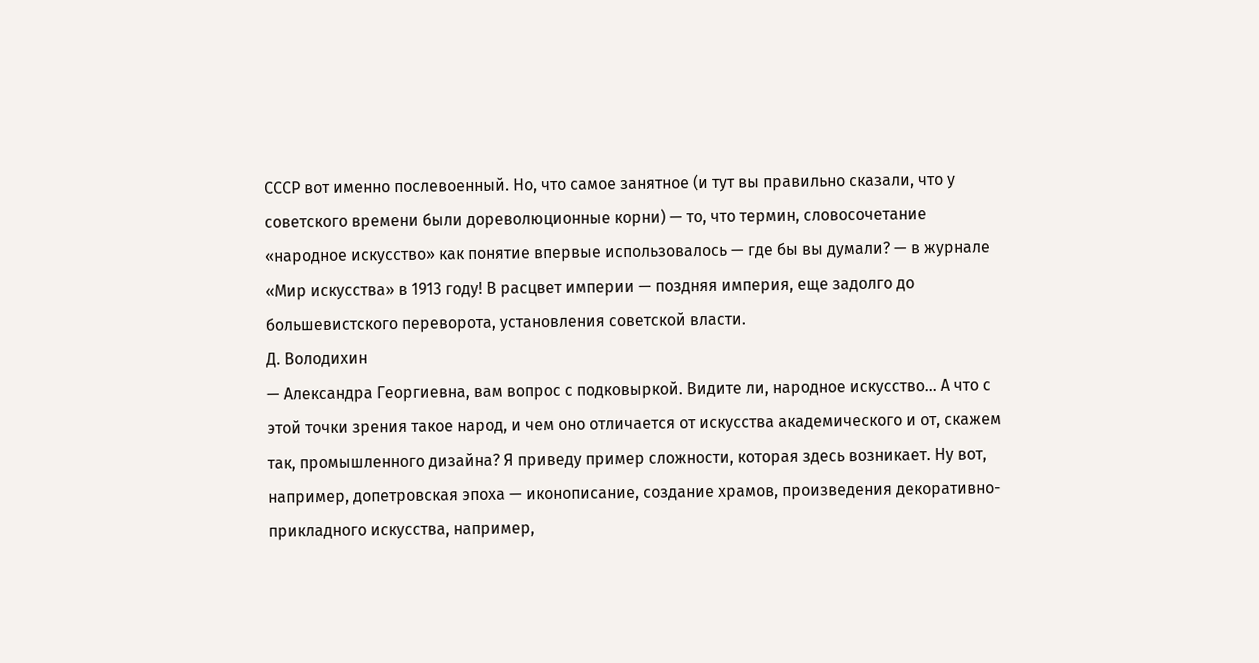СССР вот именно послевоенный. Но, что самое занятное (и тут вы правильно сказали, что у советского времени были дореволюционные корни) — то, что термин, словосочетание «народное искусство» как понятие впервые использовалось — где бы вы думали? — в журнале «Мир искусства» в 1913 году! В расцвет империи — поздняя империя, еще задолго до большевистского переворота, установления советской власти.
Д. Володихин
— Александра Георгиевна, вам вопрос с подковыркой. Видите ли, народное искусство... А что с этой точки зрения такое народ, и чем оно отличается от искусства академического и от, скажем так, промышленного дизайна? Я приведу пример сложности, которая здесь возникает. Ну вот, например, допетровская эпоха — иконописание, создание храмов, произведения декоративно-прикладного искусства, например,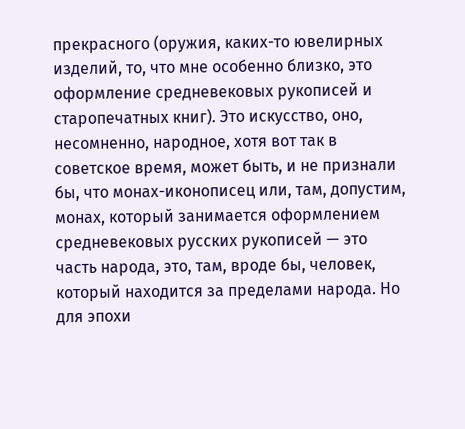прекрасного (оружия, каких-то ювелирных изделий, то, что мне особенно близко, это оформление средневековых рукописей и старопечатных книг). Это искусство, оно, несомненно, народное, хотя вот так в советское время, может быть, и не признали бы, что монах-иконописец или, там, допустим, монах, который занимается оформлением средневековых русских рукописей — это часть народа, это, там, вроде бы, человек, который находится за пределами народа. Но для эпохи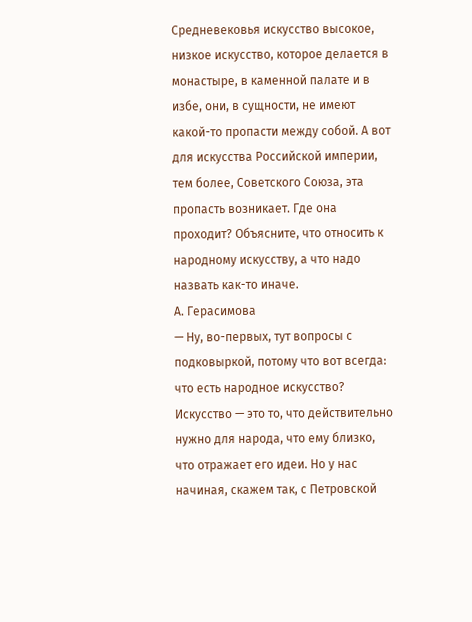Средневековья искусство высокое, низкое искусство, которое делается в монастыре, в каменной палате и в избе, они, в сущности, не имеют какой-то пропасти между собой. А вот для искусства Российской империи, тем более, Советского Союза, эта пропасть возникает. Где она проходит? Объясните, что относить к народному искусству, а что надо назвать как-то иначе.
А. Герасимова
— Ну, во-первых, тут вопросы с подковыркой, потому что вот всегда: что есть народное искусство? Искусство — это то, что действительно нужно для народа, что ему близко, что отражает его идеи. Но у нас начиная, скажем так, с Петровской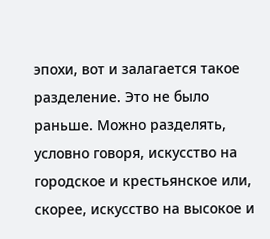эпохи, вот и залагается такое разделение. Это не было раньше. Можно разделять, условно говоря, искусство на городское и крестьянское или, скорее, искусство на высокое и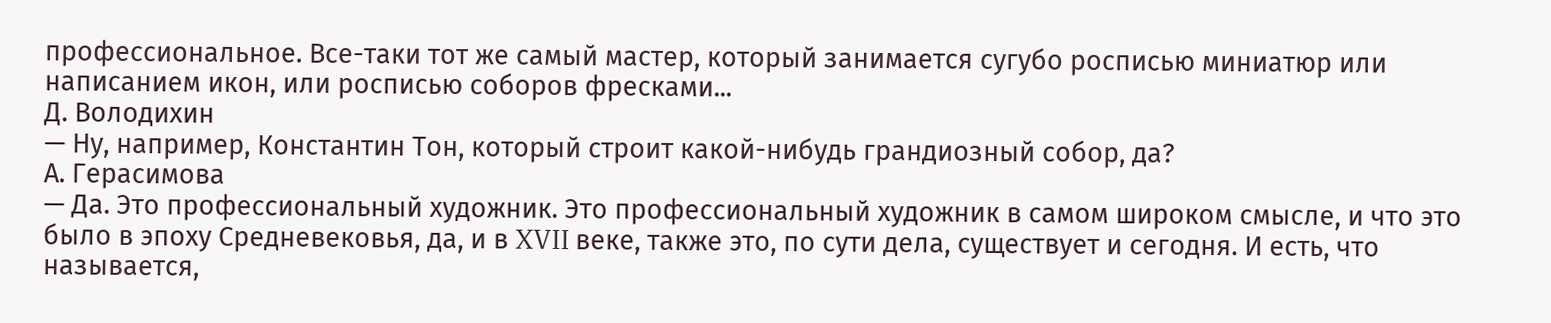профессиональное. Все-таки тот же самый мастер, который занимается сугубо росписью миниатюр или написанием икон, или росписью соборов фресками...
Д. Володихин
— Ну, например, Константин Тон, который строит какой-нибудь грандиозный собор, да?
А. Герасимова
— Да. Это профессиональный художник. Это профессиональный художник в самом широком смысле, и что это было в эпоху Средневековья, да, и в XVII веке, также это, по сути дела, существует и сегодня. И есть, что называется,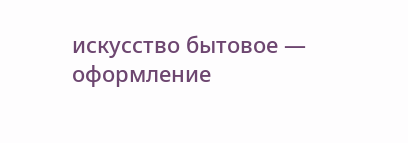искусство бытовое — оформление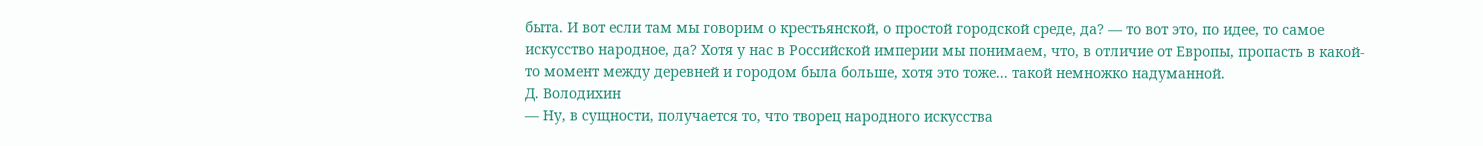быта. И вот если там мы говорим о крестьянской, о простой городской среде, да? — то вот это, по идее, то самое искусство народное, да? Хотя у нас в Российской империи мы понимаем, что, в отличие от Европы, пропасть в какой-то момент между деревней и городом была больше, хотя это тоже... такой немножко надуманной.
Д. Володихин
— Ну, в сущности, получается то, что творец народного искусства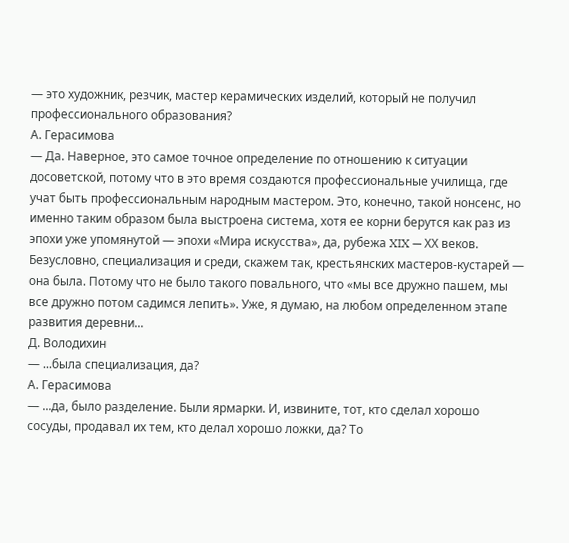— это художник, резчик, мастер керамических изделий, который не получил профессионального образования?
А. Герасимова
— Да. Наверное, это самое точное определение по отношению к ситуации досоветской, потому что в это время создаются профессиональные училища, где учат быть профессиональным народным мастером. Это, конечно, такой нонсенс, но именно таким образом была выстроена система, хотя ее корни берутся как раз из эпохи уже упомянутой — эпохи «Мира искусства», да, рубежа XIX — ХХ веков. Безусловно, специализация и среди, скажем так, крестьянских мастеров-кустарей — она была. Потому что не было такого повального, что «мы все дружно пашем, мы все дружно потом садимся лепить». Уже, я думаю, на любом определенном этапе развития деревни...
Д. Володихин
— ...была специализация, да?
А. Герасимова
— ...да, было разделение. Были ярмарки. И, извините, тот, кто сделал хорошо сосуды, продавал их тем, кто делал хорошо ложки, да? То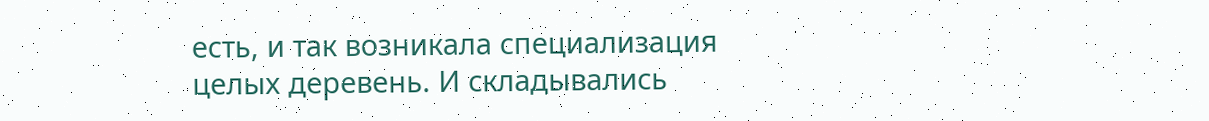есть, и так возникала специализация целых деревень. И складывались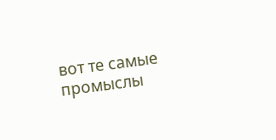вот те самые промыслы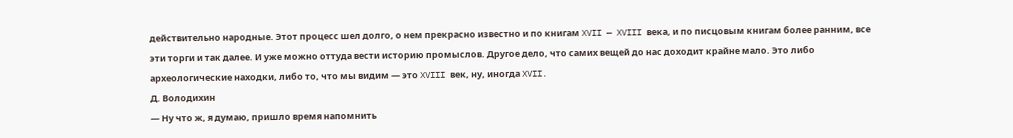действительно народные. Этот процесс шел долго, о нем прекрасно известно и по книгам XVII — XVIII века, и по писцовым книгам более ранним, все эти торги и так далее. И уже можно оттуда вести историю промыслов. Другое дело, что самих вещей до нас доходит крайне мало. Это либо археологические находки, либо то, что мы видим — это XVIII век, ну, иногда XVII.
Д. Володихин
— Ну что ж, я думаю, пришло время напомнить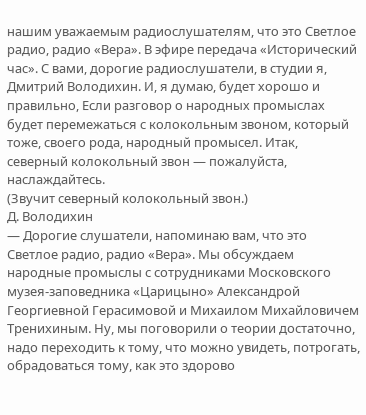нашим уважаемым радиослушателям, что это Светлое радио, радио «Вера». В эфире передача «Исторический час». С вами, дорогие радиослушатели, в студии я, Дмитрий Володихин. И, я думаю, будет хорошо и правильно, Если разговор о народных промыслах будет перемежаться с колокольным звоном, который тоже, своего рода, народный промысел. Итак, северный колокольный звон — пожалуйста, наслаждайтесь.
(Звучит северный колокольный звон.)
Д. Володихин
— Дорогие слушатели, напоминаю вам, что это Светлое радио, радио «Вера». Мы обсуждаем народные промыслы с сотрудниками Московского музея-заповедника «Царицыно» Александрой Георгиевной Герасимовой и Михаилом Михайловичем Тренихиным. Ну, мы поговорили о теории достаточно, надо переходить к тому, что можно увидеть, потрогать, обрадоваться тому, как это здорово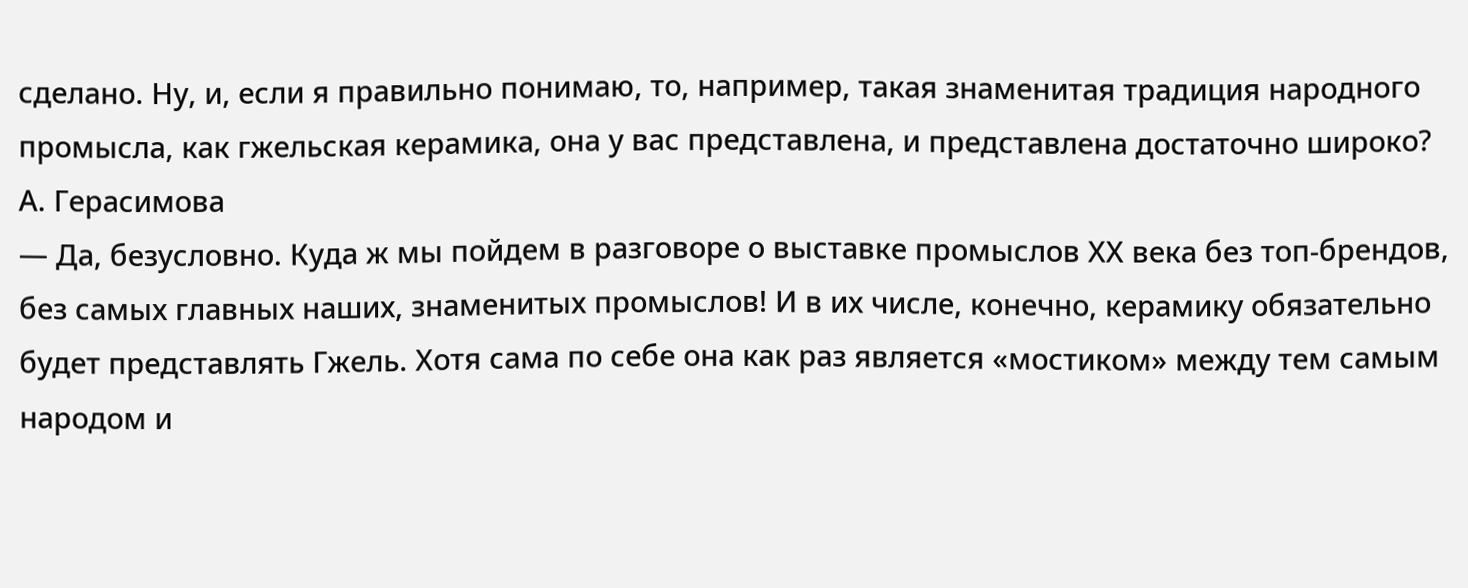сделано. Ну, и, если я правильно понимаю, то, например, такая знаменитая традиция народного промысла, как гжельская керамика, она у вас представлена, и представлена достаточно широко?
А. Герасимова
— Да, безусловно. Куда ж мы пойдем в разговоре о выставке промыслов ХХ века без топ-брендов, без самых главных наших, знаменитых промыслов! И в их числе, конечно, керамику обязательно будет представлять Гжель. Хотя сама по себе она как раз является «мостиком» между тем самым народом и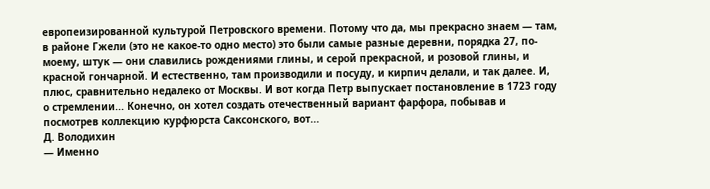европеизированной культурой Петровского времени. Потому что да, мы прекрасно знаем — там, в районе Гжели (это не какое-то одно место) это были самые разные деревни, порядка 27, по-моему, штук — они славились рождениями глины, и серой прекрасной, и розовой глины, и красной гончарной. И естественно, там производили и посуду, и кирпич делали, и так далее. И, плюс, сравнительно недалеко от Москвы. И вот когда Петр выпускает постановление в 1723 году о стремлении... Конечно, он хотел создать отечественный вариант фарфора, побывав и посмотрев коллекцию курфюрста Саксонского, вот...
Д. Володихин
— Именно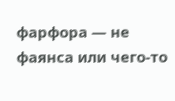фарфора — не фаянса или чего-то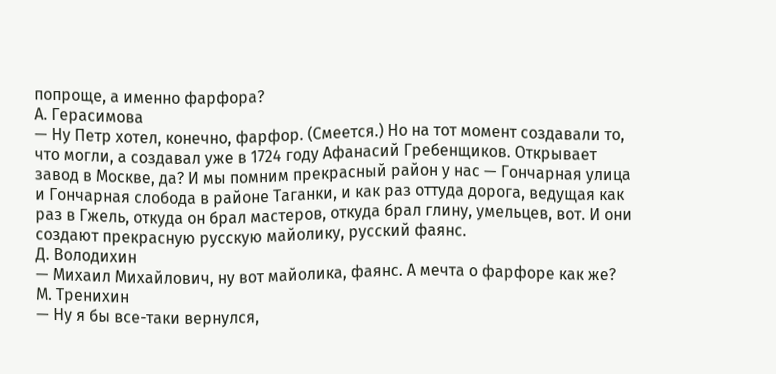попроще, а именно фарфора?
А. Герасимова
— Ну Петр хотел, конечно, фарфор. (Смеется.) Но на тот момент создавали то, что могли, а создавал уже в 1724 году Афанасий Гребенщиков. Открывает завод в Москве, да? И мы помним прекрасный район у нас — Гончарная улица и Гончарная слобода в районе Таганки, и как раз оттуда дорога, ведущая как раз в Гжель, откуда он брал мастеров, откуда брал глину, умельцев, вот. И они создают прекрасную русскую майолику, русский фаянс.
Д. Володихин
— Михаил Михайлович, ну вот майолика, фаянс. А мечта о фарфоре как же?
М. Тренихин
— Ну я бы все-таки вернулся,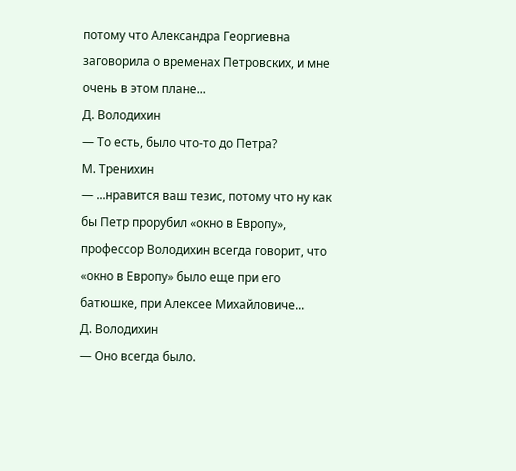потому что Александра Георгиевна заговорила о временах Петровских, и мне очень в этом плане...
Д. Володихин
— То есть, было что-то до Петра?
М. Тренихин
— ...нравится ваш тезис, потому что ну как бы Петр прорубил «окно в Европу», профессор Володихин всегда говорит, что «окно в Европу» было еще при его батюшке, при Алексее Михайловиче...
Д. Володихин
— Оно всегда было.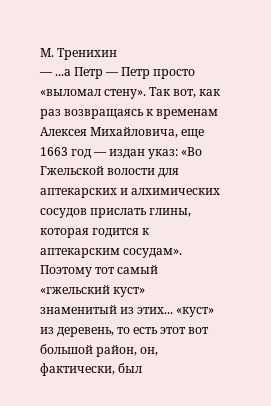М. Тренихин
— ...а Петр — Петр просто «выломал стену». Так вот, как раз возвращаясь к временам Алексея Михайловича, еще 1663 год — издан указ: «Во Гжельской волости для аптекарских и алхимических сосудов прислать глины, которая годится к аптекарским сосудам». Поэтому тот самый «гжельский куст» знаменитый из этих... «куст» из деревень, то есть этот вот большой район, он, фактически, был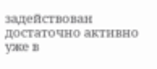задействован достаточно активно уже в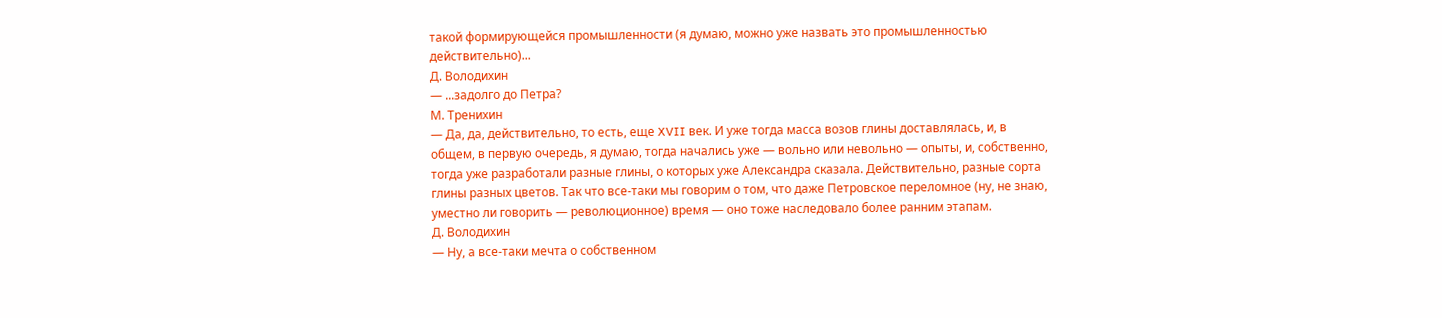такой формирующейся промышленности (я думаю, можно уже назвать это промышленностью действительно)...
Д. Володихин
— ...задолго до Петра?
М. Тренихин
— Да, да, действительно, то есть, еще XVII век. И уже тогда масса возов глины доставлялась, и, в общем, в первую очередь, я думаю, тогда начались уже — вольно или невольно — опыты, и, собственно, тогда уже разработали разные глины, о которых уже Александра сказала. Действительно, разные сорта глины разных цветов. Так что все-таки мы говорим о том, что даже Петровское переломное (ну, не знаю, уместно ли говорить — революционное) время — оно тоже наследовало более ранним этапам.
Д. Володихин
— Ну, а все-таки мечта о собственном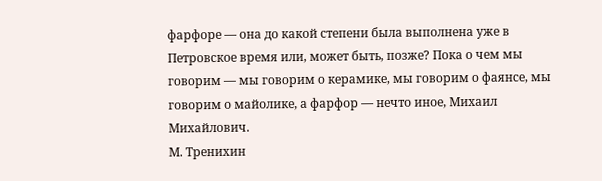фарфоре — она до какой степени была выполнена уже в Петровское время или, может быть, позже? Пока о чем мы говорим — мы говорим о керамике, мы говорим о фаянсе, мы говорим о майолике, а фарфор — нечто иное, Михаил Михайлович.
М. Тренихин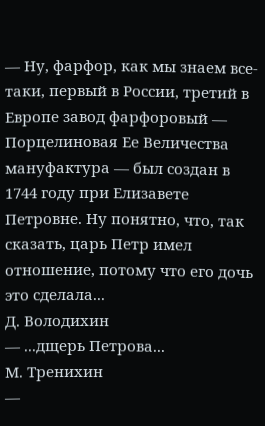— Ну, фарфор, как мы знаем все-таки, первый в России, третий в Европе завод фарфоровый — Порцелиновая Ее Величества мануфактура — был создан в 1744 году при Елизавете Петровне. Ну понятно, что, так сказать, царь Петр имел отношение, потому что его дочь это сделала...
Д. Володихин
— ...дщерь Петрова...
М. Тренихин
—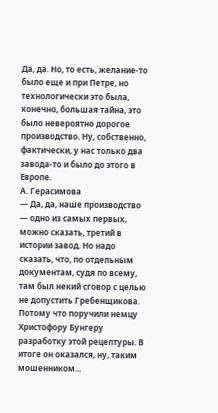Да, да. Но, то есть, желание-то было еще и при Петре, но технологически это была, конечно, большая тайна, это было невероятно дорогое производство. Ну, собственно, фактически, у нас только два завода-то и было до этого в Европе.
А. Герасимова
— Да, да, наше производство — одно из самых первых, можно сказать, третий в истории завод. Но надо сказать, что, по отдельным документам, судя по всему, там был некий сговор с целью не допустить Гребенщикова. Потому что поручили немцу Христофору Бунгеру разработку этой рецептуры. В итоге он оказался, ну, таким мошенником...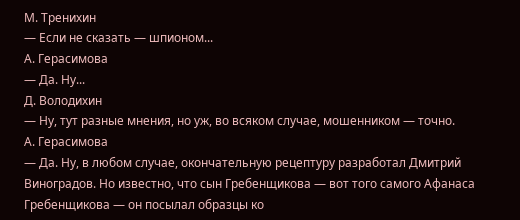М. Тренихин
— Если не сказать — шпионом...
А. Герасимова
— Да. Ну...
Д. Володихин
— Ну, тут разные мнения, но уж, во всяком случае, мошенником — точно.
А. Герасимова
— Да. Ну, в любом случае, окончательную рецептуру разработал Дмитрий Виноградов. Но известно, что сын Гребенщикова — вот того самого Афанаса Гребенщикова — он посылал образцы ко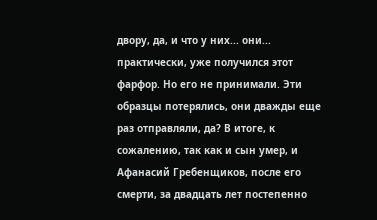двору, да, и что у них... они... практически, уже получился этот фарфор. Но его не принимали. Эти образцы потерялись, они дважды еще раз отправляли, да? В итоге, к сожалению, так как и сын умер, и Афанасий Гребенщиков, после его смерти, за двадцать лет постепенно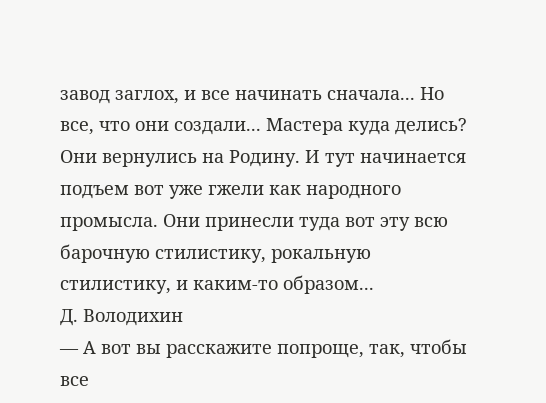завод заглох, и все начинать сначала... Но все, что они создали... Мастера куда делись? Они вернулись на Родину. И тут начинается подъем вот уже гжели как народного промысла. Они принесли туда вот эту всю барочную стилистику, рокальную стилистику, и каким-то образом...
Д. Володихин
— А вот вы расскажите попроще, так, чтобы все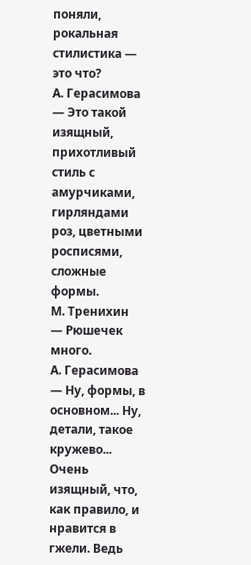поняли, рокальная стилистика — это что?
А. Герасимова
— Это такой изящный, прихотливый стиль с амурчиками, гирляндами роз, цветными росписями, сложные формы.
М. Тренихин
— Рюшечек много.
А. Герасимова
— Ну, формы, в основном... Ну, детали, такое кружево... Очень изящный, что, как правило, и нравится в гжели. Ведь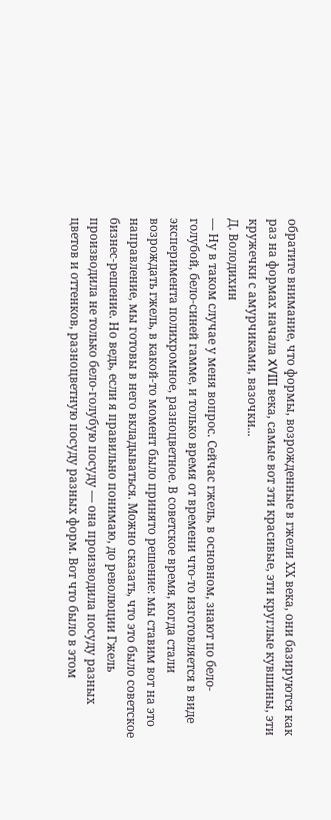обратите внимание, что формы, возрожденные в гжели ХХ века, они базируются как раз на формах начала XVIII века, самые вот эти красивые, эти круглые кувшины, эти кружечки с амурчиками, вазочки...
Д. Володихин
— Ну в таком случае у меня вопрос. Сейчас гжель, в основном, знают по бело-голубой, бело-синей гамме, и только время от времени что-то изготовляется в виде эксперимента полихромное, разноцветное. В советское время, когда стали возрождать гжель, в какой-то момент было принято решение: мы ставим вот на это направление, мы готовы в него вкладываться. Можно сказать, что это было советское бизнес-решение. Но ведь, если я правильно понимаю, до революции Гжель производила не только бело-голубую посуду — она производила посуду разных цветов и оттенков, разноцветную посуду разных форм. Вот что было в этом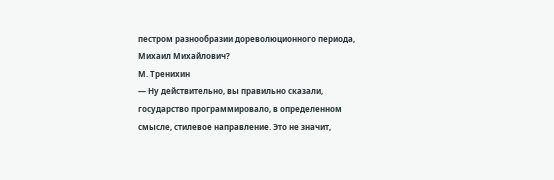пестром разнообразии дореволюционного периода, Михаил Михайлович?
М. Тренихин
— Ну действительно, вы правильно сказали, государство программировало, в определенном смысле, стилевое направление. Это не значит,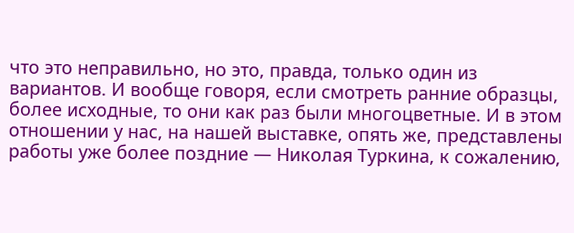что это неправильно, но это, правда, только один из вариантов. И вообще говоря, если смотреть ранние образцы, более исходные, то они как раз были многоцветные. И в этом отношении у нас, на нашей выставке, опять же, представлены работы уже более поздние — Николая Туркина, к сожалению,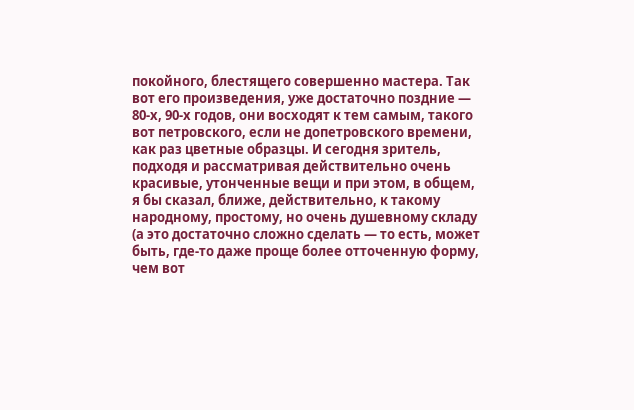покойного, блестящего совершенно мастера. Так вот его произведения, уже достаточно поздние — 80-х, 90-х годов, они восходят к тем самым, такого вот петровского, если не допетровского времени, как раз цветные образцы. И сегодня зритель, подходя и рассматривая действительно очень красивые, утонченные вещи и при этом, в общем, я бы сказал, ближе, действительно, к такому народному, простому, но очень душевному складу (а это достаточно сложно сделать — то есть, может быть, где-то даже проще более отточенную форму, чем вот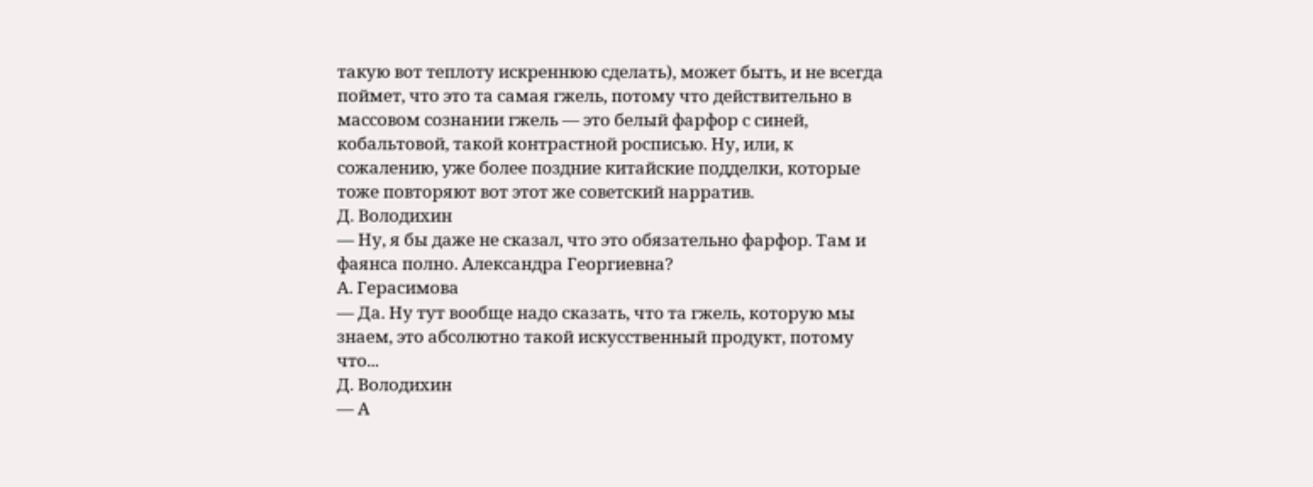такую вот теплоту искреннюю сделать), может быть, и не всегда поймет, что это та самая гжель, потому что действительно в массовом сознании гжель — это белый фарфор с синей, кобальтовой, такой контрастной росписью. Ну, или, к сожалению, уже более поздние китайские подделки, которые тоже повторяют вот этот же советский нарратив.
Д. Володихин
— Ну, я бы даже не сказал, что это обязательно фарфор. Там и фаянса полно. Александра Георгиевна?
А. Герасимова
— Да. Ну тут вообще надо сказать, что та гжель, которую мы знаем, это абсолютно такой искусственный продукт, потому что...
Д. Володихин
— А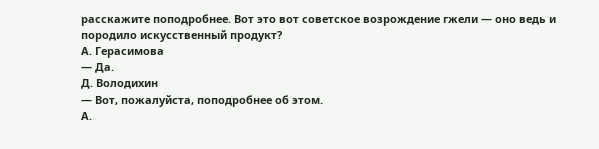расскажите поподробнее. Вот это вот советское возрождение гжели — оно ведь и породило искусственный продукт?
А. Герасимова
— Да.
Д. Володихин
— Вот, пожалуйста, поподробнее об этом.
А.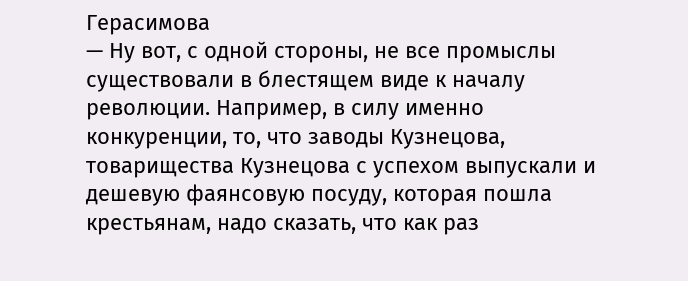Герасимова
— Ну вот, с одной стороны, не все промыслы существовали в блестящем виде к началу революции. Например, в силу именно конкуренции, то, что заводы Кузнецова, товарищества Кузнецова с успехом выпускали и дешевую фаянсовую посуду, которая пошла крестьянам, надо сказать, что как раз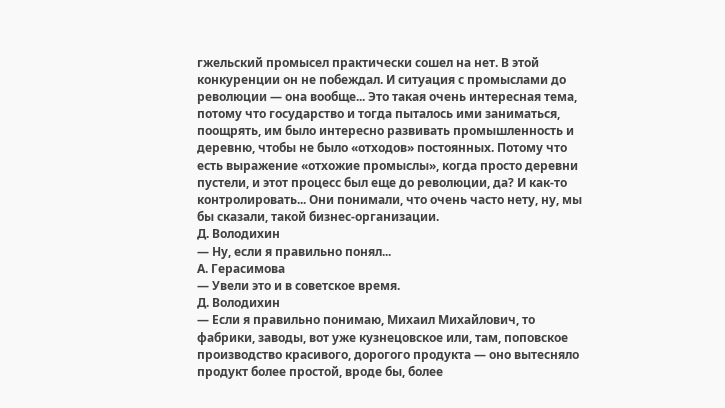гжельский промысел практически сошел на нет. В этой конкуренции он не побеждал. И ситуация с промыслами до революции — она вообще... Это такая очень интересная тема, потому что государство и тогда пыталось ими заниматься, поощрять, им было интересно развивать промышленность и деревню, чтобы не было «отходов» постоянных. Потому что есть выражение «отхожие промыслы», когда просто деревни пустели, и этот процесс был еще до революции, да? И как-то контролировать... Они понимали, что очень часто нету, ну, мы бы сказали, такой бизнес-организации.
Д. Володихин
— Ну, если я правильно понял...
А. Герасимова
— Увели это и в советское время.
Д. Володихин
— Если я правильно понимаю, Михаил Михайлович, то фабрики, заводы, вот уже кузнецовское или, там, поповское производство красивого, дорогого продукта — оно вытесняло продукт более простой, вроде бы, более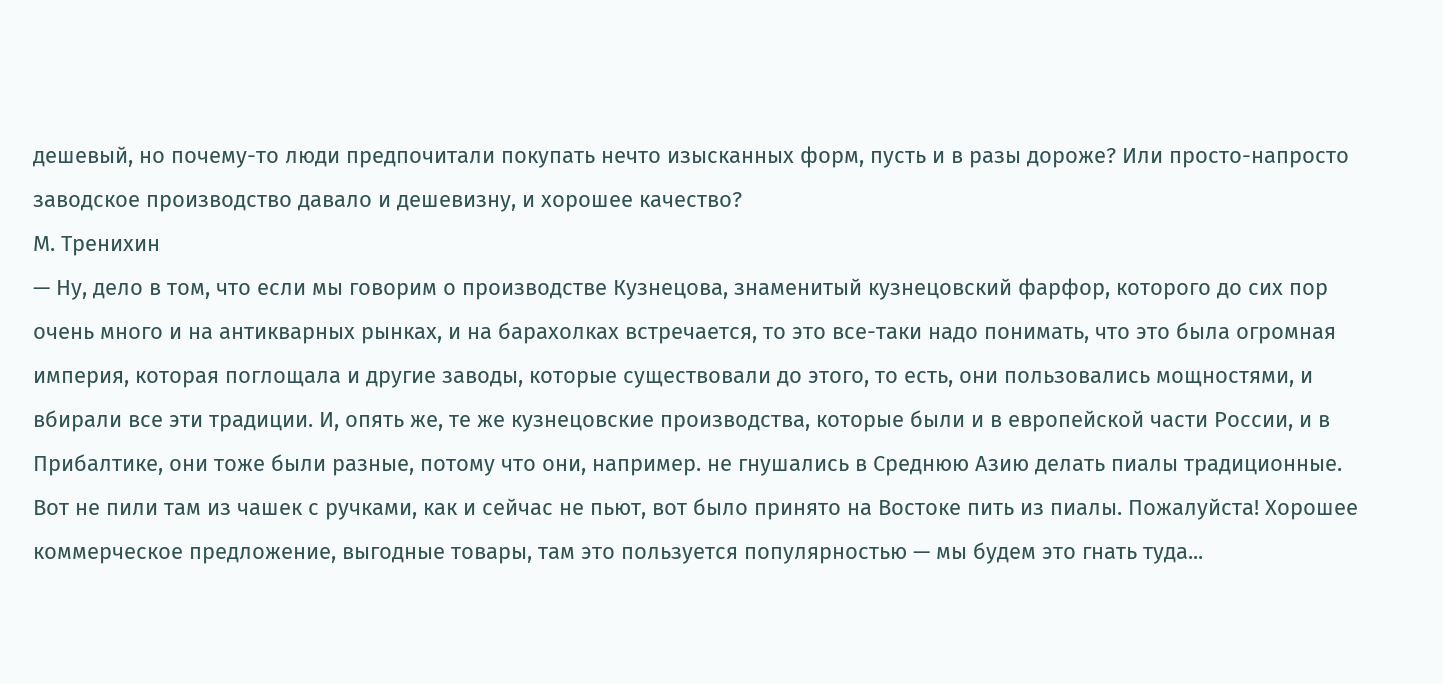дешевый, но почему-то люди предпочитали покупать нечто изысканных форм, пусть и в разы дороже? Или просто-напросто заводское производство давало и дешевизну, и хорошее качество?
М. Тренихин
— Ну, дело в том, что если мы говорим о производстве Кузнецова, знаменитый кузнецовский фарфор, которого до сих пор очень много и на антикварных рынках, и на барахолках встречается, то это все-таки надо понимать, что это была огромная империя, которая поглощала и другие заводы, которые существовали до этого, то есть, они пользовались мощностями, и вбирали все эти традиции. И, опять же, те же кузнецовские производства, которые были и в европейской части России, и в Прибалтике, они тоже были разные, потому что они, например. не гнушались в Среднюю Азию делать пиалы традиционные. Вот не пили там из чашек с ручками, как и сейчас не пьют, вот было принято на Востоке пить из пиалы. Пожалуйста! Хорошее коммерческое предложение, выгодные товары, там это пользуется популярностью — мы будем это гнать туда...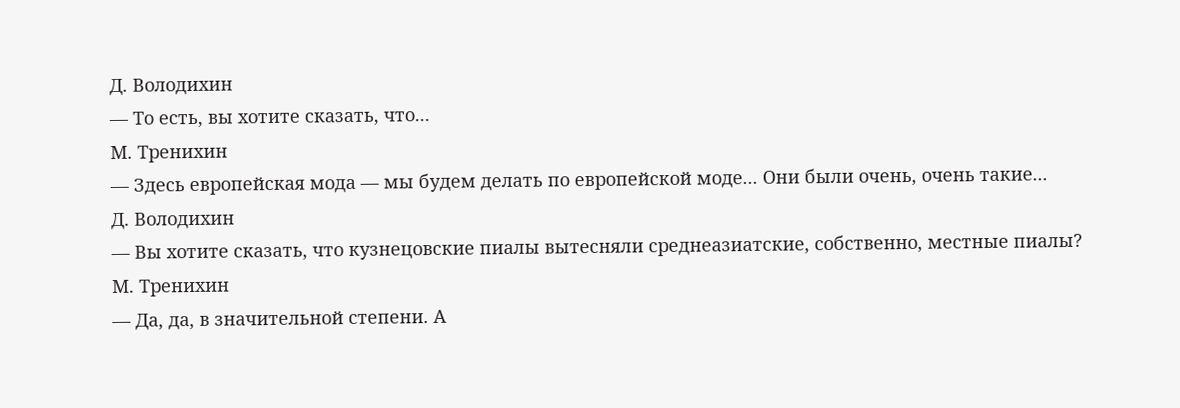Д. Володихин
— То есть, вы хотите сказать, что...
М. Тренихин
— Здесь европейская мода — мы будем делать по европейской моде... Они были очень, очень такие...
Д. Володихин
— Вы хотите сказать, что кузнецовские пиалы вытесняли среднеазиатские, собственно, местные пиалы?
М. Тренихин
— Да, да, в значительной степени. А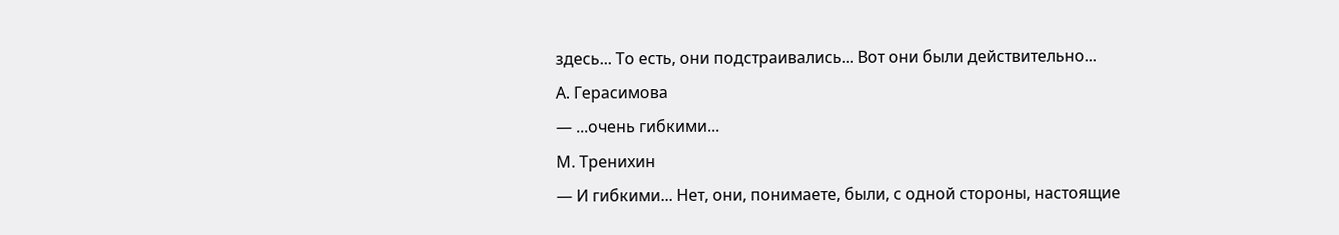здесь... То есть, они подстраивались... Вот они были действительно...
А. Герасимова
— ...очень гибкими...
М. Тренихин
— И гибкими... Нет, они, понимаете, были, с одной стороны, настоящие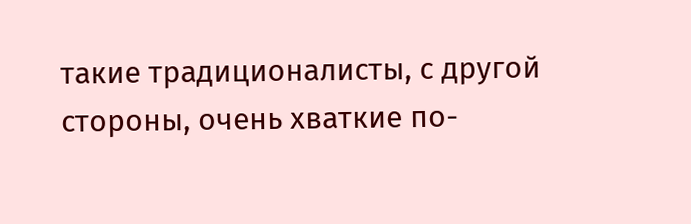такие традиционалисты, с другой стороны, очень хваткие по-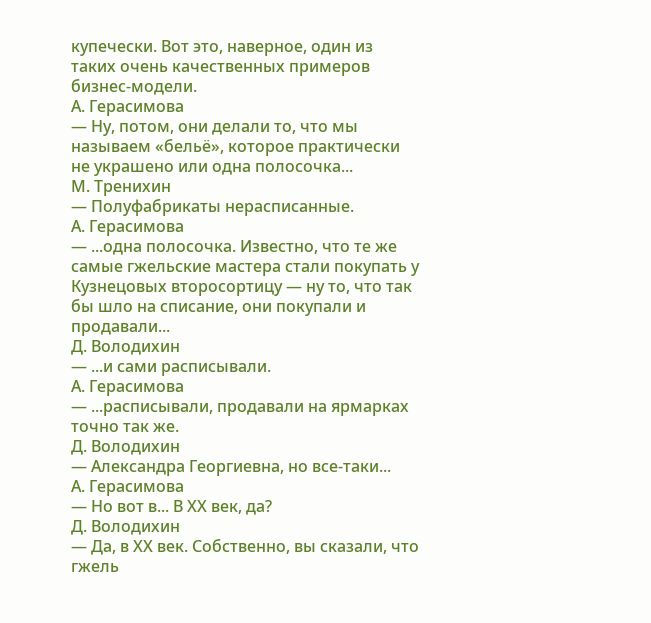купечески. Вот это, наверное, один из таких очень качественных примеров бизнес-модели.
А. Герасимова
— Ну, потом, они делали то, что мы называем «бельё», которое практически не украшено или одна полосочка...
М. Тренихин
— Полуфабрикаты нерасписанные.
А. Герасимова
— ...одна полосочка. Известно, что те же самые гжельские мастера стали покупать у Кузнецовых второсортицу — ну то, что так бы шло на списание, они покупали и продавали...
Д. Володихин
— ...и сами расписывали.
А. Герасимова
— ...расписывали, продавали на ярмарках точно так же.
Д. Володихин
— Александра Георгиевна, но все-таки...
А. Герасимова
— Но вот в... В ХХ век, да?
Д. Володихин
— Да, в ХХ век. Собственно, вы сказали, что гжель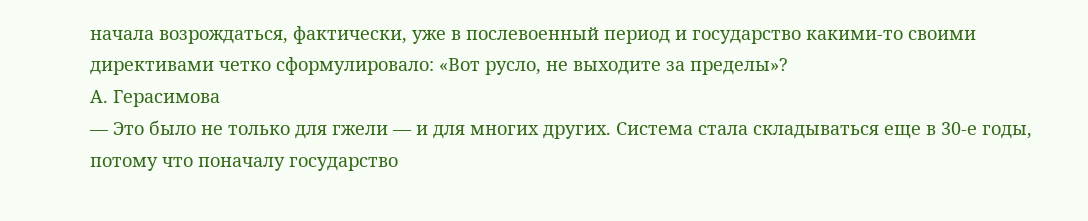начала возрождаться, фактически, уже в послевоенный период и государство какими-то своими директивами четко сформулировало: «Вот русло, не выходите за пределы»?
А. Герасимова
— Это было не только для гжели — и для многих других. Система стала складываться еще в 30-е годы, потому что поначалу государство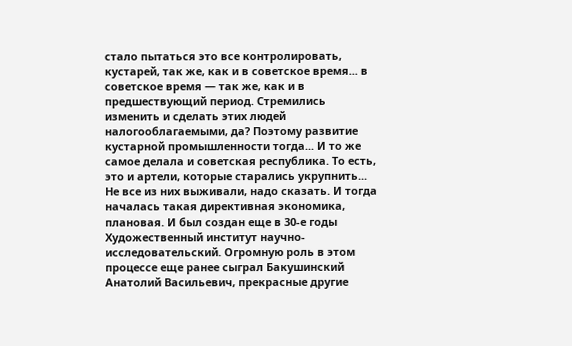стало пытаться это все контролировать, кустарей, так же, как и в советское время... в советское время — так же, как и в предшествующий период. Стремились изменить и сделать этих людей налогооблагаемыми, да? Поэтому развитие кустарной промышленности тогда... И то же самое делала и советская республика. То есть, это и артели, которые старались укрупнить... Не все из них выживали, надо сказать. И тогда началась такая директивная экономика, плановая. И был создан еще в 30-е годы Художественный институт научно-исследовательский. Огромную роль в этом процессе еще ранее сыграл Бакушинский Анатолий Васильевич, прекрасные другие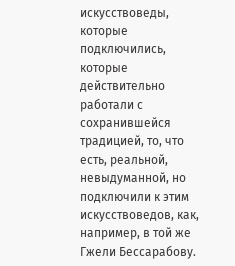искусствоведы, которые подключились, которые действительно работали с сохранившейся традицией, то, что есть, реальной, невыдуманной, но подключили к этим искусствоведов, как, например, в той же Гжели Бессарабову.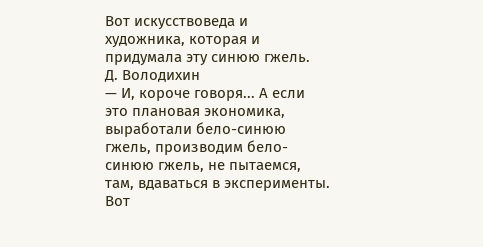Вот искусствоведа и художника, которая и придумала эту синюю гжель.
Д. Володихин
— И, короче говоря... А если это плановая экономика, выработали бело-синюю гжель, производим бело-синюю гжель, не пытаемся, там, вдаваться в эксперименты. Вот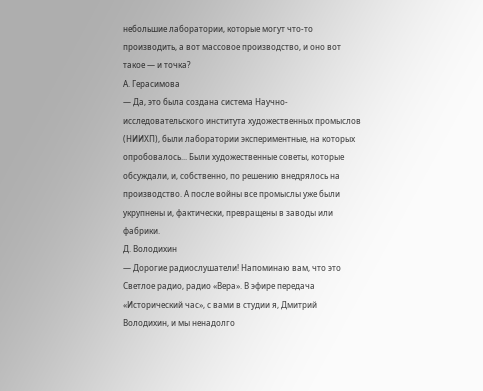небольшие лаборатории, которые могут что-то производить, а вот массовое производство, и оно вот такое — и точка?
А. Герасимова
— Да, это была создана система Научно-исследовательского института художественных промыслов (НИИХП), были лаборатории экспериментные, на которых опробовалось... Были художественные советы, которые обсуждали, и, собственно, по решению внедрялось на производство. А после войны все промыслы уже были укрупнены и, фактически, превращены в заводы или фабрики.
Д. Володихин
— Дорогие радиослушатели! Напоминаю вам, что это Светлое радио, радио «Вера». В эфире передача «Исторический час», с вами в студии я, Дмитрий Володихин, и мы ненадолго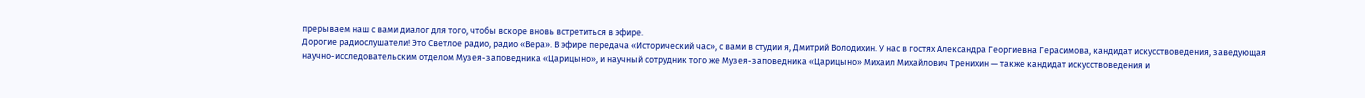прерываем наш с вами диалог для того, чтобы вскоре вновь встретиться в эфире.
Дорогие радиослушатели! Это Светлое радио, радио «Вера». В эфире передача «Исторический час», с вами в студии я, Дмитрий Володихин. У нас в гостях Александра Георгиевна Герасимова, кандидат искусствоведения, заведующая научно-исследовательским отделом Музея-заповедника «Царицыно», и научный сотрудник того же Музея-заповедника «Царицыно» Михаил Михайлович Тренихин — также кандидат искусствоведения и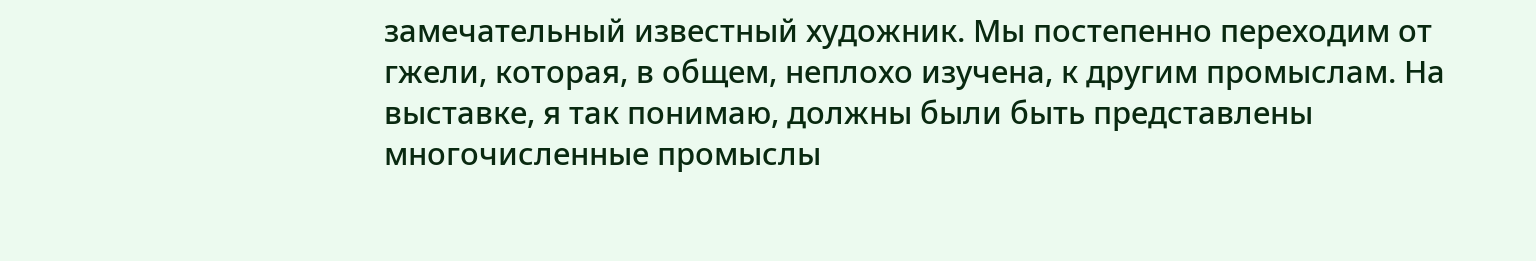замечательный известный художник. Мы постепенно переходим от гжели, которая, в общем, неплохо изучена, к другим промыслам. На выставке, я так понимаю, должны были быть представлены многочисленные промыслы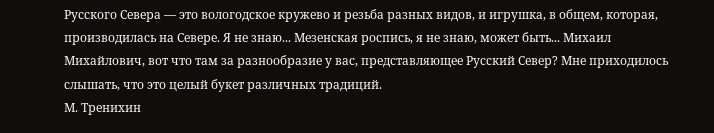Русского Севера — это вологодское кружево и резьба разных видов, и игрушка, в общем, которая, производилась на Севере. Я не знаю... Мезенская роспись, я не знаю, может быть... Михаил Михайлович, вот что там за разнообразие у вас, представляющее Русский Север? Мне приходилось слышать, что это целый букет различных традиций.
М. Тренихин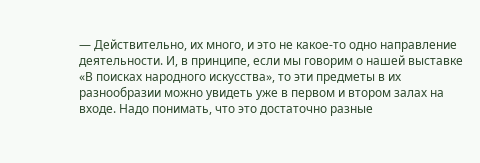— Действительно, их много, и это не какое-то одно направление деятельности. И, в принципе, если мы говорим о нашей выставке «В поисках народного искусства», то эти предметы в их разнообразии можно увидеть уже в первом и втором залах на входе. Надо понимать, что это достаточно разные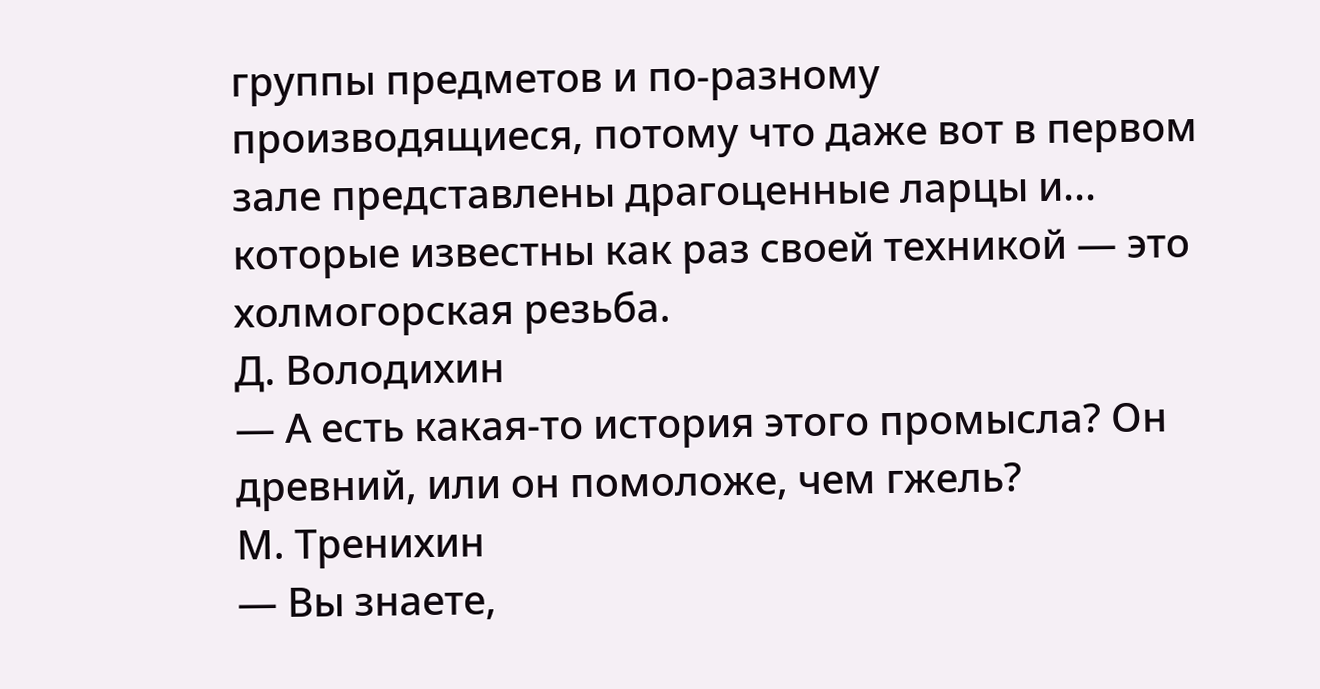группы предметов и по-разному производящиеся, потому что даже вот в первом зале представлены драгоценные ларцы и... которые известны как раз своей техникой — это холмогорская резьба.
Д. Володихин
— А есть какая-то история этого промысла? Он древний, или он помоложе, чем гжель?
М. Тренихин
— Вы знаете,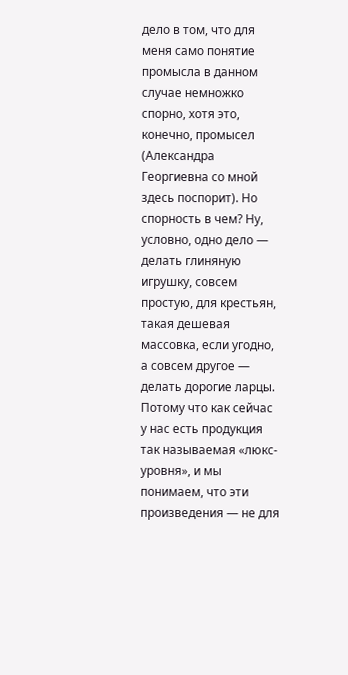дело в том, что для меня само понятие промысла в данном случае немножко спорно, хотя это, конечно, промысел (Александра Георгиевна со мной здесь поспорит). Но спорность в чем? Ну, условно, одно дело — делать глиняную игрушку, совсем простую, для крестьян, такая дешевая массовка, если угодно, а совсем другое — делать дорогие ларцы. Потому что как сейчас у нас есть продукция так называемая «люкс-уровня», и мы понимаем, что эти произведения — не для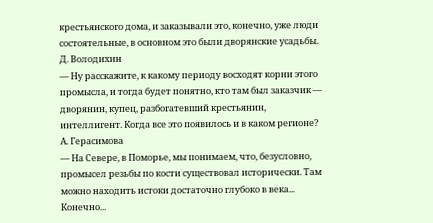крестьянского дома, и заказывали это, конечно, уже люди состоятельные, в основном это были дворянские усадьбы.
Д. Володихин
— Ну расскажите, к какому периоду восходят корни этого промысла, и тогда будет понятно, кто там был заказчик — дворянин, купец, разбогатевший крестьянин, интеллигент. Когда все это появилось и в каком регионе?
А. Герасимова
— На Севере, в Поморье, мы понимаем, что, безусловно, промысел резьбы по кости существовал исторически. Там можно находить истоки достаточно глубоко в века... Конечно...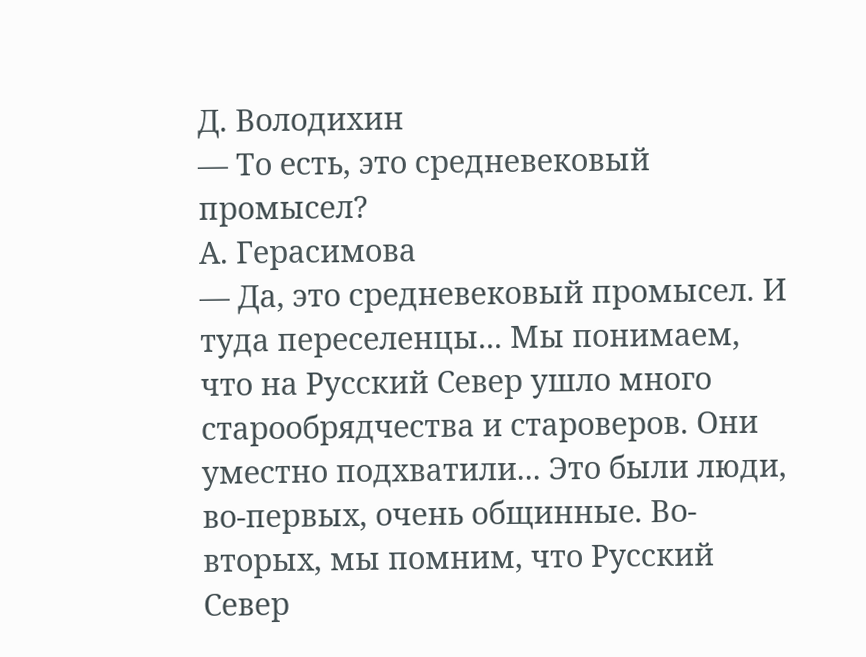Д. Володихин
— То есть, это средневековый промысел?
А. Герасимова
— Да, это средневековый промысел. И туда переселенцы... Мы понимаем, что на Русский Север ушло много старообрядчества и староверов. Они уместно подхватили... Это были люди, во-первых, очень общинные. Во-вторых, мы помним, что Русский Север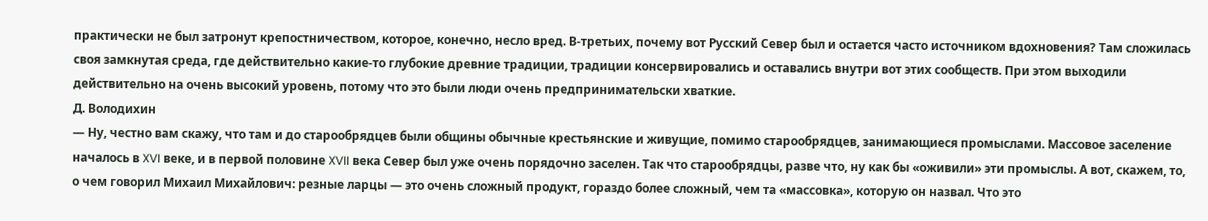практически не был затронут крепостничеством, которое, конечно, несло вред. В-третьих, почему вот Русский Север был и остается часто источником вдохновения? Там сложилась своя замкнутая среда, где действительно какие-то глубокие древние традиции, традиции консервировались и оставались внутри вот этих сообществ. При этом выходили действительно на очень высокий уровень, потому что это были люди очень предпринимательски хваткие.
Д. Володихин
— Ну, честно вам скажу, что там и до старообрядцев были общины обычные крестьянские и живущие, помимо старообрядцев, занимающиеся промыслами. Массовое заселение началось в XVI веке, и в первой половине XVII века Север был уже очень порядочно заселен. Так что старообрядцы, разве что, ну как бы «оживили» эти промыслы. А вот, скажем, то, о чем говорил Михаил Михайлович: резные ларцы — это очень сложный продукт, гораздо более сложный, чем та «массовка», которую он назвал. Что это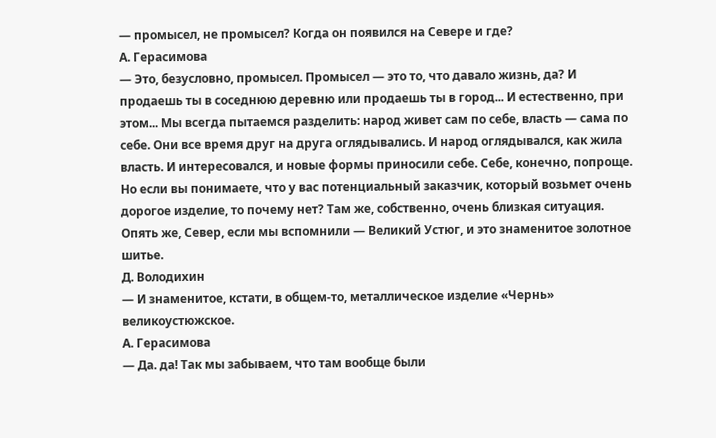— промысел, не промысел? Когда он появился на Севере и где?
А. Герасимова
— Это, безусловно, промысел. Промысел — это то, что давало жизнь, да? И продаешь ты в соседнюю деревню или продаешь ты в город... И естественно, при этом... Мы всегда пытаемся разделить: народ живет сам по себе, власть — сама по себе. Они все время друг на друга оглядывались. И народ оглядывался, как жила власть. И интересовался, и новые формы приносили себе. Себе, конечно, попроще. Но если вы понимаете, что у вас потенциальный заказчик, который возьмет очень дорогое изделие, то почему нет? Там же, собственно, очень близкая ситуация. Опять же, Север, если мы вспомнили — Великий Устюг, и это знаменитое золотное шитье.
Д. Володихин
— И знаменитое, кстати, в общем-то, металлическое изделие «Чернь» великоустюжское.
А. Герасимова
— Да. да! Так мы забываем, что там вообще были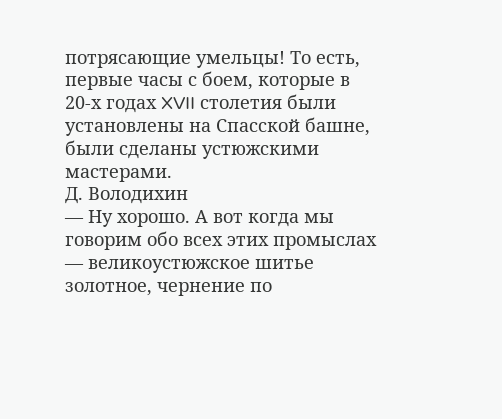потрясающие умельцы! То есть, первые часы с боем, которые в 20-х годах XVII столетия были установлены на Спасской башне, были сделаны устюжскими мастерами.
Д. Володихин
— Ну хорошо. А вот когда мы говорим обо всех этих промыслах — великоустюжское шитье золотное, чернение по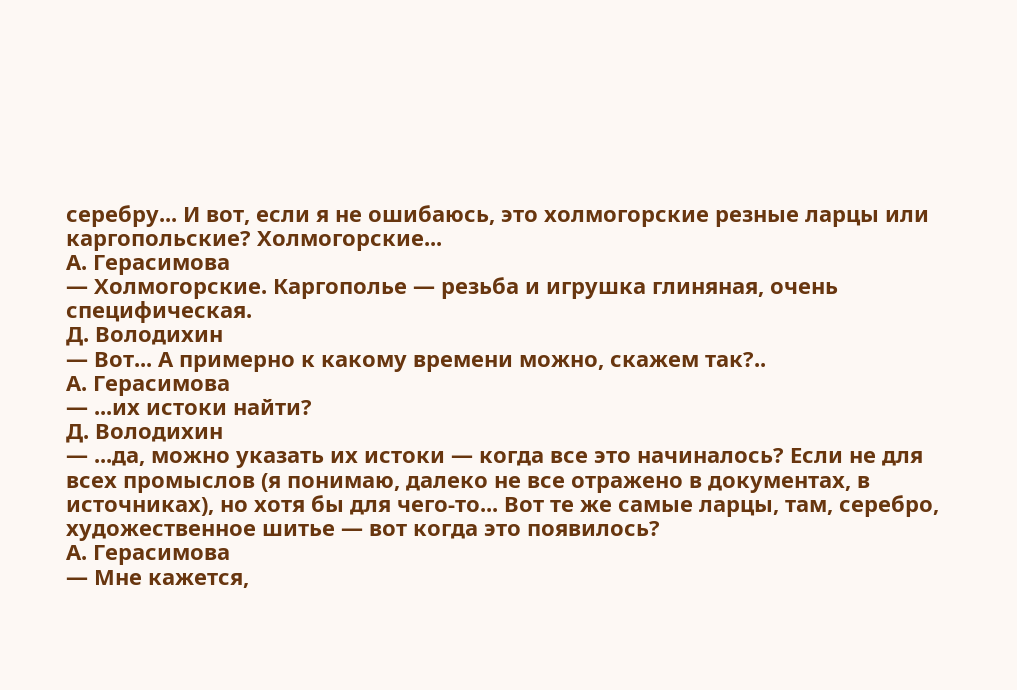серебру... И вот, если я не ошибаюсь, это холмогорские резные ларцы или каргопольские? Холмогорские...
А. Герасимова
— Холмогорские. Каргополье — резьба и игрушка глиняная, очень специфическая.
Д. Володихин
— Вот... А примерно к какому времени можно, скажем так?..
А. Герасимова
— ...их истоки найти?
Д. Володихин
— ...да, можно указать их истоки — когда все это начиналось? Если не для всех промыслов (я понимаю, далеко не все отражено в документах, в источниках), но хотя бы для чего-то... Вот те же самые ларцы, там, серебро, художественное шитье — вот когда это появилось?
А. Герасимова
— Мне кажется,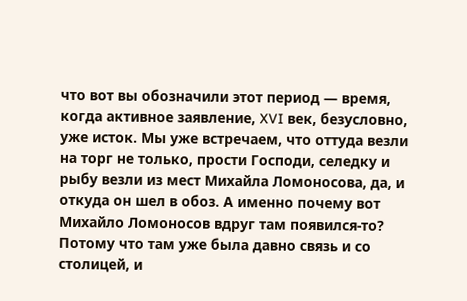что вот вы обозначили этот период — время, когда активное заявление, XVI век, безусловно, уже исток. Мы уже встречаем, что оттуда везли на торг не только, прости Господи, селедку и рыбу везли из мест Михайла Ломоносова, да, и откуда он шел в обоз. А именно почему вот Михайло Ломоносов вдруг там появился-то? Потому что там уже была давно связь и со столицей, и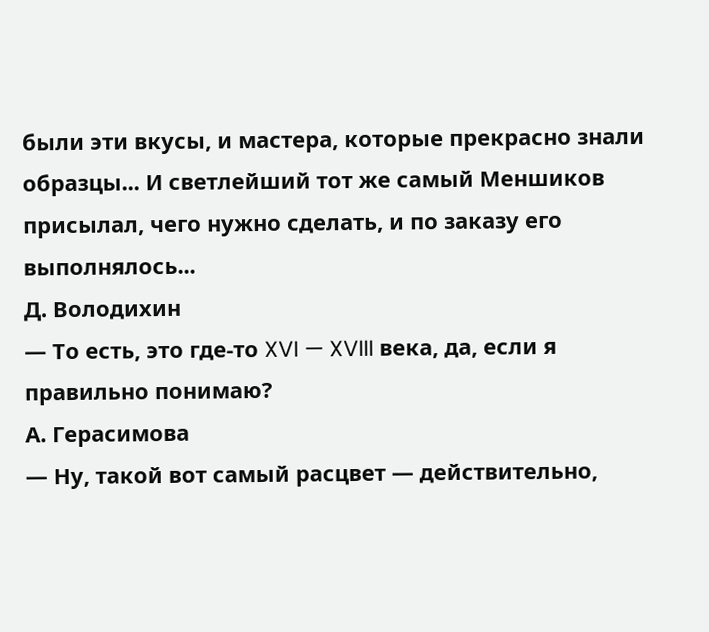были эти вкусы, и мастера, которые прекрасно знали образцы... И светлейший тот же самый Меншиков присылал, чего нужно сделать, и по заказу его выполнялось...
Д. Володихин
— То есть, это где-то XVI — XVIII века, да, если я правильно понимаю?
А. Герасимова
— Ну, такой вот самый расцвет — действительно,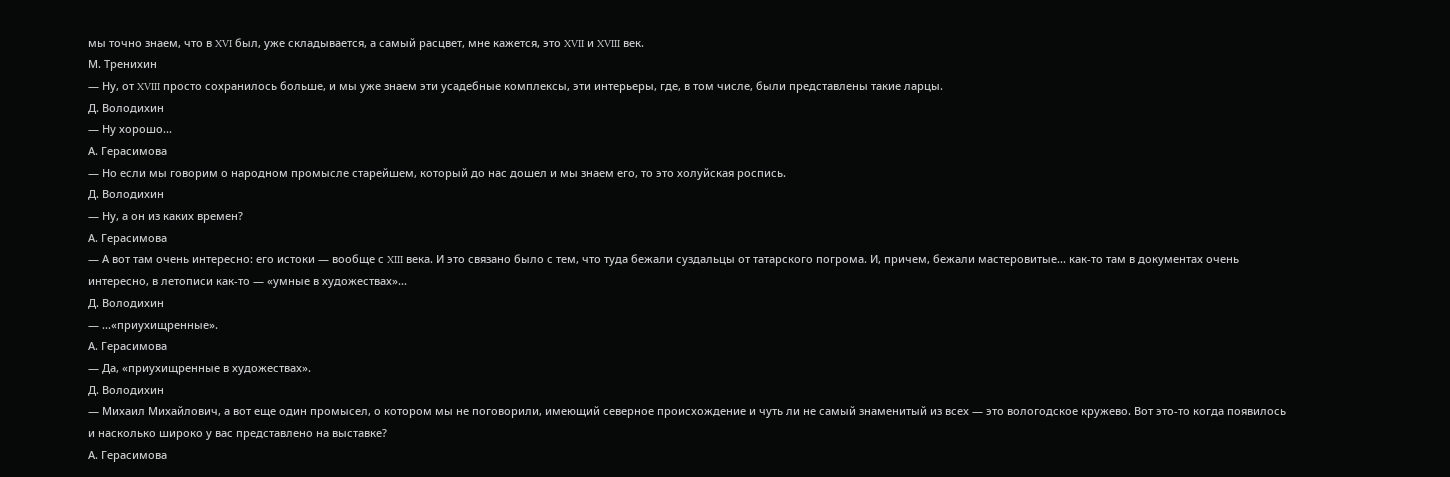мы точно знаем, что в XVI был, уже складывается, а самый расцвет, мне кажется, это XVII и XVIII век.
М. Тренихин
— Ну, от XVIII просто сохранилось больше, и мы уже знаем эти усадебные комплексы, эти интерьеры, где, в том числе, были представлены такие ларцы.
Д. Володихин
— Ну хорошо...
А. Герасимова
— Но если мы говорим о народном промысле старейшем, который до нас дошел и мы знаем его, то это холуйская роспись.
Д. Володихин
— Ну, а он из каких времен?
А. Герасимова
— А вот там очень интересно: его истоки — вообще с XIII века. И это связано было с тем, что туда бежали суздальцы от татарского погрома. И, причем, бежали мастеровитые... как-то там в документах очень интересно, в летописи как-то — «умные в художествах»...
Д. Володихин
— ...«приухищренные».
А. Герасимова
— Да, «приухищренные в художествах».
Д. Володихин
— Михаил Михайлович, а вот еще один промысел, о котором мы не поговорили, имеющий северное происхождение и чуть ли не самый знаменитый из всех — это вологодское кружево. Вот это-то когда появилось и насколько широко у вас представлено на выставке?
А. Герасимова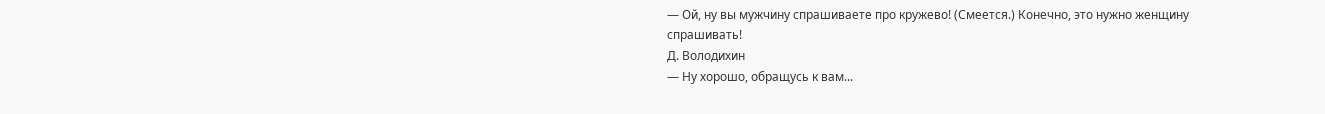— Ой, ну вы мужчину спрашиваете про кружево! (Смеется.) Конечно, это нужно женщину спрашивать!
Д. Володихин
— Ну хорошо, обращусь к вам...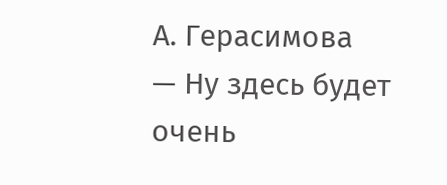А. Герасимова
— Ну здесь будет очень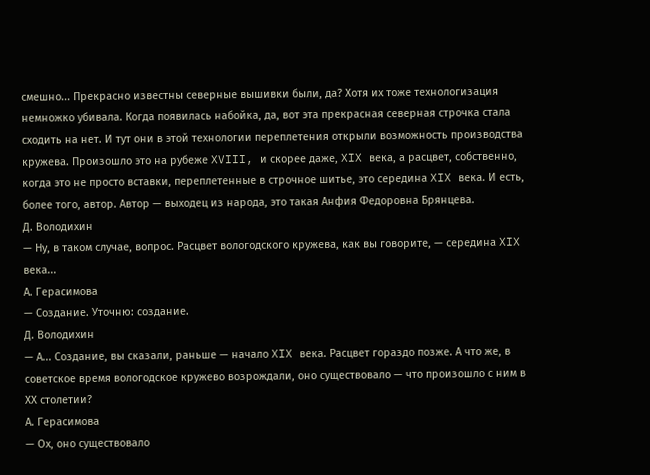смешно... Прекрасно известны северные вышивки были, да? Хотя их тоже технологизация немножко убивала. Когда появилась набойка, да, вот эта прекрасная северная строчка стала сходить на нет. И тут они в этой технологии переплетения открыли возможность производства кружева. Произошло это на рубеже XVIII, и скорее даже, XIX века, а расцвет, собственно, когда это не просто вставки, переплетенные в строчное шитье, это середина XIX века. И есть, более того, автор. Автор — выходец из народа, это такая Анфия Федоровна Брянцева.
Д. Володихин
— Ну, в таком случае, вопрос. Расцвет вологодского кружева, как вы говорите, — середина XIX века...
А. Герасимова
— Создание. Уточню: создание.
Д. Володихин
— А... Создание, вы сказали, раньше — начало XIX века. Расцвет гораздо позже. А что же, в советское время вологодское кружево возрождали, оно существовало — что произошло с ним в ХХ столетии?
А. Герасимова
— Ох, оно существовало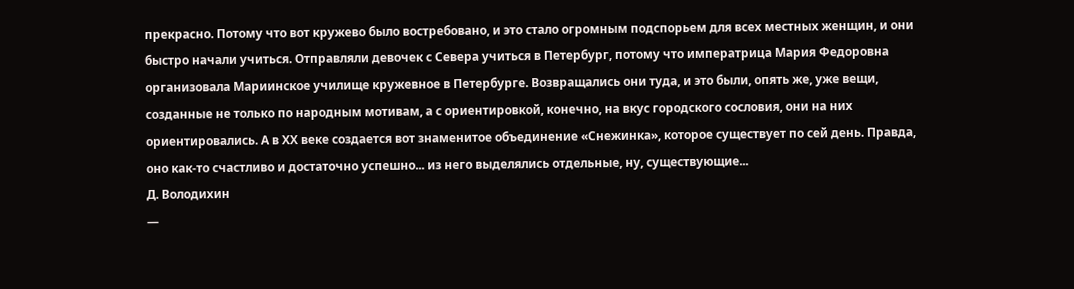прекрасно. Потому что вот кружево было востребовано, и это стало огромным подспорьем для всех местных женщин, и они быстро начали учиться. Отправляли девочек с Севера учиться в Петербург, потому что императрица Мария Федоровна организовала Мариинское училище кружевное в Петербурге. Возвращались они туда, и это были, опять же, уже вещи, созданные не только по народным мотивам, а с ориентировкой, конечно, на вкус городского сословия, они на них ориентировались. А в ХХ веке создается вот знаменитое объединение «Снежинка», которое существует по сей день. Правда, оно как-то счастливо и достаточно успешно... из него выделялись отдельные, ну, существующие...
Д. Володихин
—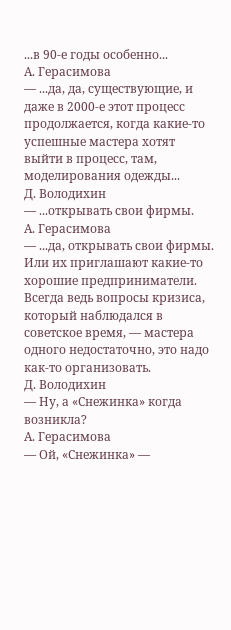...в 90-е годы особенно...
А. Герасимова
— ...да, да, существующие, и даже в 2000-е этот процесс продолжается, когда какие-то успешные мастера хотят выйти в процесс, там, моделирования одежды...
Д. Володихин
— ...открывать свои фирмы.
А. Герасимова
— ...да, открывать свои фирмы. Или их приглашают какие-то хорошие предприниматели. Всегда ведь вопросы кризиса, который наблюдался в советское время, — мастера одного недостаточно, это надо как-то организовать.
Д. Володихин
— Ну, а «Снежинка» когда возникла?
А. Герасимова
— Ой, «Снежинка» —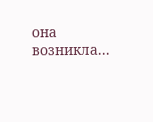она возникла...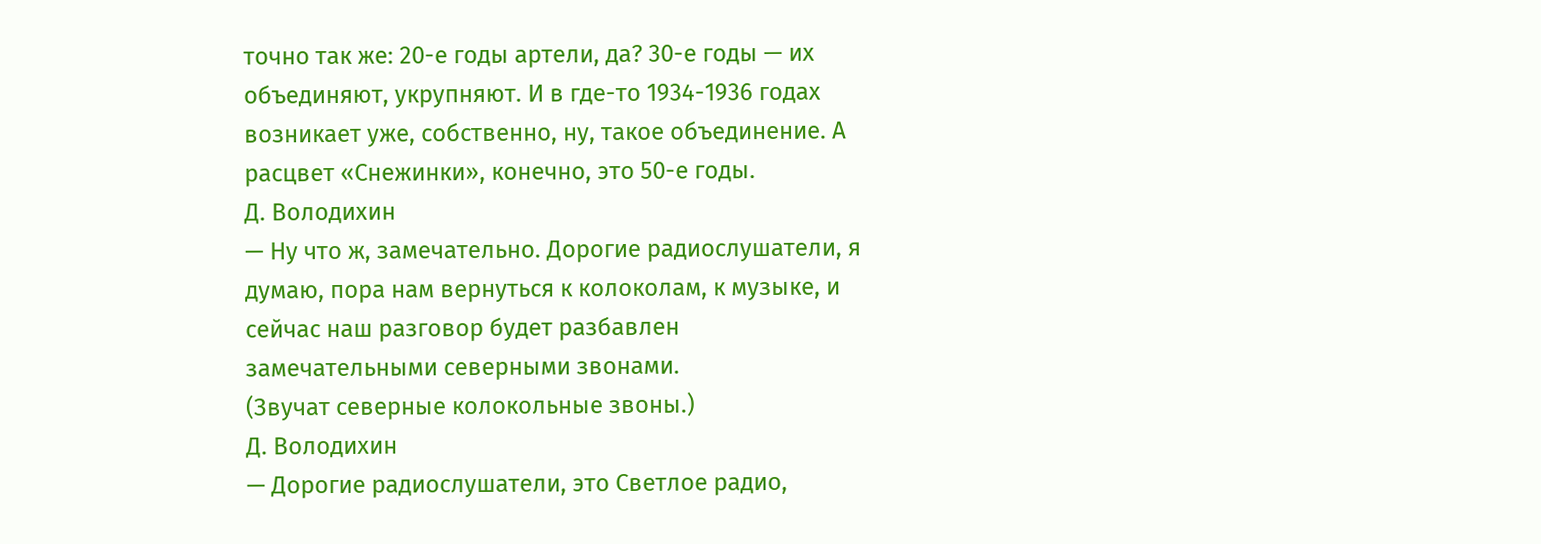точно так же: 20-е годы артели, да? 30-е годы — их объединяют, укрупняют. И в где-то 1934-1936 годах возникает уже, собственно, ну, такое объединение. А расцвет «Снежинки», конечно, это 50-е годы.
Д. Володихин
— Ну что ж, замечательно. Дорогие радиослушатели, я думаю, пора нам вернуться к колоколам, к музыке, и сейчас наш разговор будет разбавлен замечательными северными звонами.
(Звучат северные колокольные звоны.)
Д. Володихин
— Дорогие радиослушатели, это Светлое радио,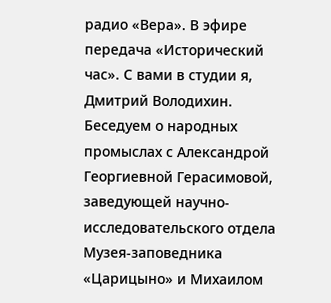радио «Вера». В эфире передача «Исторический час». С вами в студии я, Дмитрий Володихин. Беседуем о народных промыслах с Александрой Георгиевной Герасимовой, заведующей научно-исследовательского отдела Музея-заповедника «Царицыно» и Михаилом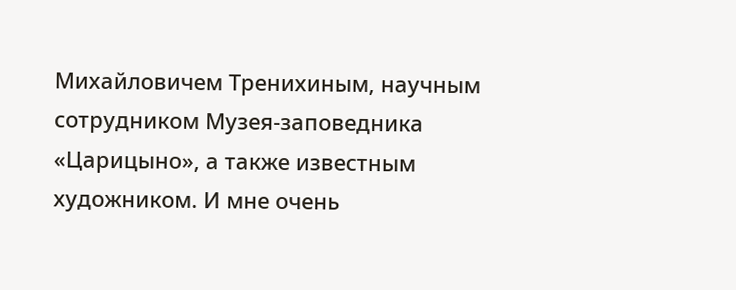Михайловичем Тренихиным, научным сотрудником Музея-заповедника «Царицыно», а также известным художником. И мне очень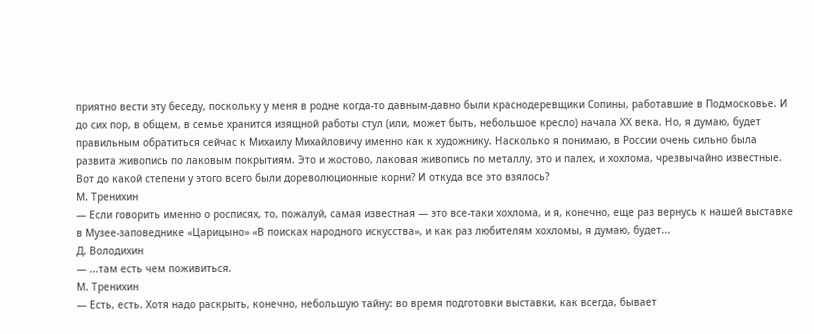приятно вести эту беседу, поскольку у меня в родне когда-то давным-давно были краснодеревщики Сопины, работавшие в Подмосковье. И до сих пор, в общем, в семье хранится изящной работы стул (или, может быть, небольшое кресло) начала ХХ века. Но, я думаю, будет правильным обратиться сейчас к Михаилу Михайловичу именно как к художнику. Насколько я понимаю, в России очень сильно была развита живопись по лаковым покрытиям. Это и жостово, лаковая живопись по металлу, это и палех, и хохлома, чрезвычайно известные. Вот до какой степени у этого всего были дореволюционные корни? И откуда все это взялось?
М. Тренихин
— Если говорить именно о росписях, то, пожалуй, самая известная — это все-таки хохлома, и я, конечно, еще раз вернусь к нашей выставке в Музее-заповеднике «Царицыно» «В поисках народного искусства», и как раз любителям хохломы, я думаю, будет...
Д. Володихин
— ...там есть чем поживиться.
М. Тренихин
— Есть, есть. Хотя надо раскрыть, конечно, небольшую тайну: во время подготовки выставки, как всегда, бывает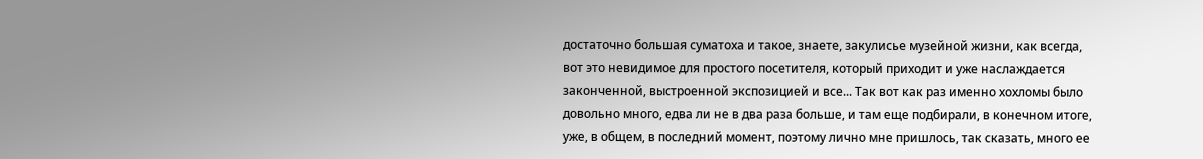достаточно большая суматоха и такое, знаете, закулисье музейной жизни, как всегда, вот это невидимое для простого посетителя, который приходит и уже наслаждается законченной, выстроенной экспозицией и все... Так вот как раз именно хохломы было довольно много, едва ли не в два раза больше, и там еще подбирали, в конечном итоге, уже, в общем, в последний момент, поэтому лично мне пришлось, так сказать, много ее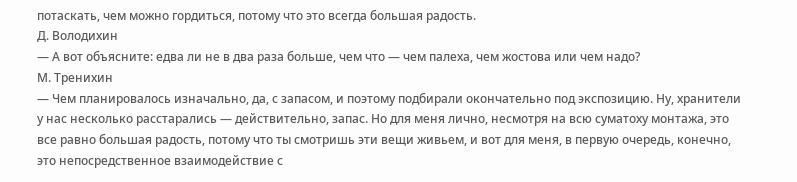потаскать, чем можно гордиться, потому что это всегда большая радость.
Д. Володихин
— А вот объясните: едва ли не в два раза больше, чем что — чем палеха, чем жостова или чем надо?
М. Тренихин
— Чем планировалось изначально, да, с запасом, и поэтому подбирали окончательно под экспозицию. Ну, хранители у нас несколько расстарались — действительно, запас. Но для меня лично, несмотря на всю суматоху монтажа, это все равно большая радость, потому что ты смотришь эти вещи живьем, и вот для меня, в первую очередь, конечно, это непосредственное взаимодействие с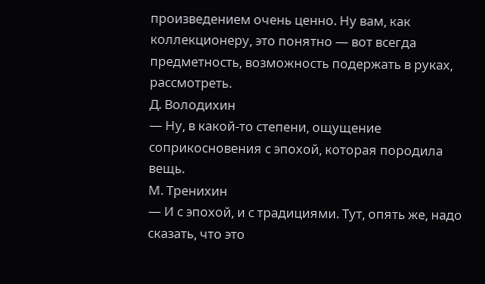произведением очень ценно. Ну вам, как коллекционеру, это понятно — вот всегда предметность, возможность подержать в руках, рассмотреть.
Д. Володихин
— Ну, в какой-то степени, ощущение соприкосновения с эпохой, которая породила вещь.
М. Тренихин
— И с эпохой, и с традициями. Тут, опять же, надо сказать, что это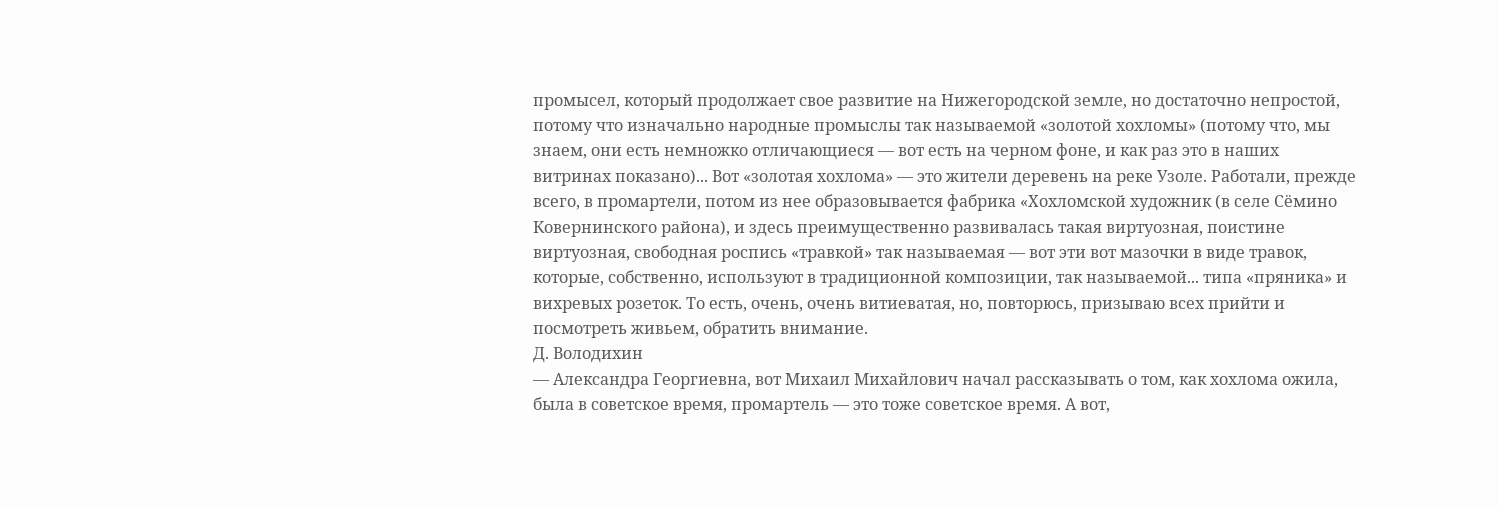промысел, который продолжает свое развитие на Нижегородской земле, но достаточно непростой, потому что изначально народные промыслы так называемой «золотой хохломы» (потому что, мы знаем, они есть немножко отличающиеся — вот есть на черном фоне, и как раз это в наших витринах показано)... Вот «золотая хохлома» — это жители деревень на реке Узоле. Работали, прежде всего, в промартели, потом из нее образовывается фабрика «Хохломской художник (в селе Сёмино Ковернинского района), и здесь преимущественно развивалась такая виртуозная, поистине виртуозная, свободная роспись «травкой» так называемая — вот эти вот мазочки в виде травок, которые, собственно, используют в традиционной композиции, так называемой... типа «пряника» и вихревых розеток. То есть, очень, очень витиеватая, но, повторюсь, призываю всех прийти и посмотреть живьем, обратить внимание.
Д. Володихин
— Александра Георгиевна, вот Михаил Михайлович начал рассказывать о том, как хохлома ожила, была в советское время, промартель — это тоже советское время. А вот,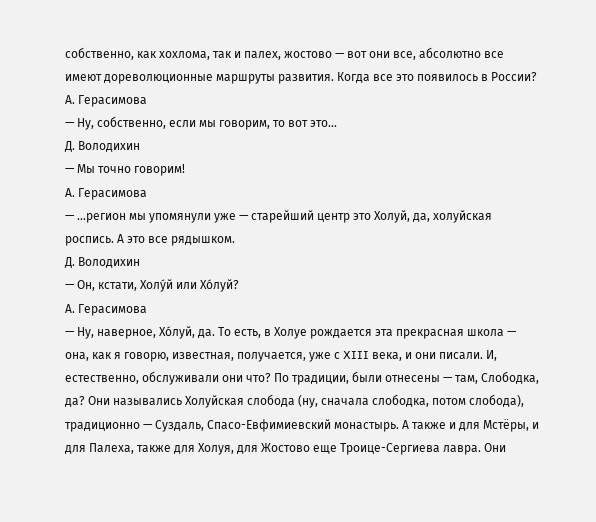собственно, как хохлома, так и палех, жостово — вот они все, абсолютно все имеют дореволюционные маршруты развития. Когда все это появилось в России?
А. Герасимова
— Ну, собственно, если мы говорим, то вот это...
Д. Володихин
— Мы точно говорим!
А. Герасимова
— ...регион мы упомянули уже — старейший центр это Холуй, да, холуйская роспись. А это все рядышком.
Д. Володихин
— Он, кстати, Холýй или Хóлуй?
А. Герасимова
— Ну, наверное, Хóлуй, да. То есть, в Холуе рождается эта прекрасная школа — она, как я говорю, известная, получается, уже с XIII века, и они писали. И, естественно, обслуживали они что? По традиции, были отнесены — там, Слободка, да? Они назывались Холуйская слобода (ну, сначала слободка, потом слобода), традиционно — Суздаль, Спасо-Евфимиевский монастырь. А также и для Мстёры, и для Палеха, также для Холуя, для Жостово еще Троице-Сергиева лавра. Они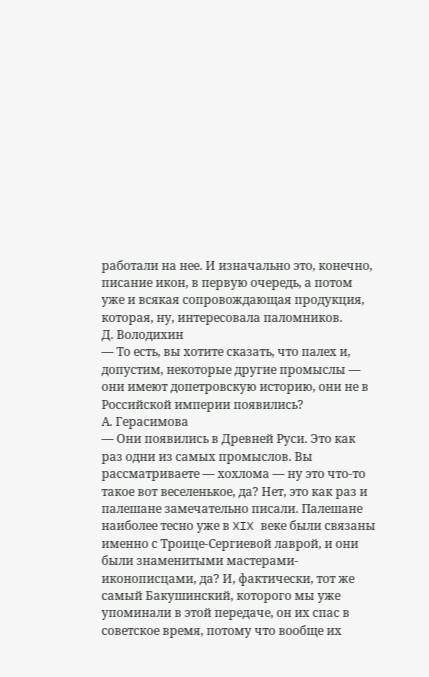работали на нее. И изначально это, конечно, писание икон, в первую очередь, а потом уже и всякая сопровождающая продукция, которая, ну, интересовала паломников.
Д. Володихин
— То есть, вы хотите сказать, что палех и, допустим, некоторые другие промыслы — они имеют допетровскую историю, они не в Российской империи появились?
А. Герасимова
— Они появились в Древней Руси. Это как раз одни из самых промыслов. Вы рассматриваете — хохлома — ну это что-то такое вот веселенькое, да? Нет, это как раз и палешане замечательно писали. Палешане наиболее тесно уже в XIX веке были связаны именно с Троице-Сергиевой лаврой, и они были знаменитыми мастерами-иконописцами, да? И, фактически, тот же самый Бакушинский, которого мы уже упоминали в этой передаче, он их спас в советское время, потому что вообще их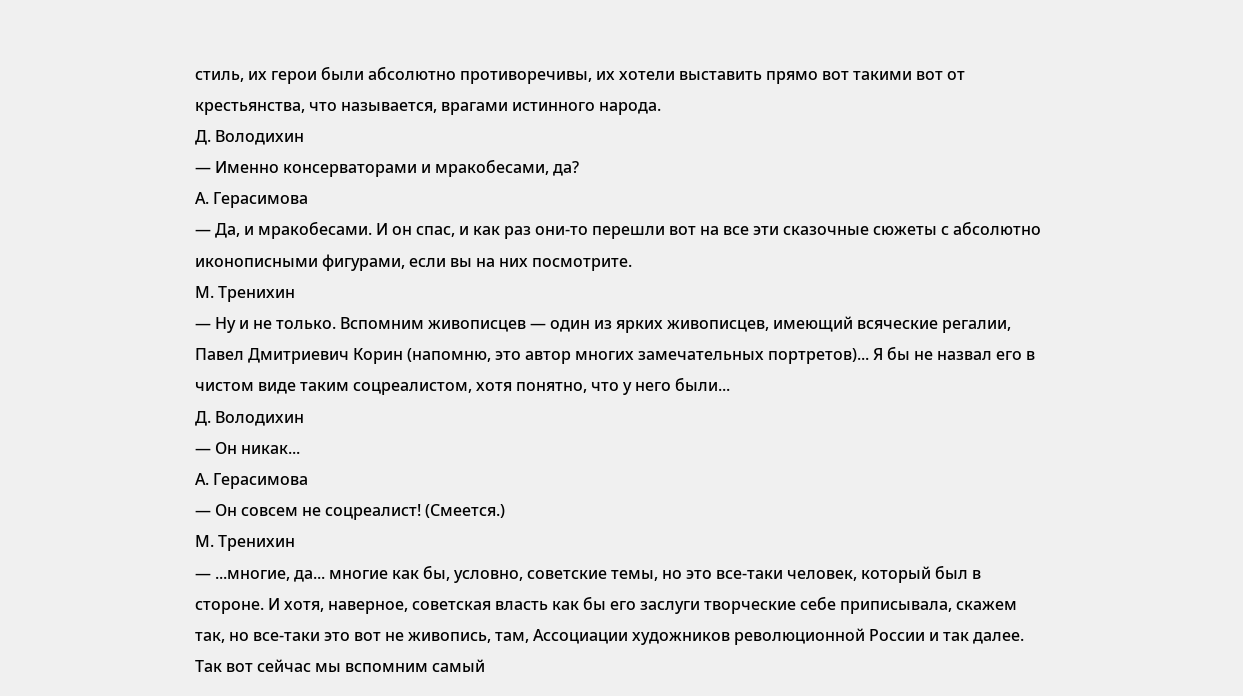стиль, их герои были абсолютно противоречивы, их хотели выставить прямо вот такими вот от крестьянства, что называется, врагами истинного народа.
Д. Володихин
— Именно консерваторами и мракобесами, да?
А. Герасимова
— Да, и мракобесами. И он спас, и как раз они-то перешли вот на все эти сказочные сюжеты с абсолютно иконописными фигурами, если вы на них посмотрите.
М. Тренихин
— Ну и не только. Вспомним живописцев — один из ярких живописцев, имеющий всяческие регалии, Павел Дмитриевич Корин (напомню, это автор многих замечательных портретов)... Я бы не назвал его в чистом виде таким соцреалистом, хотя понятно, что у него были...
Д. Володихин
— Он никак...
А. Герасимова
— Он совсем не соцреалист! (Смеется.)
М. Тренихин
— ...многие, да... многие как бы, условно, советские темы, но это все-таки человек, который был в стороне. И хотя, наверное, советская власть как бы его заслуги творческие себе приписывала, скажем так, но все-таки это вот не живопись, там, Ассоциации художников революционной России и так далее. Так вот сейчас мы вспомним самый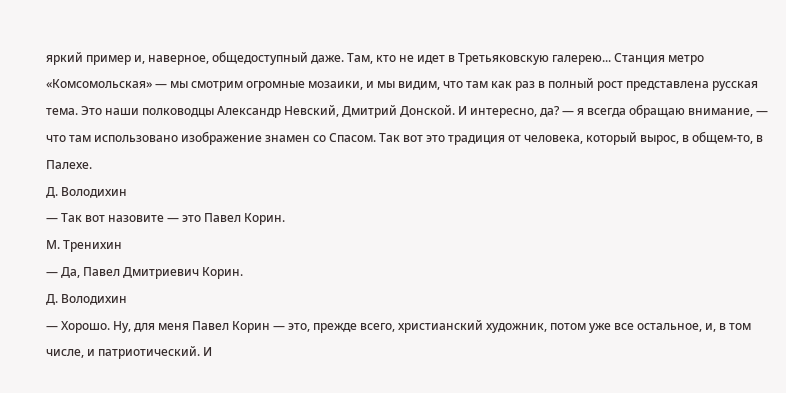яркий пример и, наверное, общедоступный даже. Там, кто не идет в Третьяковскую галерею... Станция метро «Комсомольская» — мы смотрим огромные мозаики, и мы видим, что там как раз в полный рост представлена русская тема. Это наши полководцы Александр Невский, Дмитрий Донской. И интересно, да? — я всегда обращаю внимание, — что там использовано изображение знамен со Спасом. Так вот это традиция от человека, который вырос, в общем-то, в Палехе.
Д. Володихин
— Так вот назовите — это Павел Корин.
М. Тренихин
— Да, Павел Дмитриевич Корин.
Д. Володихин
— Хорошо. Ну, для меня Павел Корин — это, прежде всего, христианский художник, потом уже все остальное, и, в том числе, и патриотический. И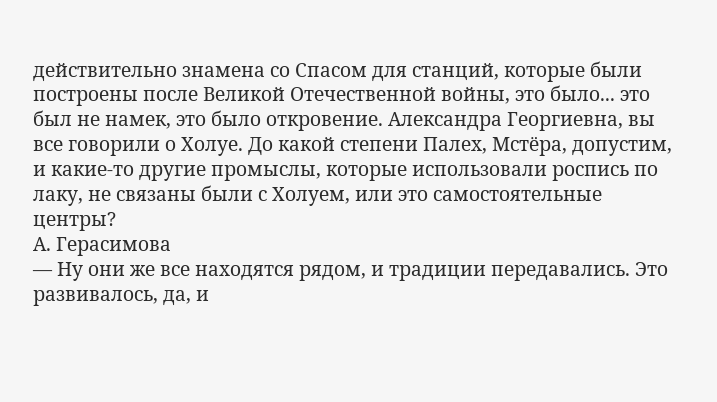действительно знамена со Спасом для станций, которые были построены после Великой Отечественной войны, это было... это был не намек, это было откровение. Александра Георгиевна, вы все говорили о Холуе. До какой степени Палех, Мстёра, допустим, и какие-то другие промыслы, которые использовали роспись по лаку, не связаны были с Холуем, или это самостоятельные центры?
А. Герасимова
— Ну они же все находятся рядом, и традиции передавались. Это развивалось, да, и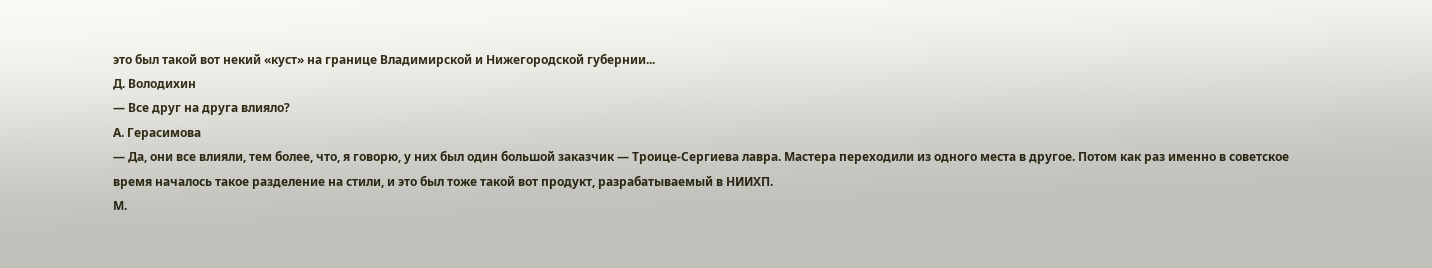это был такой вот некий «куст» на границе Владимирской и Нижегородской губернии...
Д. Володихин
— Все друг на друга влияло?
А. Герасимова
— Да, они все влияли, тем более, что, я говорю, у них был один большой заказчик — Троице-Сергиева лавра. Мастера переходили из одного места в другое. Потом как раз именно в советское время началось такое разделение на стили, и это был тоже такой вот продукт, разрабатываемый в НИИХП.
М.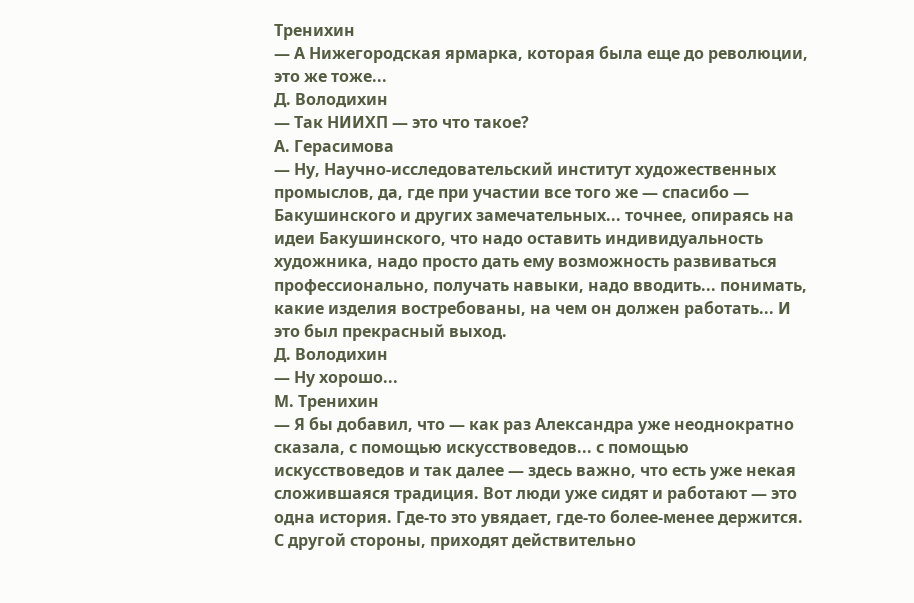Тренихин
— А Нижегородская ярмарка, которая была еще до революции, это же тоже...
Д. Володихин
— Так НИИХП — это что такое?
А. Герасимова
— Ну, Научно-исследовательский институт художественных промыслов, да, где при участии все того же — спасибо — Бакушинского и других замечательных... точнее, опираясь на идеи Бакушинского, что надо оставить индивидуальность художника, надо просто дать ему возможность развиваться профессионально, получать навыки, надо вводить... понимать, какие изделия востребованы, на чем он должен работать... И это был прекрасный выход.
Д. Володихин
— Ну хорошо...
М. Тренихин
— Я бы добавил, что — как раз Александра уже неоднократно сказала, с помощью искусствоведов... с помощью искусствоведов и так далее — здесь важно, что есть уже некая сложившаяся традиция. Вот люди уже сидят и работают — это одна история. Где-то это увядает, где-то более-менее держится. С другой стороны, приходят действительно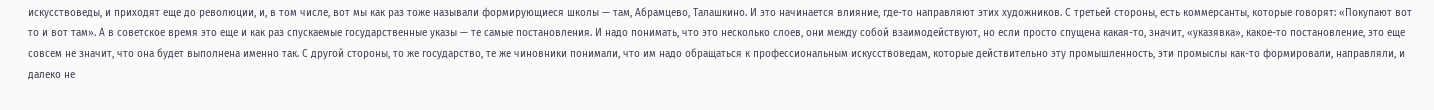искусствоведы, и приходят еще до революции, и, в том числе, вот мы как раз тоже называли формирующиеся школы — там, Абрамцево, Талашкино. И это начинается влияние, где-то направляют этих художников. С третьей стороны, есть коммерсанты, которые говорят: «Покупают вот то и вот там». А в советское время это еще и как раз спускаемые государственные указы — те самые постановления. И надо понимать, что это несколько слоев, они между собой взаимодействуют, но если просто спущена какая-то, значит, «указявка», какое-то постановление, это еще совсем не значит, что она будет выполнена именно так. С другой стороны, то же государство, те же чиновники понимали, что им надо обращаться к профессиональным искусствоведам, которые действительно эту промышленность, эти промыслы как-то формировали, направляли, и далеко не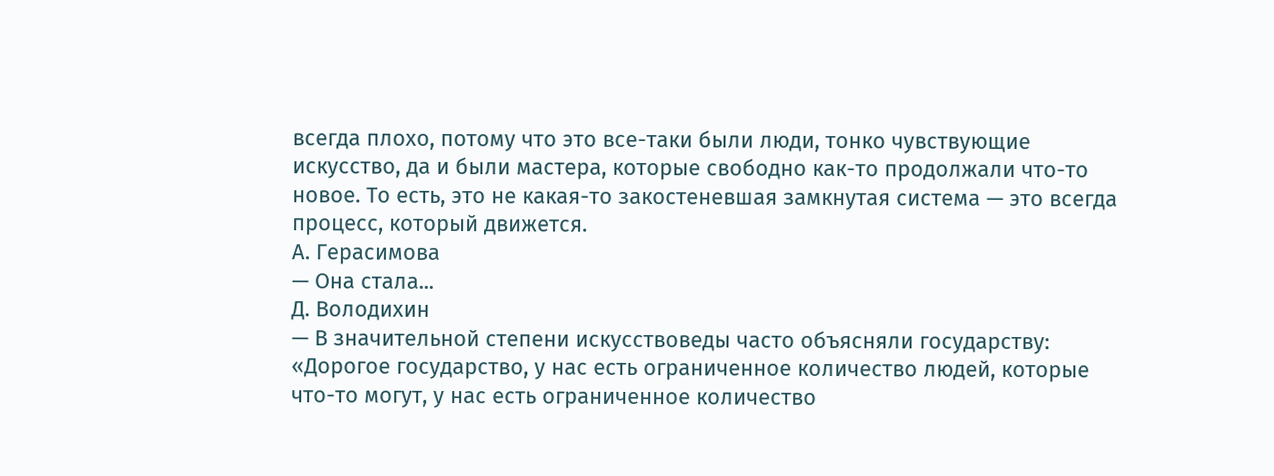всегда плохо, потому что это все-таки были люди, тонко чувствующие искусство, да и были мастера, которые свободно как-то продолжали что-то новое. То есть, это не какая-то закостеневшая замкнутая система — это всегда процесс, который движется.
А. Герасимова
— Она стала...
Д. Володихин
— В значительной степени искусствоведы часто объясняли государству: «Дорогое государство, у нас есть ограниченное количество людей, которые что-то могут, у нас есть ограниченное количество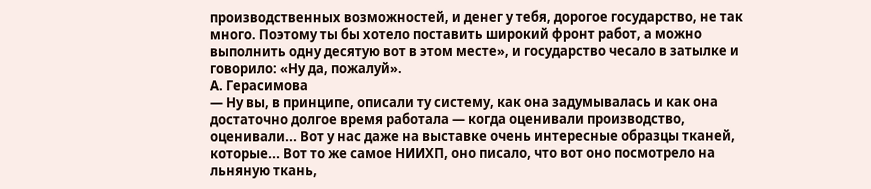производственных возможностей, и денег у тебя, дорогое государство, не так много. Поэтому ты бы хотело поставить широкий фронт работ, а можно выполнить одну десятую вот в этом месте», и государство чесало в затылке и говорило: «Ну да, пожалуй».
А. Герасимова
— Ну вы, в принципе, описали ту систему, как она задумывалась и как она достаточно долгое время работала — когда оценивали производство, оценивали... Вот у нас даже на выставке очень интересные образцы тканей, которые... Вот то же самое НИИХП, оно писало, что вот оно посмотрело на льняную ткань,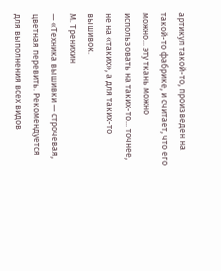артикул такой-то, произведен на такой-то фабрике, и считает, что его можно... эту ткань можно использовать на таких-то... точнее, не на «таких», а для таких-то вышивок.
М. Тренихин
— «Техника вышивки — строчевая, цветная перевить. Рекомендуется для выполнения всех видов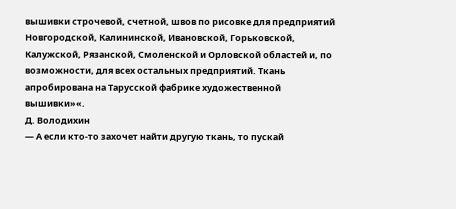вышивки строчевой, счетной, швов по рисовке для предприятий Новгородской, Калининской, Ивановской, Горьковской, Калужской, Рязанской, Смоленской и Орловской областей и, по возможности, для всех остальных предприятий. Ткань апробирована на Тарусской фабрике художественной вышивки»«.
Д. Володихин
— А если кто-то захочет найти другую ткань, то пускай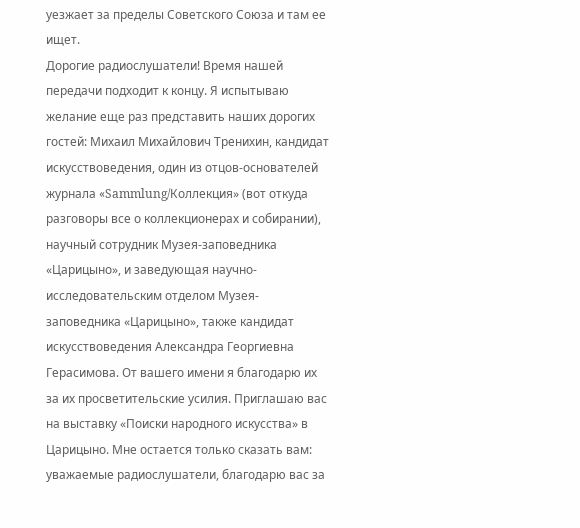уезжает за пределы Советского Союза и там ее ищет.
Дорогие радиослушатели! Время нашей передачи подходит к концу. Я испытываю желание еще раз представить наших дорогих гостей: Михаил Михайлович Тренихин, кандидат искусствоведения, один из отцов-основателей журнала «Sammlung/Коллекция» (вот откуда разговоры все о коллекционерах и собирании), научный сотрудник Музея-заповедника «Царицыно», и заведующая научно-исследовательским отделом Музея-заповедника «Царицыно», также кандидат искусствоведения Александра Георгиевна Герасимова. От вашего имени я благодарю их за их просветительские усилия. Приглашаю вас на выставку «Поиски народного искусства» в Царицыно. Мне остается только сказать вам: уважаемые радиослушатели, благодарю вас за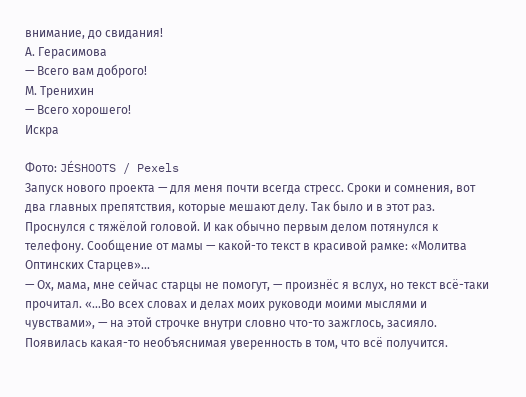внимание, до свидания!
А. Герасимова
— Всего вам доброго!
М. Тренихин
— Всего хорошего!
Искра

Фото: JÉSHOOTS / Pexels
Запуск нового проекта — для меня почти всегда стресс. Сроки и сомнения, вот два главных препятствия, которые мешают делу. Так было и в этот раз. Проснулся с тяжёлой головой. И как обычно первым делом потянулся к телефону. Сообщение от мамы — какой-то текст в красивой рамке: «Молитва Оптинских Старцев»...
— Ох, мама, мне сейчас старцы не помогут, — произнёс я вслух, но текст всё-таки прочитал. «...Во всех словах и делах моих руководи моими мыслями и чувствами», — на этой строчке внутри словно что-то зажглось, засияло. Появилась какая-то необъяснимая уверенность в том, что всё получится.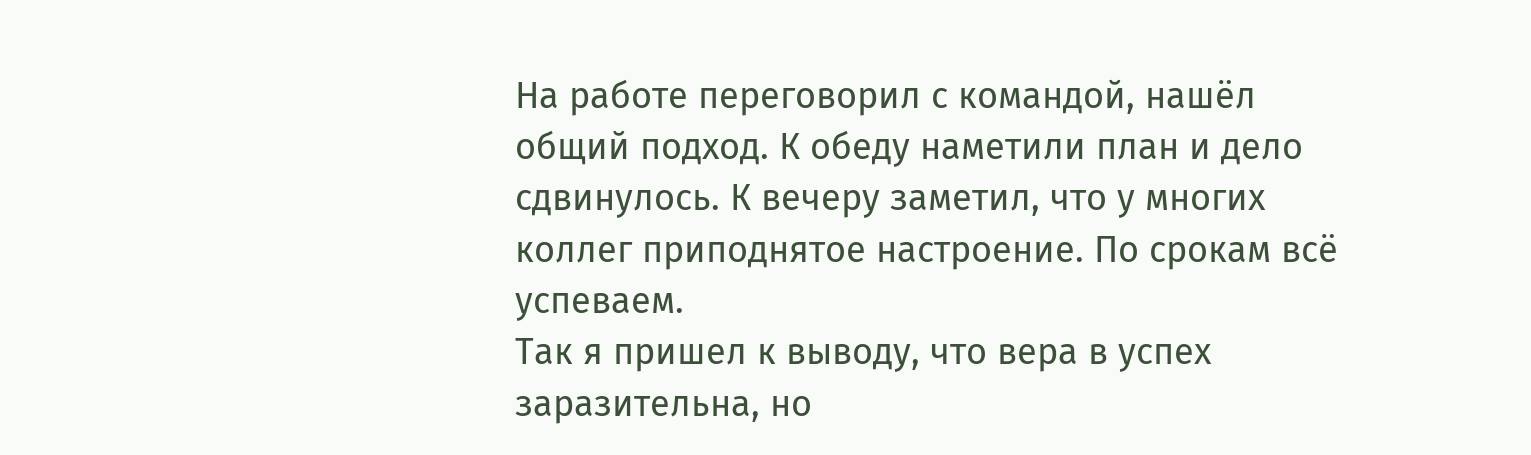На работе переговорил с командой, нашёл общий подход. К обеду наметили план и дело сдвинулось. К вечеру заметил, что у многих коллег приподнятое настроение. По срокам всё успеваем.
Так я пришел к выводу, что вера в успех заразительна, но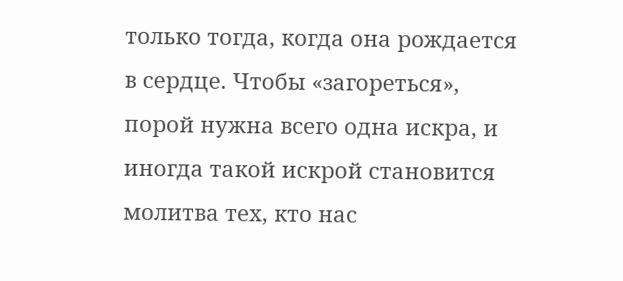только тогда, когда она рождается в сердце. Чтобы «загореться», порой нужна всего одна искра, и иногда такой искрой становится молитва тех, кто нас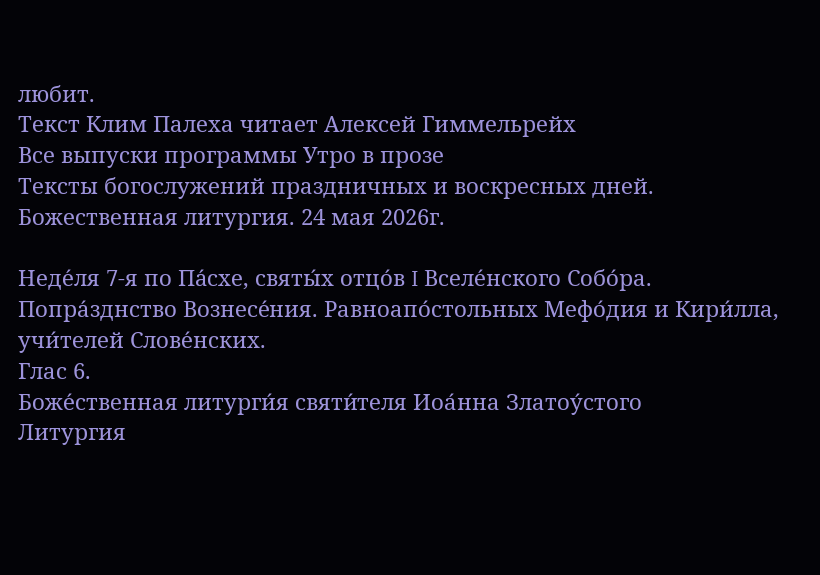любит.
Текст Клим Палеха читает Алексей Гиммельрейх
Все выпуски программы Утро в прозе
Тексты богослужений праздничных и воскресных дней. Божественная литургия. 24 мая 2026г.

Неде́ля 7-я по Па́схе, святы́х отцо́в I Вселе́нского Собо́ра. Попра́зднство Вознесе́ния. Равноапо́стольных Мефо́дия и Кири́лла, учи́телей Слове́нских.
Глас 6.
Боже́ственная литурги́я святи́теля Иоа́нна Златоу́стого
Литургия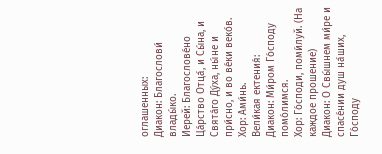оглашенных:
Диакон: Благослови́ влады́ко.
Иерей: Благослове́но Ца́рство Отца́, и Сы́на, и Свята́го Ду́ха, ны́не и при́сно, и во ве́ки веко́в.
Хор: Ами́нь.
Вели́кая ектения́:
Диакон: Ми́ром Го́споду помо́лимся.
Хор: Го́споди, поми́луй. (На каждое прошение)
Диакон: О Свы́шнем ми́ре и спасе́нии душ на́ших, Го́споду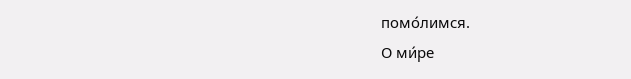помо́лимся.
О ми́ре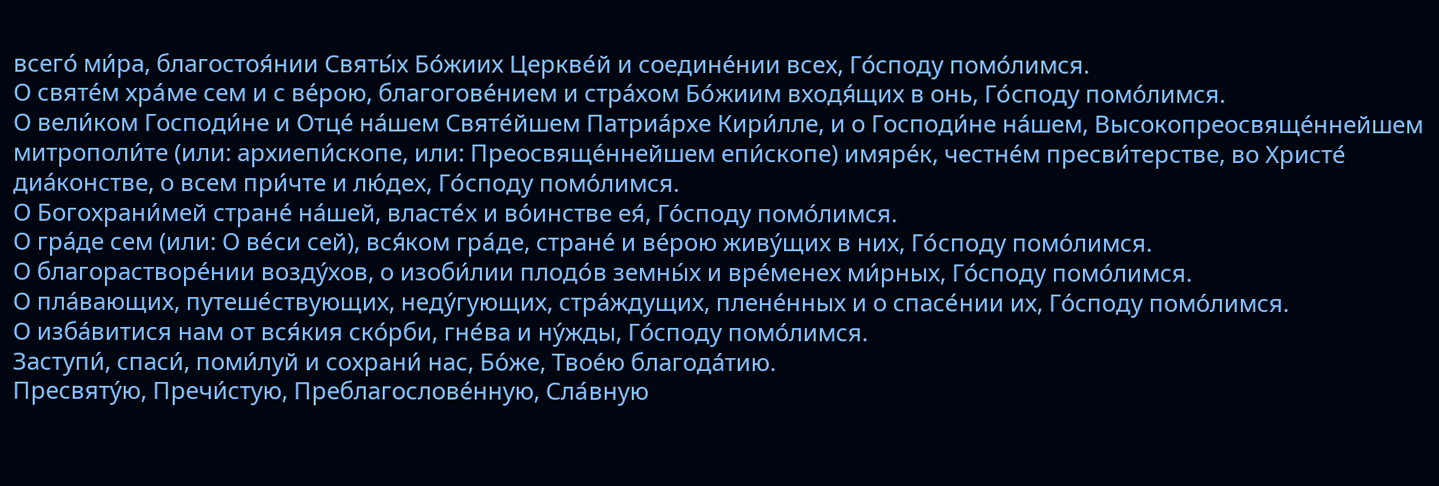всего́ ми́ра, благостоя́нии Святы́х Бо́жиих Церкве́й и соедине́нии всех, Го́споду помо́лимся.
О святе́м хра́ме сем и с ве́рою, благогове́нием и стра́хом Бо́жиим входя́щих в онь, Го́споду помо́лимся.
О вели́ком Господи́не и Отце́ на́шем Святе́йшем Патриа́рхе Кири́лле, и о Господи́не на́шем, Высокопреосвяще́ннейшем митрополи́те (или: архиепи́скопе, или: Преосвяще́ннейшем епи́скопе) имяре́к, честне́м пресви́терстве, во Христе́ диа́констве, о всем при́чте и лю́дех, Го́споду помо́лимся.
О Богохрани́мей стране́ на́шей, власте́х и во́инстве ея́, Го́споду помо́лимся.
О гра́де сем (или: О ве́си сей), вся́ком гра́де, стране́ и ве́рою живу́щих в них, Го́споду помо́лимся.
О благорастворе́нии возду́хов, о изоби́лии плодо́в земны́х и вре́менех ми́рных, Го́споду помо́лимся.
О пла́вающих, путеше́ствующих, неду́гующих, стра́ждущих, плене́нных и о спасе́нии их, Го́споду помо́лимся.
О изба́витися нам от вся́кия ско́рби, гне́ва и ну́жды, Го́споду помо́лимся.
Заступи́, спаси́, поми́луй и сохрани́ нас, Бо́же, Твое́ю благода́тию.
Пресвяту́ю, Пречи́стую, Преблагослове́нную, Сла́вную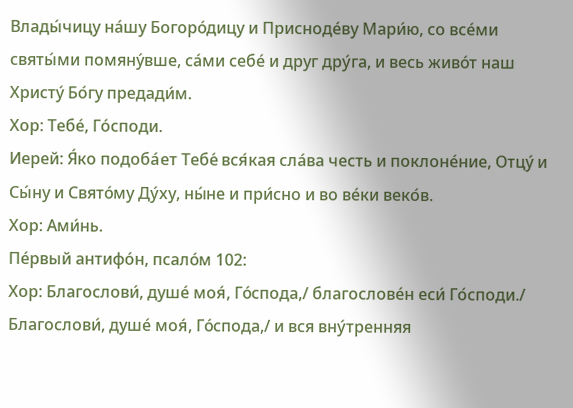Влады́чицу на́шу Богоро́дицу и Присноде́ву Мари́ю, со все́ми святы́ми помяну́вше, са́ми себе́ и друг дру́га, и весь живо́т наш Христу́ Бо́гу предади́м.
Хор: Тебе́, Го́споди.
Иерей: Я́ко подоба́ет Тебе́ вся́кая сла́ва честь и поклоне́ние, Отцу́ и Сы́ну и Свято́му Ду́ху, ны́не и при́сно и во ве́ки веко́в.
Хор: Ами́нь.
Пе́рвый антифо́н, псало́м 102:
Хор: Благослови́, душе́ моя́, Го́спода,/ благослове́н еси́ Го́споди./
Благослови́, душе́ моя́, Го́спода,/ и вся вну́тренняя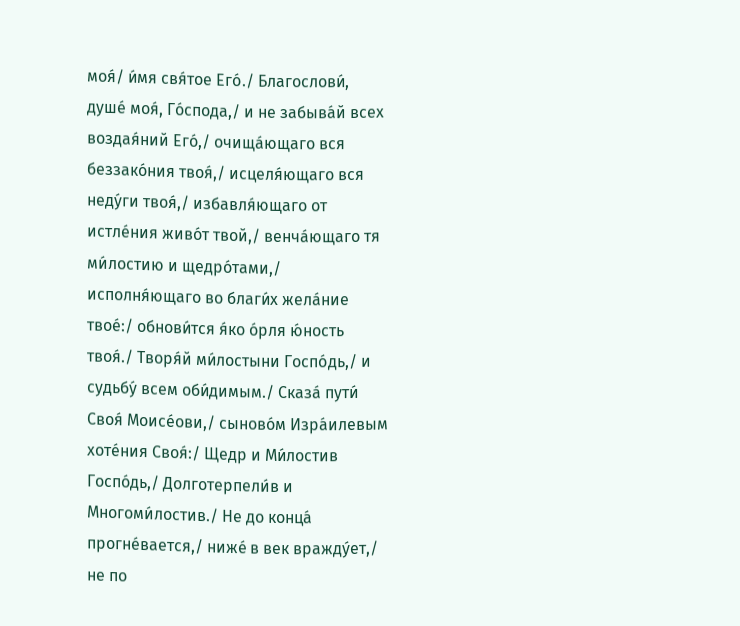моя́/ и́мя свя́тое Его́./ Благослови́, душе́ моя́, Го́спода,/ и не забыва́й всех воздая́ний Его́,/ очища́ющаго вся беззако́ния твоя́,/ исцеля́ющаго вся неду́ги твоя́,/ избавля́ющаго от истле́ния живо́т твой,/ венча́ющаго тя ми́лостию и щедро́тами,/ исполня́ющаго во благи́х жела́ние твое́:/ обнови́тся я́ко о́рля ю́ность твоя́./ Творя́й ми́лостыни Госпо́дь,/ и судьбу́ всем оби́димым./ Сказа́ пути́ Своя́ Моисе́ови,/ сыново́м Изра́илевым хоте́ния Своя́:/ Щедр и Ми́лостив Госпо́дь,/ Долготерпели́в и Многоми́лостив./ Не до конца́ прогне́вается,/ ниже́ в век вражду́ет,/ не по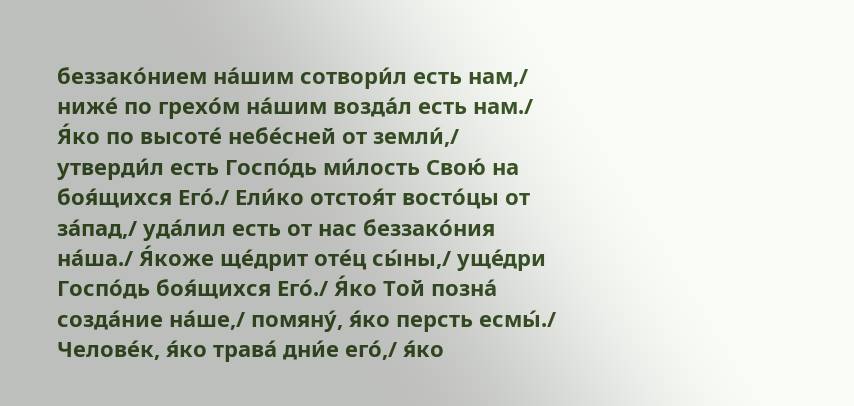беззако́нием на́шим сотвори́л есть нам,/ ниже́ по грехо́м на́шим возда́л есть нам./ Я́ко по высоте́ небе́сней от земли́,/ утверди́л есть Госпо́дь ми́лость Свою́ на боя́щихся Его́./ Ели́ко отстоя́т восто́цы от за́пад,/ уда́лил есть от нас беззако́ния на́ша./ Я́коже ще́дрит оте́ц сы́ны,/ уще́дри Госпо́дь боя́щихся Его́./ Я́ко Той позна́ созда́ние на́ше,/ помяну́, я́ко персть есмы́./ Челове́к, я́ко трава́ дни́е его́,/ я́ко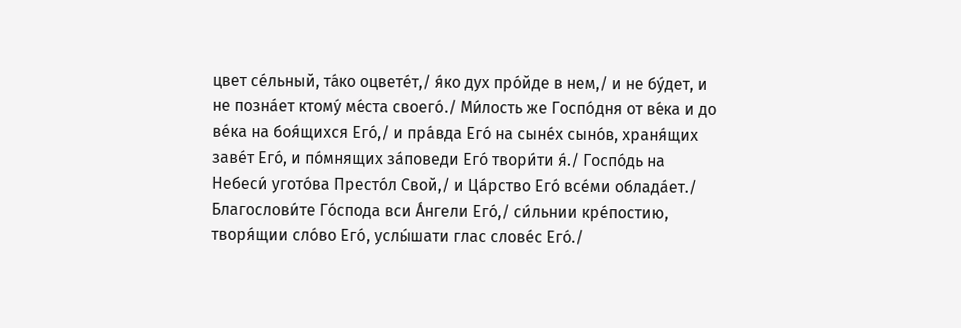цвет се́льный, та́ко оцвете́т,/ я́ко дух про́йде в нем,/ и не бу́дет, и не позна́ет ктому́ ме́ста своего́./ Ми́лость же Госпо́дня от ве́ка и до ве́ка на боя́щихся Его́,/ и пра́вда Его́ на сыне́х сыно́в, храня́щих заве́т Его́, и по́мнящих за́поведи Его́ твори́ти я́./ Госпо́дь на Небеси́ угото́ва Престо́л Свой,/ и Ца́рство Его́ все́ми облада́ет./ Благослови́те Го́спода вси А́нгели Его́,/ си́льнии кре́постию, творя́щии сло́во Его́, услы́шати глас слове́с Его́./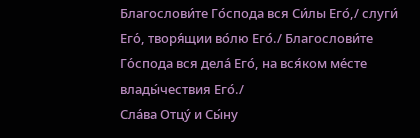Благослови́те Го́спода вся Си́лы Его́,/ слуги́ Его́, творя́щии во́лю Его́./ Благослови́те Го́спода вся дела́ Его́, на вся́ком ме́сте влады́чествия Его́./
Сла́ва Отцу́ и Сы́ну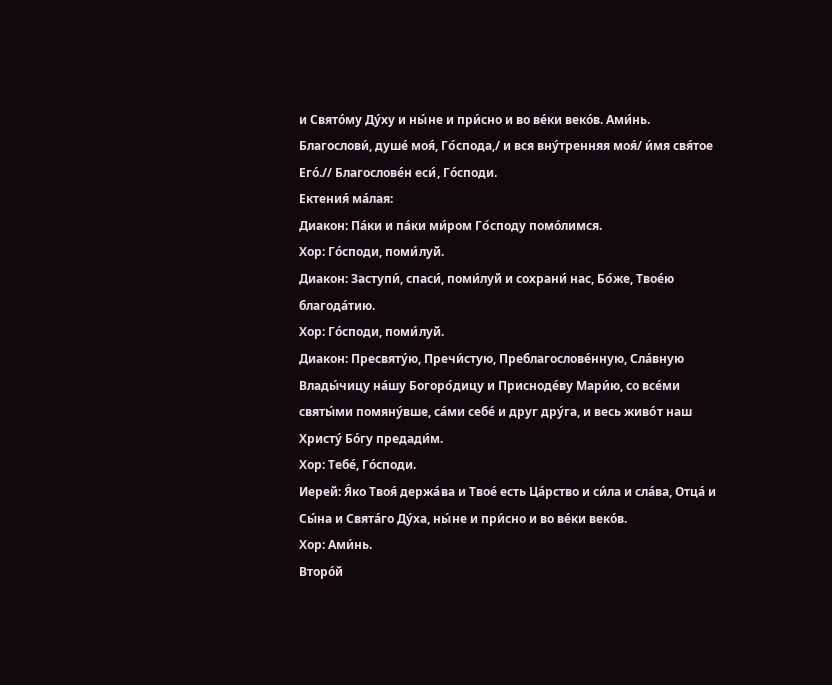и Свято́му Ду́ху и ны́не и при́сно и во ве́ки веко́в. Ами́нь.
Благослови́, душе́ моя́, Го́спода,/ и вся вну́тренняя моя́/ и́мя свя́тое Его́.// Благослове́н еси́, Го́споди.
Ектения́ ма́лая:
Диакон: Па́ки и па́ки ми́ром Го́споду помо́лимся.
Хор: Го́споди, поми́луй.
Диакон: Заступи́, спаси́, поми́луй и сохрани́ нас, Бо́же, Твое́ю благода́тию.
Хор: Го́споди, поми́луй.
Диакон: Пресвяту́ю, Пречи́стую, Преблагослове́нную, Сла́вную Влады́чицу на́шу Богоро́дицу и Присноде́ву Мари́ю, со все́ми святы́ми помяну́вше, са́ми себе́ и друг дру́га, и весь живо́т наш Христу́ Бо́гу предади́м.
Хор: Тебе́, Го́споди.
Иерей: Я́ко Твоя́ держа́ва и Твое́ есть Ца́рство и си́ла и сла́ва, Отца́ и Сы́на и Свята́го Ду́ха, ны́не и при́сно и во ве́ки веко́в.
Хор: Ами́нь.
Второ́й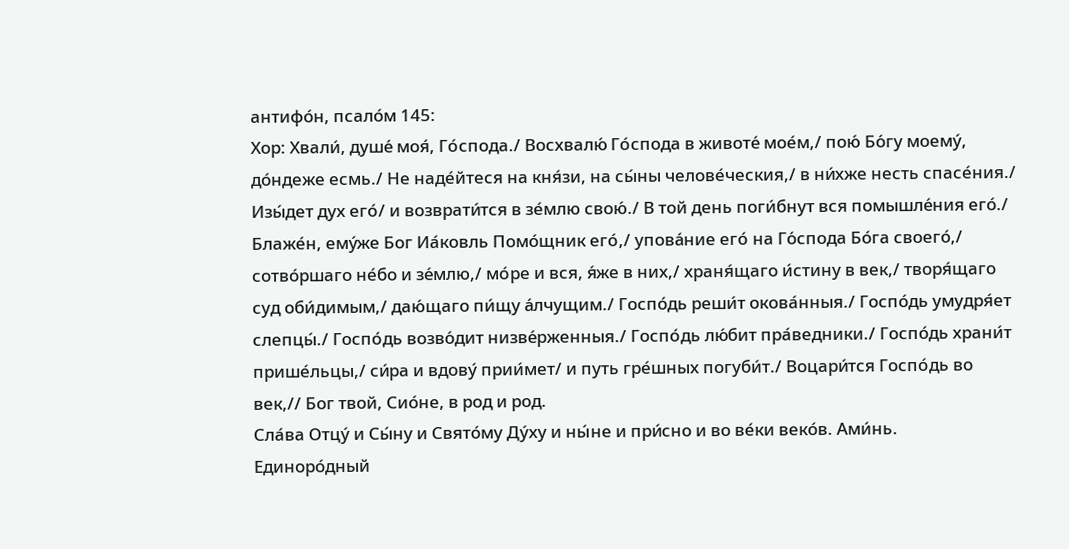антифо́н, псало́м 145:
Хор: Хвали́, душе́ моя́, Го́спода./ Восхвалю́ Го́спода в животе́ мое́м,/ пою́ Бо́гу моему́, до́ндеже есмь./ Не наде́йтеся на кня́зи, на сы́ны челове́ческия,/ в ни́хже несть спасе́ния./ Изы́дет дух его́/ и возврати́тся в зе́млю свою́./ В той день поги́бнут вся помышле́ния его́./ Блаже́н, ему́же Бог Иа́ковль Помо́щник его́,/ упова́ние его́ на Го́спода Бо́га своего́,/ сотво́ршаго не́бо и зе́млю,/ мо́ре и вся, я́же в них,/ храня́щаго и́стину в век,/ творя́щаго суд оби́димым,/ даю́щаго пи́щу а́лчущим./ Госпо́дь реши́т окова́нныя./ Госпо́дь умудря́ет слепцы́./ Госпо́дь возво́дит низве́рженныя./ Госпо́дь лю́бит пра́ведники./ Госпо́дь храни́т прише́льцы,/ си́ра и вдову́ прии́мет/ и путь гре́шных погуби́т./ Воцари́тся Госпо́дь во век,// Бог твой, Сио́не, в род и род.
Сла́ва Отцу́ и Сы́ну и Свято́му Ду́ху и ны́не и при́сно и во ве́ки веко́в. Ами́нь.
Единоро́дный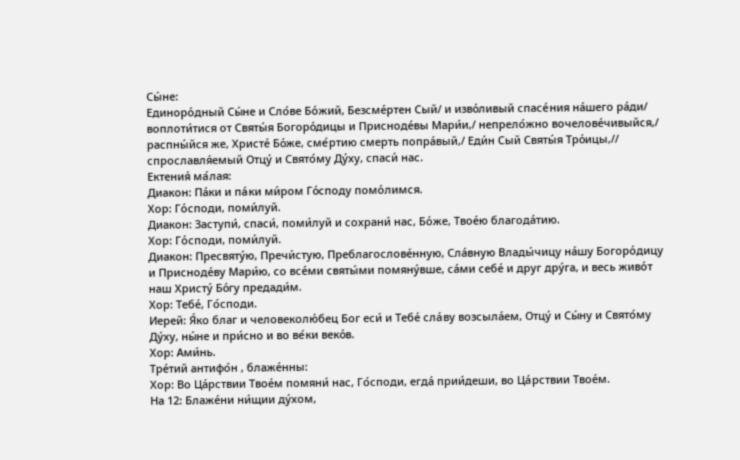Сы́не:
Единоро́дный Сы́не и Сло́ве Бо́жий, Безсме́ртен Сый/ и изво́ливый спасе́ния на́шего ра́ди/ воплоти́тися от Святы́я Богоро́дицы и Присноде́вы Мари́и,/ непрело́жно вочелове́чивыйся,/ распны́йся же, Христе́ Бо́же, сме́ртию смерть попра́вый,/ Еди́н Сый Святы́я Тро́ицы,// спрославля́емый Отцу́ и Свято́му Ду́ху, спаси́ нас.
Ектения́ ма́лая:
Диакон: Па́ки и па́ки ми́ром Го́споду помо́лимся.
Хор: Го́споди, поми́луй.
Диакон: Заступи́, спаси́, поми́луй и сохрани́ нас, Бо́же, Твое́ю благода́тию.
Хор: Го́споди, поми́луй.
Диакон: Пресвяту́ю, Пречи́стую, Преблагослове́нную, Сла́вную Влады́чицу на́шу Богоро́дицу и Присноде́ву Мари́ю, со все́ми святы́ми помяну́вше, са́ми себе́ и друг дру́га, и весь живо́т наш Христу́ Бо́гу предади́м.
Хор: Тебе́, Го́споди.
Иерей: Я́ко благ и человеколю́бец Бог еси́ и Тебе́ сла́ву возсыла́ем, Отцу́ и Сы́ну и Свято́му Ду́ху, ны́не и при́сно и во ве́ки веко́в.
Хор: Ами́нь.
Тре́тий антифо́н , блаже́нны:
Хор: Во Ца́рствии Твое́м помяни́ нас, Го́споди, егда́ прии́деши, во Ца́рствии Твое́м.
На 12: Блаже́ни ни́щии ду́хом,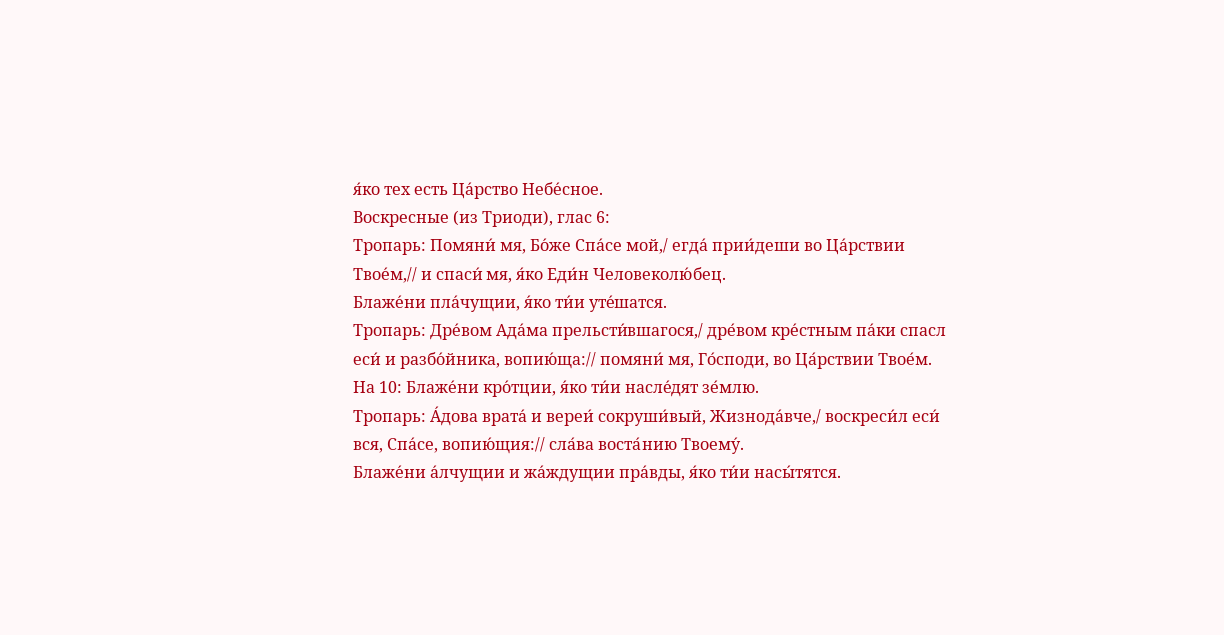я́ко тех есть Ца́рство Небе́сное.
Воскресные (из Триоди), глас 6:
Тропарь: Помяни́ мя, Бо́же Спа́се мой,/ егда́ прии́деши во Ца́рствии Твое́м,// и спаси́ мя, я́ко Еди́н Человеколю́бец.
Блаже́ни пла́чущии, я́ко ти́и уте́шатся.
Тропарь: Дре́вом Ада́ма прельсти́вшагося,/ дре́вом кре́стным па́ки спасл еси́ и разбо́йника, вопию́ща:// помяни́ мя, Го́споди, во Ца́рствии Твое́м.
На 10: Блаже́ни кро́тции, я́ко ти́и насле́дят зе́млю.
Тропарь: А́дова врата́ и вереи́ сокруши́вый, Жизнода́вче,/ воскреси́л еси́ вся, Спа́се, вопию́щия:// сла́ва воста́нию Твоему́.
Блаже́ни а́лчущии и жа́ждущии пра́вды, я́ко ти́и насы́тятся.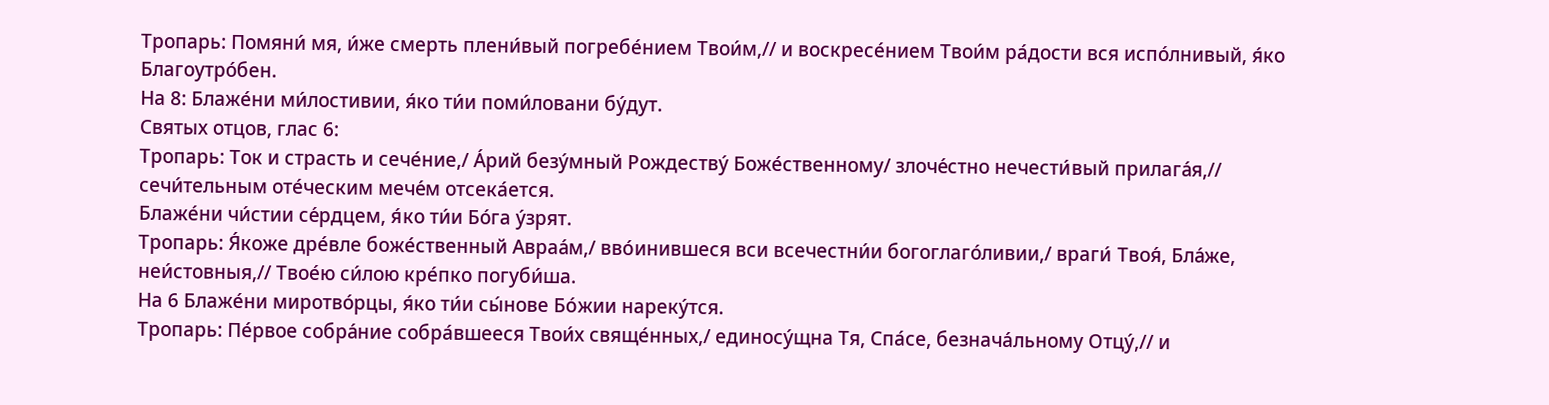Тропарь: Помяни́ мя, и́же смерть плени́вый погребе́нием Твои́м,// и воскресе́нием Твои́м ра́дости вся испо́лнивый, я́ко Благоутро́бен.
На 8: Блаже́ни ми́лостивии, я́ко ти́и поми́ловани бу́дут.
Святых отцов, глас 6:
Тропарь: Ток и страсть и сече́ние,/ А́рий безу́мный Рождеству́ Боже́ственному/ злоче́стно нечести́вый прилага́я,// сечи́тельным оте́ческим мече́м отсека́ется.
Блаже́ни чи́стии се́рдцем, я́ко ти́и Бо́га у́зрят.
Тропарь: Я́коже дре́вле боже́ственный Авраа́м,/ вво́инившеся вси всечестни́и богоглаго́ливии,/ враги́ Твоя́, Бла́же, неи́стовныя,// Твое́ю си́лою кре́пко погуби́ша.
На 6 Блаже́ни миротво́рцы, я́ко ти́и сы́нове Бо́жии нареку́тся.
Тропарь: Пе́рвое собра́ние собра́вшееся Твои́х свяще́нных,/ единосу́щна Тя, Спа́се, безнача́льному Отцу́,// и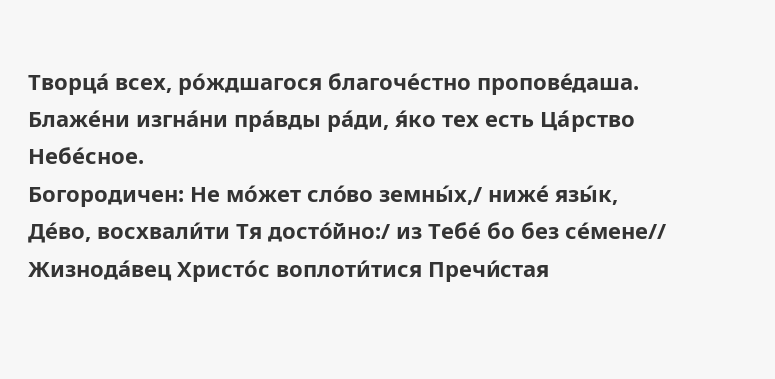Творца́ всех, ро́ждшагося благоче́стно пропове́даша.
Блаже́ни изгна́ни пра́вды ра́ди, я́ко тех есть Ца́рство Небе́сное.
Богородичен: Не мо́жет сло́во земны́х,/ ниже́ язы́к, Де́во, восхвали́ти Тя досто́йно:/ из Тебе́ бо без се́мене// Жизнода́вец Христо́с воплоти́тися Пречи́стая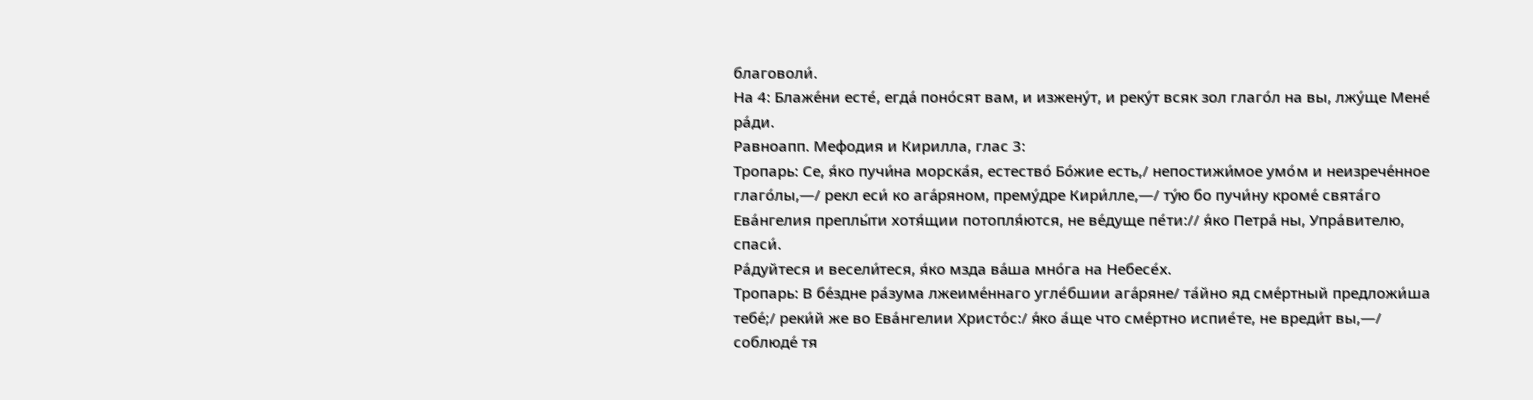благоволи́.
На 4: Блаже́ни есте́, егда́ поно́сят вам, и изжену́т, и реку́т всяк зол глаго́л на вы, лжу́ще Мене́ ра́ди.
Равноапп. Мефодия и Кирилла, глас 3:
Тропарь: Се, я́ко пучи́на морска́я, естество́ Бо́жие есть,/ непостижи́мое умо́м и неизрече́нное глаго́лы,—/ рекл еси́ ко ага́ряном, прему́дре Кири́лле,—/ ту́ю бо пучи́ну кроме́ свята́го Ева́нгелия преплы́ти хотя́щии потопля́ются, не ве́дуще пе́ти:// я́ко Петра́ ны, Упра́вителю, спаси́.
Ра́дуйтеся и весели́теся, я́ко мзда ва́ша мно́га на Небесе́х.
Тропарь: В бе́здне ра́зума лжеиме́ннаго угле́бшии ага́ряне/ та́йно яд сме́ртный предложи́ша тебе́;/ реки́й же во Ева́нгелии Христо́с:/ я́ко а́ще что сме́ртно испие́те, не вреди́т вы,—/ соблюде́ тя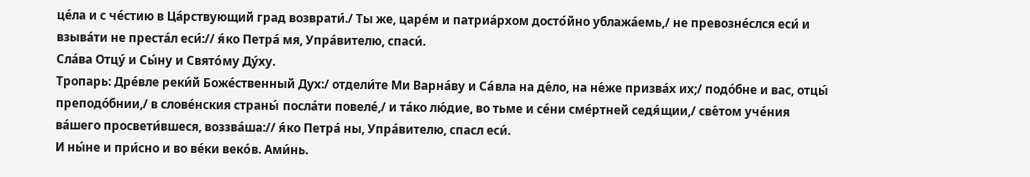це́ла и с че́стию в Ца́рствующий град возврати́./ Ты же, царе́м и патриа́рхом досто́йно ублажа́емь,/ не превозне́слся еси́ и взыва́ти не преста́л еси́:// я́ко Петра́ мя, Упра́вителю, спаси́.
Сла́ва Отцу́ и Сы́ну и Свято́му Ду́ху.
Тропарь: Дре́вле реки́й Боже́ственный Дух:/ отдели́те Ми Варна́ву и Са́вла на де́ло, на не́же призва́х их;/ подо́бне и вас, отцы́ преподо́бнии,/ в слове́нския страны́ посла́ти повеле́,/ и та́ко лю́дие, во тьме и се́ни сме́ртней седя́щии,/ све́том уче́ния ва́шего просвети́вшеся, воззва́ша:// я́ко Петра́ ны, Упра́вителю, спасл еси́.
И ны́не и при́сно и во ве́ки веко́в. Ами́нь.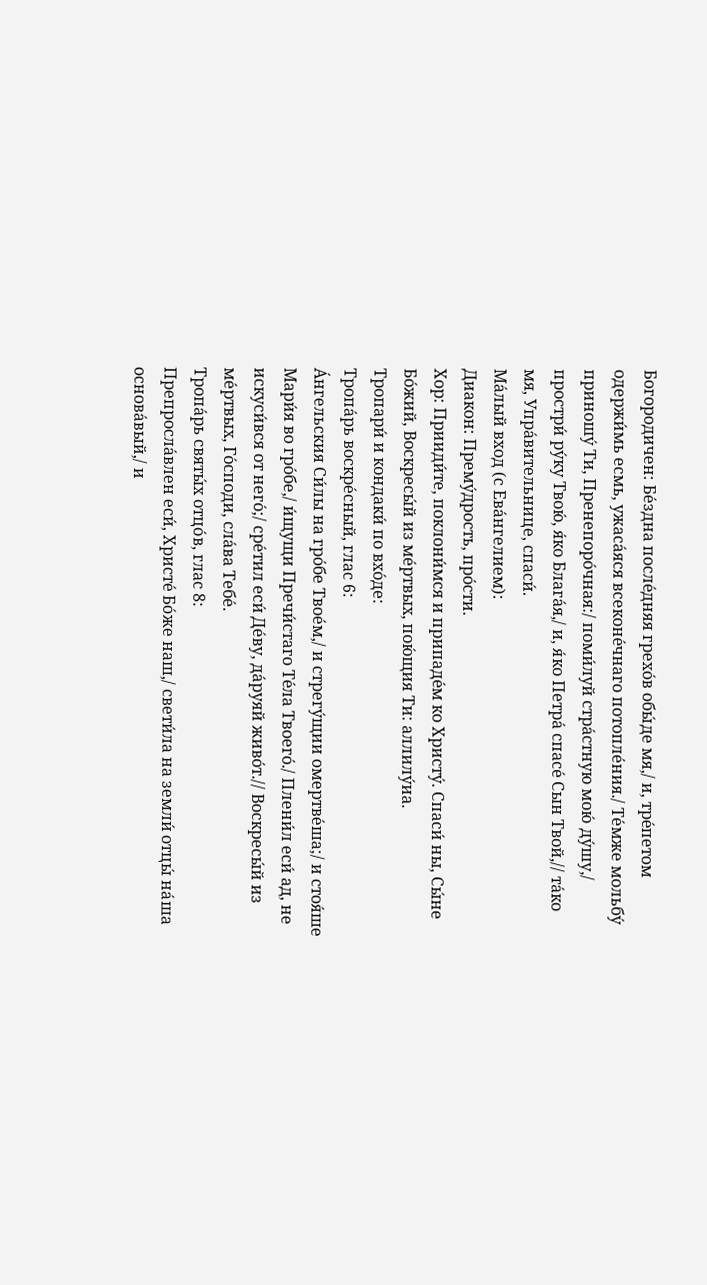Богородичен: Бе́здна после́дняя грехо́в обы́де мя,/ и, тре́петом одержи́мь есмь, ужаса́яся всеконе́чнаго потопле́ния./ Те́мже мольбу́ приношу́ Ти, Пренепоро́чная:/ поми́луй стра́стную мою́ ду́шу,/ простри́ ру́ку Твою́, я́ко Блага́я,/ и, я́ко Петра́ спасе́ Сын Твой,// та́ко мя, Упра́вительнице, спаси́.
Ма́лый вход (с Ева́нгелием):
Диакон: Прему́дрость, про́сти.
Хор: Прииди́те, поклони́мся и припаде́м ко Христу́. Спаси́ ны, Сы́не Бо́жий, Воскресы́й из ме́ртвых, пою́щия Ти: аллилу́иа.
Тропари́ и кондаки́ по вхо́де:
Тропа́рь воскре́сный, глас 6:
А́нгельския Си́лы на гро́бе Твое́м,/ и стрегу́щии омертве́ша;/ и стоя́ше Мари́я во гро́бе,/ и́щущи Пречи́стаго Те́ла Твоего́./ Плени́л еси́ ад, не искуси́вся от него́;/ сре́тил еси́ Де́ву, да́руяй живо́т.// Воскресы́й из ме́ртвых, Го́споди, сла́ва Тебе́.
Тропа́рь святы́х отцо́в, глас 8:
Препросла́влен еси́, Христе́ Бо́же наш,/ свети́ла на земли́ отцы́ на́ша основа́вый,/ и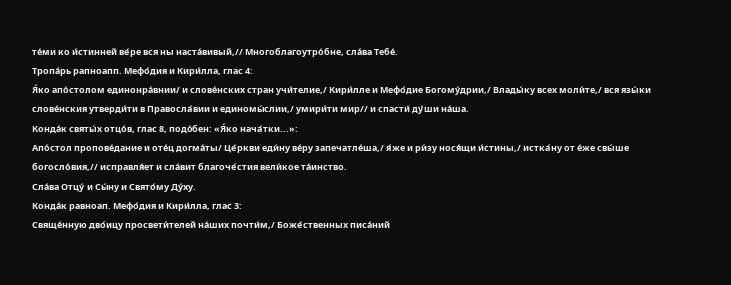те́ми ко и́стинней ве́ре вся ны наста́вивый,// Многоблагоутро́бне, сла́ва Тебе́.
Тропа́рь рапноапп. Мефо́дия и Кири́лла, глас 4:
Я́ко апо́столом единонра́внии/ и слове́нских стран учи́телие,/ Кири́лле и Мефо́дие Богому́дрии,/ Влады́ку всех моли́те,/ вся язы́ки слове́нския утверди́ти в Правосла́вии и единомы́слии,/ умири́ти мир// и спасти́ ду́ши на́ша.
Конда́к святы́х отцо́в, глас 8, подо́бен: «Я́ко нача́тки...»:
Апо́стол пропове́дание и оте́ц догма́ты/ Це́ркви еди́ну ве́ру запечатле́ша,/ я́же и ри́зу нося́щи и́стины,/ истка́ну от е́же свы́ше богосло́вия,// исправля́ет и сла́вит благоче́стия вели́кое та́инство.
Сла́ва Отцу́ и Сы́ну и Свято́му Ду́ху.
Конда́к равноап. Мефо́дия и Кири́лла, глас 3:
Свяще́нную дво́ицу просвети́телей на́ших почти́м,/ Боже́ственных писа́ний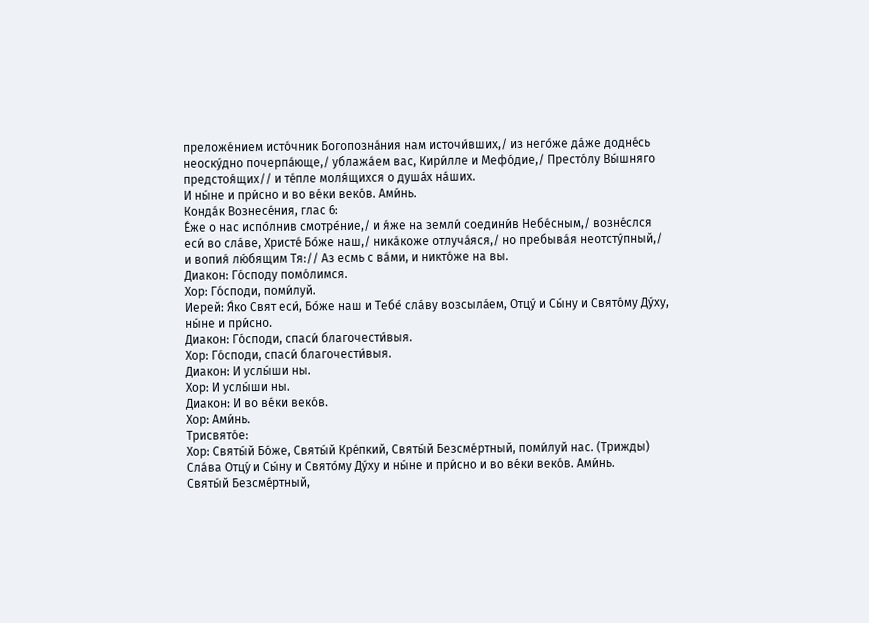преложе́нием исто́чник Богопозна́ния нам источи́вших,/ из него́же да́же додне́сь неоску́дно почерпа́юще,/ ублажа́ем вас, Кири́лле и Мефо́дие,/ Престо́лу Вы́шняго предстоя́щих// и те́пле моля́щихся о душа́х на́ших.
И ны́не и при́сно и во ве́ки веко́в. Ами́нь.
Конда́к Вознесе́ния, глас 6:
Е́же о нас испо́лнив смотре́ние,/ и я́же на земли́ соедини́в Небе́сным,/ возне́слся еси́ во сла́ве, Христе́ Бо́же наш,/ ника́коже отлуча́яся,/ но пребыва́я неотсту́пный,/ и вопия́ лю́бящим Тя:// Аз есмь с ва́ми, и никто́же на вы.
Диакон: Го́споду помо́лимся.
Хор: Го́споди, поми́луй.
Иерей: Я́ко Свят еси́, Бо́же наш и Тебе́ сла́ву возсыла́ем, Отцу́ и Сы́ну и Свято́му Ду́ху, ны́не и при́сно.
Диакон: Го́споди, спаси́ благочести́выя.
Хор: Го́споди, спаси́ благочести́выя.
Диакон: И услы́ши ны.
Хор: И услы́ши ны.
Диакон: И во ве́ки веко́в.
Хор: Ами́нь.
Трисвято́е:
Хор: Святы́й Бо́же, Святы́й Кре́пкий, Святы́й Безсме́ртный, поми́луй нас. (Трижды)
Сла́ва Отцу́ и Сы́ну и Свято́му Ду́ху и ны́не и при́сно и во ве́ки веко́в. Ами́нь.
Святы́й Безсме́ртный,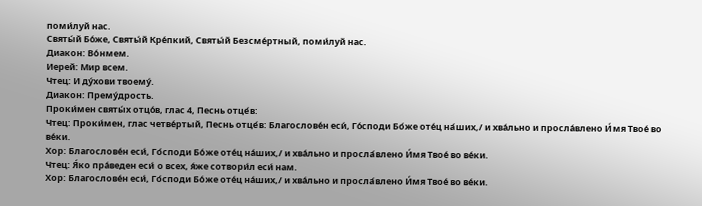поми́луй нас.
Святы́й Бо́же, Святы́й Кре́пкий, Святы́й Безсме́ртный, поми́луй нас.
Диакон: Во́нмем.
Иерей: Мир всем.
Чтец: И ду́хови твоему́.
Диакон: Прему́дрость.
Проки́мен святы́х отцо́в, глас 4, Песнь отце́в:
Чтец: Проки́мен, глас четве́ртый, Песнь отце́в: Благослове́н еси́, Го́споди Бо́же оте́ц на́ших,/ и хва́льно и просла́влено И́мя Твое́ во ве́ки.
Хор: Благослове́н еси́, Го́споди Бо́же оте́ц на́ших,/ и хва́льно и просла́влено И́мя Твое́ во ве́ки.
Чтец: Я́ко пра́веден еси́ о всех, я́же сотвори́л еси́ нам.
Хор: Благослове́н еси́, Го́споди Бо́же оте́ц на́ших,/ и хва́льно и просла́влено И́мя Твое́ во ве́ки.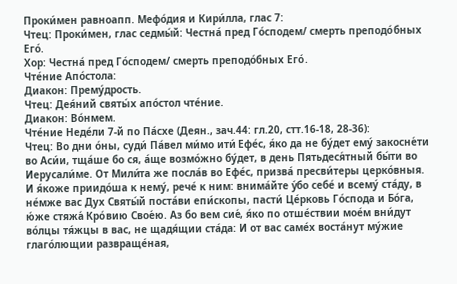Проки́мен равноапп. Мефо́дия и Кири́лла, глас 7:
Чтец: Проки́мен, глас седмы́й: Честна́ пред Го́сподем/ смерть преподо́бных Его́.
Хор: Честна́ пред Го́сподем/ смерть преподо́бных Его́.
Чте́ние Апо́стола:
Диакон: Прему́дрость.
Чтец: Дея́ний святы́х апо́стол чте́ние.
Диакон: Во́нмем.
Чте́ние Неде́ли 7-й по Па́схе (Деян., зач.44: гл.20, стт.16-18, 28-36):
Чтец: Во дни о́ны, суди́ Па́вел ми́мо ити́ Ефе́с, я́ко да не бу́дет ему́ закосне́ти во Аси́и, тща́ше бо ся, а́ще возмо́жно бу́дет, в день Пятьдеся́тный бы́ти во Иерусали́ме. От Мили́та же посла́в во Ефе́с, призва́ пресви́теры церко́вныя. И я́коже приидо́ша к нему́, рече́ к ним: внима́йте у́бо себе́ и всему́ ста́ду, в не́мже вас Дух Святы́й поста́ви епи́скопы, пасти́ Це́рковь Го́спода и Бо́га, ю́же стяжа́ Кро́вию Свое́ю. Аз бо вем сие́, я́ко по отше́ствии мое́м вни́дут во́лцы тя́жцы в вас, не щадя́щии ста́да: И от вас саме́х воста́нут му́жие глаго́лющии развраще́ная,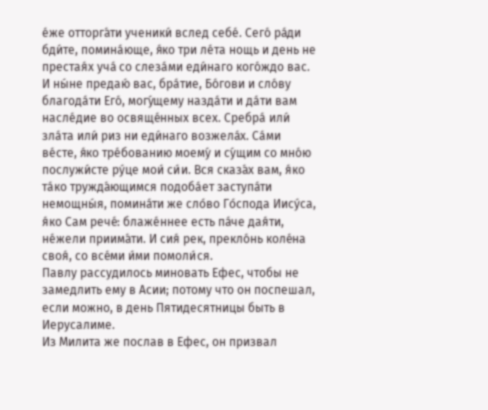е́же отторга́ти ученики́ вслед себе́. Сего́ ра́ди бди́те, помина́юще, я́ко три ле́та нощь и день не престая́х уча́ со слеза́ми еди́наго кого́ждо вас. И ны́не предаю́ вас, бра́тие, Бо́гови и сло́ву благода́ти Его́, могу́щему назда́ти и да́ти вам насле́дие во освяще́нных всех. Сребра́ или́ зла́та или́ риз ни еди́наго возжела́х. Са́ми ве́сте, я́ко тре́бованию моему́ и су́щим со мно́ю послужи́сте ру́це мои́ си́и. Вся сказа́х вам, я́ко та́ко тружда́ющимся подоба́ет заступа́ти немощны́я, помина́ти же сло́во Го́спода Иису́са, я́ко Сам рече́: блаже́ннее есть па́че дая́ти, не́жели приима́ти. И сия́ рек, прекло́нь коле́на своя́, со все́ми и́ми помоли́ся.
Павлу рассудилось миновать Ефес, чтобы не замедлить ему в Асии; потому что он поспешал, если можно, в день Пятидесятницы быть в Иерусалиме.
Из Милита же послав в Ефес, он призвал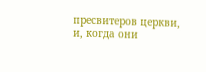пресвитеров церкви,
и, когда они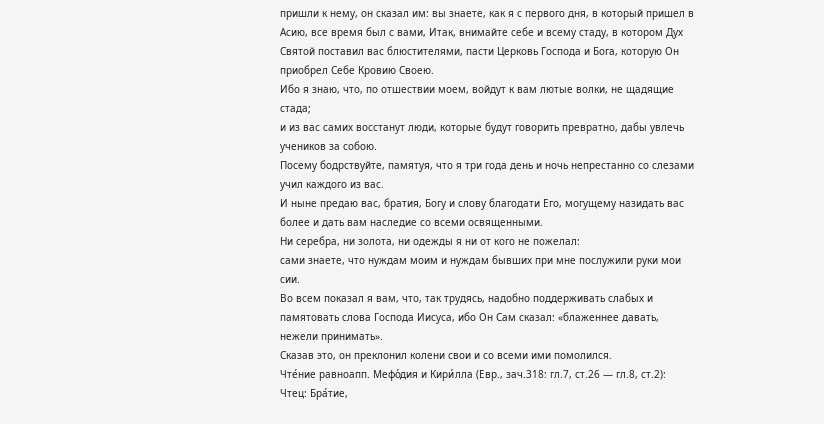пришли к нему, он сказал им: вы знаете, как я с первого дня, в который пришел в Асию, все время был с вами, Итак, внимайте себе и всему стаду, в котором Дух Святой поставил вас блюстителями, пасти Церковь Господа и Бога, которую Он приобрел Себе Кровию Своею.
Ибо я знаю, что, по отшествии моем, войдут к вам лютые волки, не щадящие стада;
и из вас самих восстанут люди, которые будут говорить превратно, дабы увлечь учеников за собою.
Посему бодрствуйте, памятуя, что я три года день и ночь непрестанно со слезами учил каждого из вас.
И ныне предаю вас, братия, Богу и слову благодати Его, могущему назидать вас более и дать вам наследие со всеми освященными.
Ни серебра, ни золота, ни одежды я ни от кого не пожелал:
сами знаете, что нуждам моим и нуждам бывших при мне послужили руки мои сии.
Во всем показал я вам, что, так трудясь, надобно поддерживать слабых и памятовать слова Господа Иисуса, ибо Он Сам сказал: «блаженнее давать, нежели принимать».
Сказав это, он преклонил колени свои и со всеми ими помолился.
Чте́ние равноапп. Мефо́дия и Кири́лла (Евр., зач.318: гл.7, ст.26 — гл.8, ст.2):
Чтец: Бра́тие,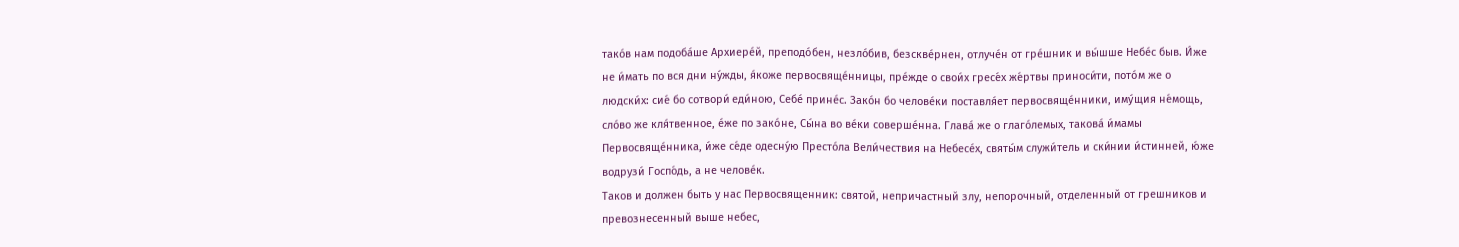тако́в нам подоба́ше Архиере́й, преподо́бен, незло́бив, безскве́рнен, отлуче́н от гре́шник и вы́шше Небе́с быв. И́же не и́мать по вся дни ну́жды, я́коже первосвяще́нницы, пре́жде о свои́х гресе́х же́ртвы приноси́ти, пото́м же о людски́х: сие́ бо сотвори́ еди́ною, Себе́ прине́с. Зако́н бо челове́ки поставля́ет первосвяще́нники, иму́щия не́мощь, сло́во же кля́твенное, е́же по зако́не, Сы́на во ве́ки соверше́нна. Глава́ же о глаго́лемых, такова́ и́мамы Первосвяще́нника, и́же се́де одесну́ю Престо́ла Вели́чествия на Небесе́х, святы́м служи́тель и ски́нии и́стинней, ю́же водрузи́ Госпо́дь, а не челове́к.
Таков и должен быть у нас Первосвященник: святой, непричастный злу, непорочный, отделенный от грешников и превознесенный выше небес,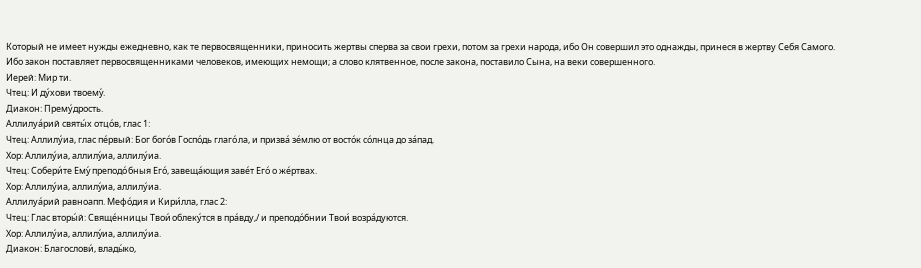Который не имеет нужды ежедневно, как те первосвященники, приносить жертвы сперва за свои грехи, потом за грехи народа, ибо Он совершил это однажды, принеся в жертву Себя Самого.
Ибо закон поставляет первосвященниками человеков, имеющих немощи; а слово клятвенное, после закона, поставило Сына, на веки совершенного.
Иерей: Мир ти.
Чтец: И ду́хови твоему́.
Диакон: Прему́дрость.
Аллилуа́рий святы́х отцо́в, глас 1:
Чтец: Аллилу́иа, глас пе́рвый: Бог бого́в Госпо́дь глаго́ла, и призва́ зе́млю от восто́к со́лнца до за́пад.
Хор: Аллилу́иа, аллилу́иа, аллилу́иа.
Чтец: Собери́те Ему́ преподо́бныя Его́, завеща́ющия заве́т Его́ о же́ртвах.
Хор: Аллилу́иа, аллилу́иа, аллилу́иа.
Аллилуа́рий равноапп. Мефо́дия и Кири́лла, глас 2:
Чтец: Глас вторы́й: Свяще́нницы Твои́ облеку́тся в пра́вду,/ и преподо́бнии Твои́ возра́дуются.
Хор: Аллилу́иа, аллилу́иа, аллилу́иа.
Диакон: Благослови́, влады́ко,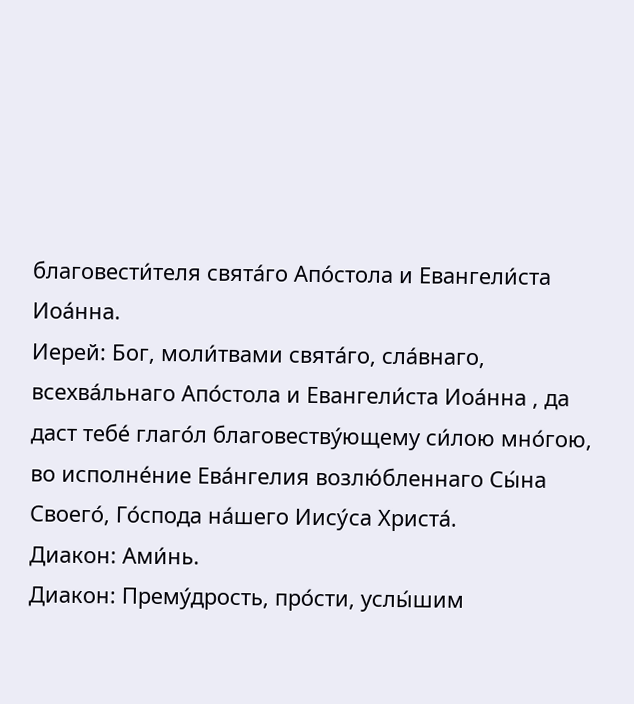благовести́теля свята́го Апо́стола и Евангели́ста Иоа́нна.
Иерей: Бог, моли́твами свята́го, сла́внаго, всехва́льнаго Апо́стола и Евангели́ста Иоа́нна , да даст тебе́ глаго́л благовеству́ющему си́лою мно́гою, во исполне́ние Ева́нгелия возлю́бленнаго Сы́на Своего́, Го́спода на́шего Иису́са Христа́.
Диакон: Ами́нь.
Диакон: Прему́дрость, про́сти, услы́шим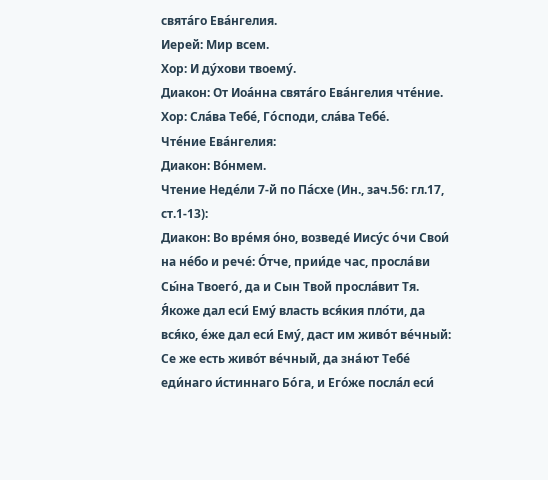свята́го Ева́нгелия.
Иерей: Мир всем.
Хор: И ду́хови твоему́.
Диакон: От Иоа́нна свята́го Ева́нгелия чте́ние.
Хор: Сла́ва Тебе́, Го́споди, сла́ва Тебе́.
Чте́ние Ева́нгелия:
Диакон: Во́нмем.
Чтение Неде́ли 7-й по Па́схе (Ин., зач.56: гл.17, ст.1-13):
Диакон: Во вре́мя о́но, возведе́ Иису́с о́чи Свои́ на не́бо и рече́: О́тче, прии́де час, просла́ви Сы́на Твоего́, да и Сын Твой просла́вит Тя. Я́коже дал еси́ Ему́ власть вся́кия пло́ти, да вся́ко, е́же дал еси́ Ему́, даст им живо́т ве́чный: Се же есть живо́т ве́чный, да зна́ют Тебе́ еди́наго и́стиннаго Бо́га, и Его́же посла́л еси́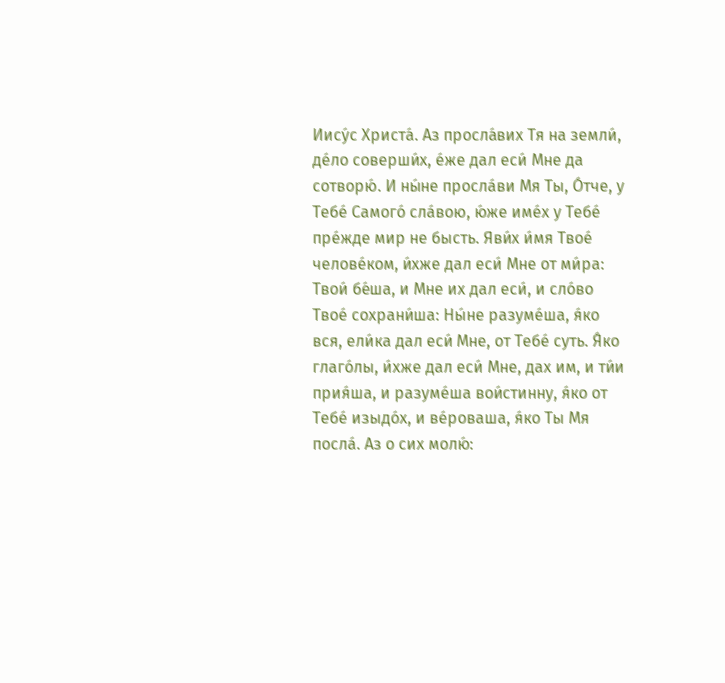Иису́с Христа́. Аз просла́вих Тя на земли́, де́ло соверши́х, е́же дал еси́ Мне да сотворю́. И ны́не просла́ви Мя Ты, О́тче, у Тебе́ Самого́ сла́вою, ю́же име́х у Тебе́ пре́жде мир не бысть. Яви́х и́мя Твое́ челове́ком, и́хже дал еси́ Мне от ми́ра: Твои́ бе́ша, и Мне их дал еси́, и сло́во Твое́ сохрани́ша: Ны́не разуме́ша, я́ко вся, ели́ка дал еси́ Мне, от Тебе́ суть. Я́ко глаго́лы, и́хже дал еси́ Мне, дах им, и ти́и прия́ша, и разуме́ша вои́стинну, я́ко от Тебе́ изыдо́х, и ве́роваша, я́ко Ты Мя посла́. Аз о сих молю́: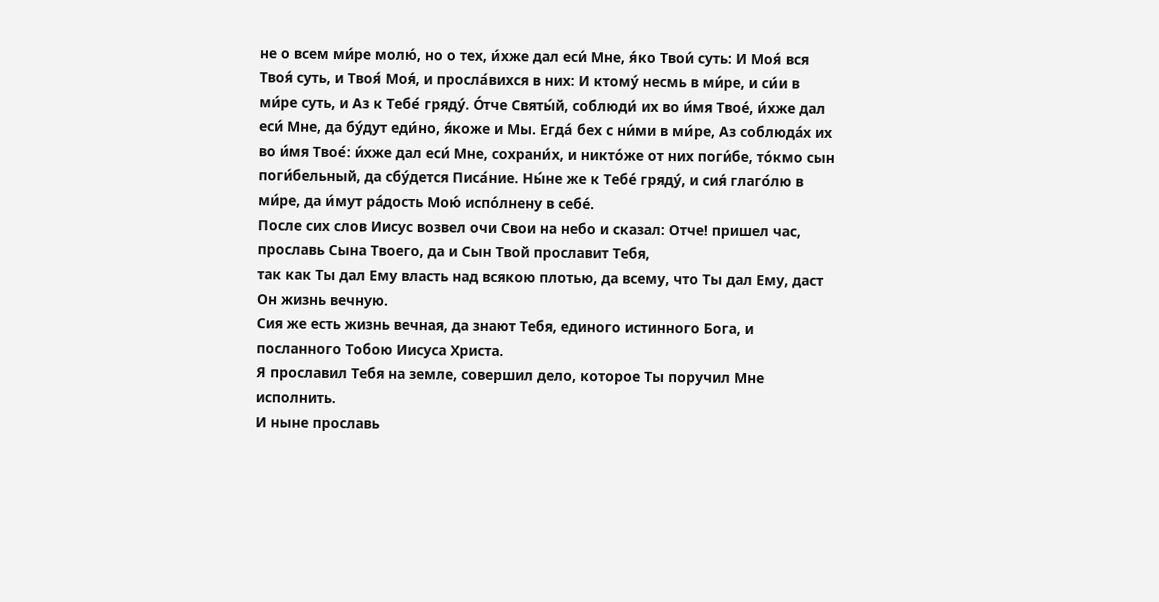не о всем ми́ре молю́, но о тех, и́хже дал еси́ Мне, я́ко Твои́ суть: И Моя́ вся Твоя́ суть, и Твоя́ Моя́, и просла́вихся в них: И ктому́ несмь в ми́ре, и си́и в ми́ре суть, и Аз к Тебе́ гряду́. О́тче Святы́й, соблюди́ их во и́мя Твое́, и́хже дал еси́ Мне, да бу́дут еди́но, я́коже и Мы. Егда́ бех с ни́ми в ми́ре, Аз соблюда́х их во и́мя Твое́: и́хже дал еси́ Мне, сохрани́х, и никто́же от них поги́бе, то́кмо сын поги́бельный, да сбу́дется Писа́ние. Ны́не же к Тебе́ гряду́, и сия́ глаго́лю в ми́ре, да и́мут ра́дость Мою́ испо́лнену в себе́.
После сих слов Иисус возвел очи Свои на небо и сказал: Отче! пришел час, прославь Сына Твоего, да и Сын Твой прославит Тебя,
так как Ты дал Ему власть над всякою плотью, да всему, что Ты дал Ему, даст Он жизнь вечную.
Сия же есть жизнь вечная, да знают Тебя, единого истинного Бога, и посланного Тобою Иисуса Христа.
Я прославил Тебя на земле, совершил дело, которое Ты поручил Мне исполнить.
И ныне прославь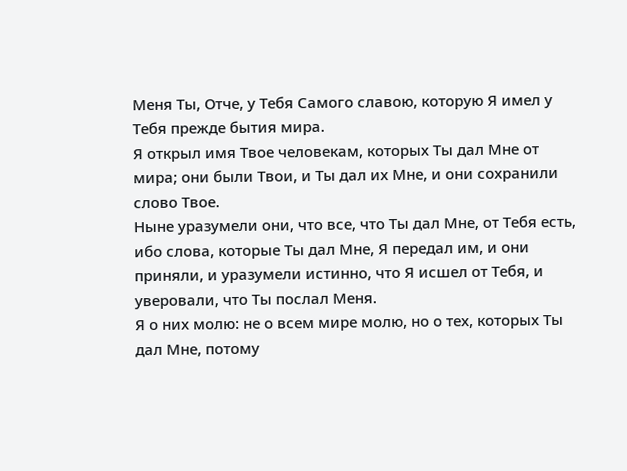Меня Ты, Отче, у Тебя Самого славою, которую Я имел у Тебя прежде бытия мира.
Я открыл имя Твое человекам, которых Ты дал Мне от мира; они были Твои, и Ты дал их Мне, и они сохранили слово Твое.
Ныне уразумели они, что все, что Ты дал Мне, от Тебя есть,
ибо слова, которые Ты дал Мне, Я передал им, и они приняли, и уразумели истинно, что Я исшел от Тебя, и уверовали, что Ты послал Меня.
Я о них молю: не о всем мире молю, но о тех, которых Ты дал Мне, потому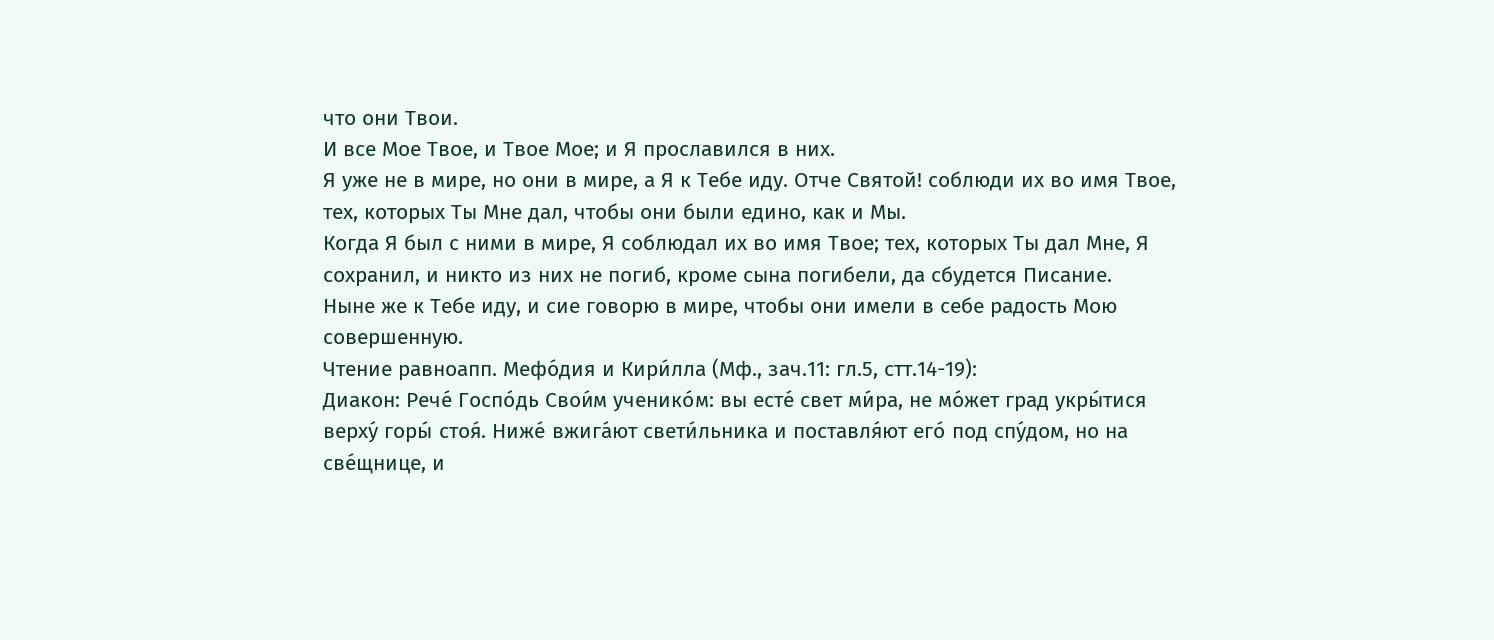что они Твои.
И все Мое Твое, и Твое Мое; и Я прославился в них.
Я уже не в мире, но они в мире, а Я к Тебе иду. Отче Святой! соблюди их во имя Твое, тех, которых Ты Мне дал, чтобы они были едино, как и Мы.
Когда Я был с ними в мире, Я соблюдал их во имя Твое; тех, которых Ты дал Мне, Я сохранил, и никто из них не погиб, кроме сына погибели, да сбудется Писание.
Ныне же к Тебе иду, и сие говорю в мире, чтобы они имели в себе радость Мою совершенную.
Чтение равноапп. Мефо́дия и Кири́лла (Мф., зач.11: гл.5, стт.14-19):
Диакон: Рече́ Госпо́дь Свои́м ученико́м: вы есте́ свет ми́ра, не мо́жет град укры́тися верху́ горы́ стоя́. Ниже́ вжига́ют свети́льника и поставля́ют его́ под спу́дом, но на све́щнице, и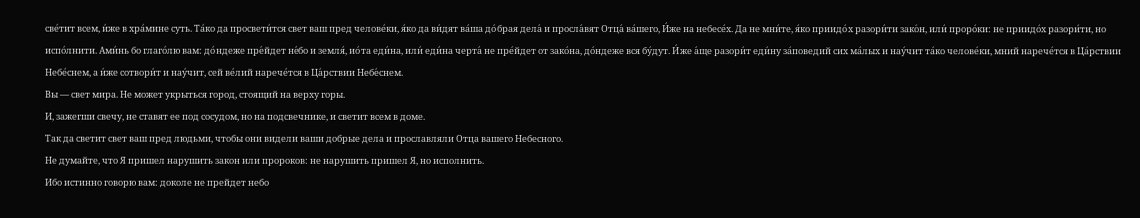све́тит всем, и́же в хра́мине суть. Та́ко да просвети́тся свет ваш пред челове́ки, я́ко да ви́дят ва́ша до́брая дела́ и просла́вят Отца́ ва́шего, И́же на небесе́х. Да не мни́те, я́ко приидо́х разори́ти зако́н, или́ проро́ки: не приидо́х разори́ти, но испо́лнити. Ами́нь бо глаго́лю вам: до́ндеже пре́йдет не́бо и земля́, ио́та еди́на, или́ еди́на черта́ не пре́йдет от зако́на, до́ндеже вся бу́дут. И́же а́ще разори́т еди́ну за́поведий сих ма́лых и нау́чит та́ко челове́ки, мний нарече́тся в Ца́рствии Небе́снем, а и́же сотвори́т и нау́чит, сей ве́лий нарече́тся в Ца́рствии Небе́снем.
Вы — свет мира. Не может укрыться город, стоящий на верху горы.
И, зажегши свечу, не ставят ее под сосудом, но на подсвечнике, и светит всем в доме.
Так да светит свет ваш пред людьми, чтобы они видели ваши добрые дела и прославляли Отца вашего Небесного.
Не думайте, что Я пришел нарушить закон или пророков: не нарушить пришел Я, но исполнить.
Ибо истинно говорю вам: доколе не прейдет небо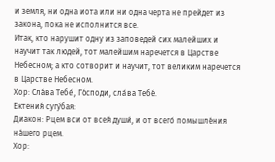и земля, ни одна иота или ни одна черта не прейдет из закона, пока не исполнится все.
Итак, кто нарушит одну из заповедей сих малейших и научит так людей, тот малейшим наречется в Царстве Небесном; а кто сотворит и научит, тот великим наречется в Царстве Небесном.
Хор: Сла́ва Тебе́, Го́споди, сла́ва Тебе́.
Ектения́ сугу́бая:
Диакон: Рцем вси от всея́ души́, и от всего́ помышле́ния на́шего рцем.
Хор: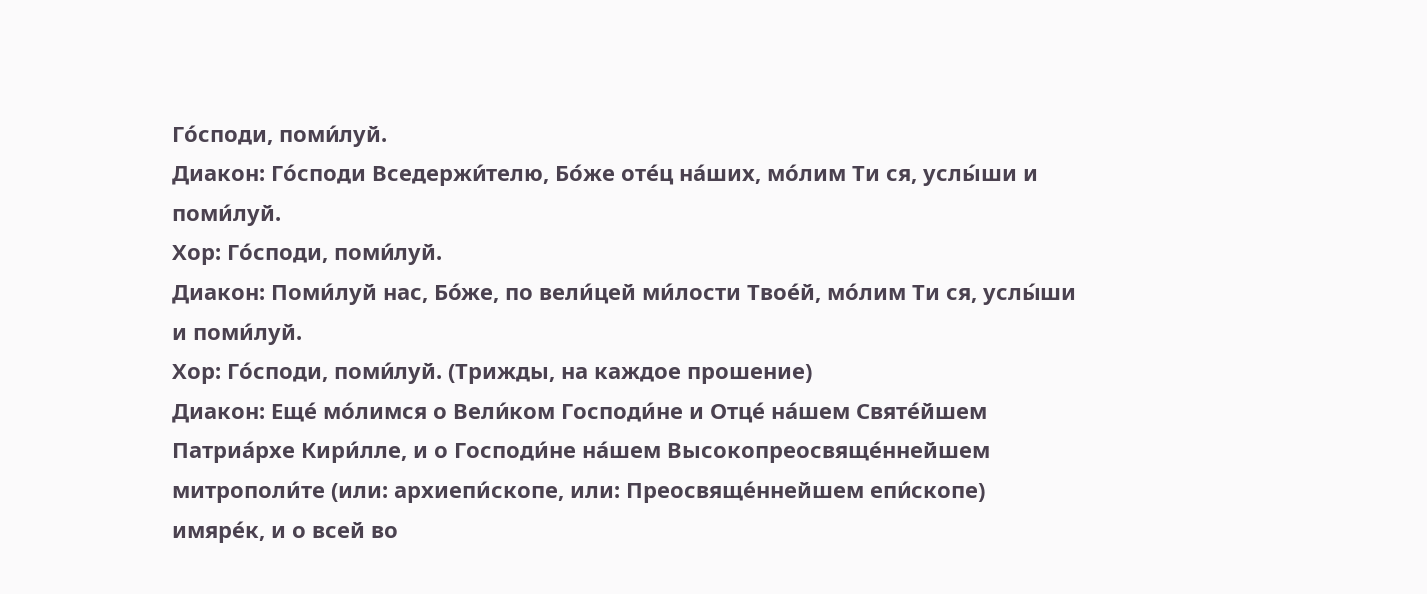Го́споди, поми́луй.
Диакон: Го́споди Вседержи́телю, Бо́же оте́ц на́ших, мо́лим Ти ся, услы́ши и поми́луй.
Хор: Го́споди, поми́луй.
Диакон: Поми́луй нас, Бо́же, по вели́цей ми́лости Твое́й, мо́лим Ти ся, услы́ши и поми́луй.
Хор: Го́споди, поми́луй. (Трижды, на каждое прошение)
Диакон: Еще́ мо́лимся о Вели́ком Господи́не и Отце́ на́шем Святе́йшем Патриа́рхе Кири́лле, и о Господи́не на́шем Высокопреосвяще́ннейшем митрополи́те (или: архиепи́скопе, или: Преосвяще́ннейшем епи́скопе) имяре́к, и о всей во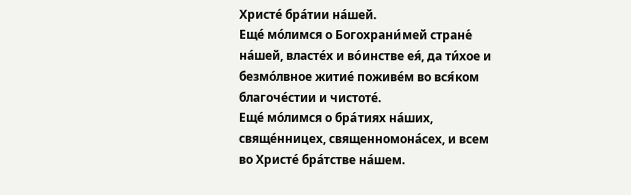Христе́ бра́тии на́шей.
Еще́ мо́лимся о Богохрани́мей стране́ на́шей, власте́х и во́инстве ея́, да ти́хое и безмо́лвное житие́ поживе́м во вся́ком благоче́стии и чистоте́.
Еще́ мо́лимся о бра́тиях на́ших, свяще́нницех, священномона́сех, и всем во Христе́ бра́тстве на́шем.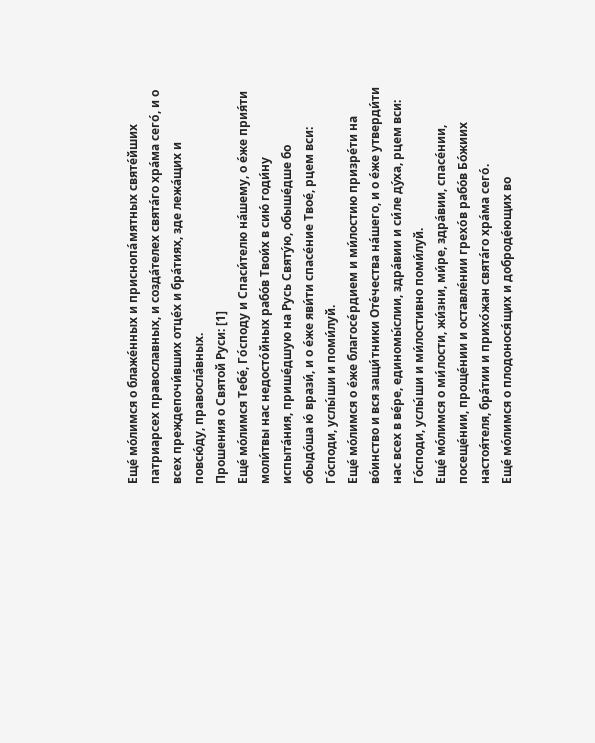Еще́ мо́лимся о блаже́нных и приснопа́мятных святе́йших патриарсех православных, и созда́телех свята́го хра́ма сего́, и о всех преждепочи́вших отце́х и бра́тиях, зде лежа́щих и повсю́ду, правосла́вных.
Прошения о Святой Руси: [1]
Еще́ мо́лимся Тебе́, Го́споду и Спаси́телю на́шему, о е́же прия́ти моли́твы нас недосто́йных рабо́в Твои́х в сию́ годи́ну испыта́ния, прише́дшую на Русь Святу́ю, обыше́дше бо обыдо́ша ю́ врази́, и о е́же яви́ти спасе́ние Твое́, рцем вси: Го́споди, услы́ши и поми́луй.
Еще́ мо́лимся о е́же благосе́рдием и ми́лостию призре́ти на во́инство и вся защи́тники Оте́чества на́шего, и о е́же утверди́ти нас всех в ве́ре, единомы́слии, здра́вии и си́ле ду́ха, рцем вси: Го́споди, услы́ши и ми́лостивно поми́луй.
Еще́ мо́лимся о ми́лости, жи́зни, ми́ре, здра́вии, спасе́нии, посеще́нии, проще́нии и оставле́нии грехо́в рабо́в Бо́жиих настоя́теля, бра́тии и прихо́жан свята́го хра́ма сего́.
Еще́ мо́лимся о плодонося́щих и доброде́ющих во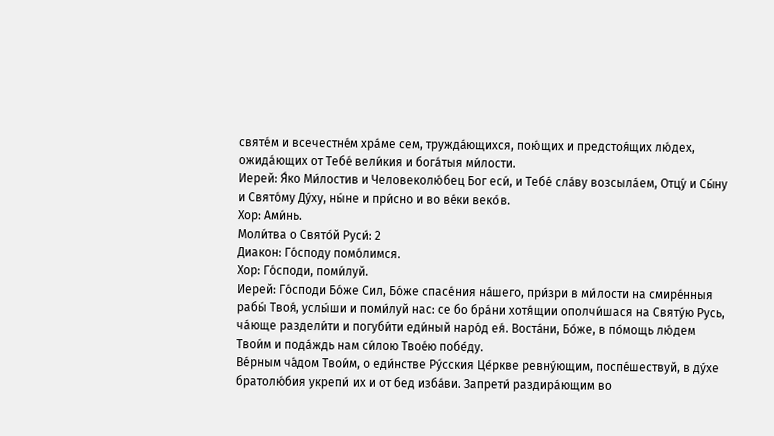святе́м и всечестне́м хра́ме сем, тружда́ющихся, пою́щих и предстоя́щих лю́дех, ожида́ющих от Тебе́ вели́кия и бога́тыя ми́лости.
Иерей: Я́ко Ми́лостив и Человеколю́бец Бог еси́, и Тебе́ сла́ву возсыла́ем, Отцу́ и Сы́ну и Свято́му Ду́ху, ны́не и при́сно и во ве́ки веко́в.
Хор: Ами́нь.
Моли́тва о Свято́й Руси́: 2
Диакон: Го́споду помо́лимся.
Хор: Го́споди, поми́луй.
Иерей: Го́споди Бо́же Сил, Бо́же спасе́ния на́шего, при́зри в ми́лости на смире́нныя рабы́ Твоя́, услы́ши и поми́луй нас: се бо бра́ни хотя́щии ополчи́шася на Святу́ю Русь, ча́юще раздели́ти и погуби́ти еди́ный наро́д ея́. Воста́ни, Бо́же, в по́мощь лю́дем Твои́м и пода́ждь нам си́лою Твое́ю побе́ду.
Ве́рным ча́дом Твои́м, о еди́нстве Ру́сския Це́ркве ревну́ющим, поспе́шествуй, в ду́хе братолю́бия укрепи́ их и от бед изба́ви. Запрети́ раздира́ющим во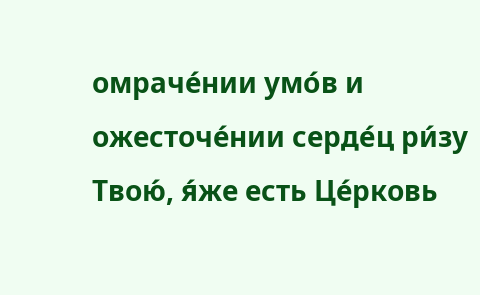омраче́нии умо́в и ожесточе́нии серде́ц ри́зу Твою́, я́же есть Це́рковь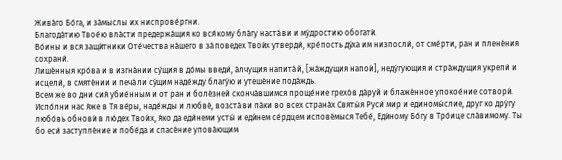Жива́го Бо́га, и за́мыслы их ниспрове́ргни.
Благода́тию Твое́ю вла́сти предержа́щия ко вся́кому бла́гу наста́ви и му́дростию обогати́.
Во́ины и вся защи́тники Оте́чества на́шего в за́поведех Твои́х утверди́, кре́пость ду́ха им низпосли́, от сме́рти, ран и плене́ния сохрани́.
Лише́нныя кро́ва и в изгна́нии су́щия в до́мы введи́, а́лчущия напита́й, [жа́ждущия напои́], неду́гующия и стра́ждущия укрепи́ и исцели́, в смяте́нии и печа́ли су́щим наде́жду благу́ю и утеше́ние пода́ждь.
Всем же во дни сия́ убие́нным и от ран и боле́зней сконча́вшимся проще́ние грехо́в да́руй и блаже́нное упокое́ние сотвори́.
Испо́лни нас я́же в Тя ве́ры, наде́жды и любве́, возста́ви па́ки во всех страна́х Святы́я Руси́ мир и единомы́слие, друг ко дру́гу любо́вь обнови́ в лю́дех Твои́х, я́ко да еди́неми усты́ и еди́нем се́рдцем испове́мыся Тебе́, Еди́ному Бо́гу в Тро́ице сла́вимому. Ты бо еси́ заступле́ние и побе́да и спасе́ние упова́ющим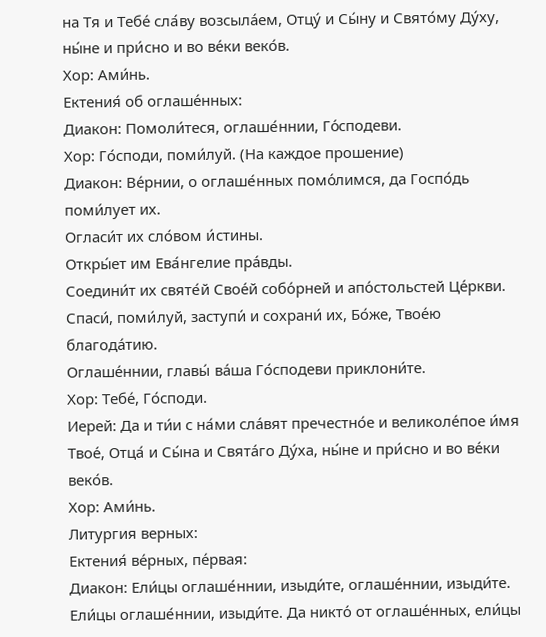на Тя и Тебе́ сла́ву возсыла́ем, Отцу́ и Сы́ну и Свято́му Ду́ху, ны́не и при́сно и во ве́ки веко́в.
Хор: Ами́нь.
Ектения́ об оглаше́нных:
Диакон: Помоли́теся, оглаше́ннии, Го́сподеви.
Хор: Го́споди, поми́луй. (На каждое прошение)
Диакон: Ве́рнии, о оглаше́нных помо́лимся, да Госпо́дь поми́лует их.
Огласи́т их сло́вом и́стины.
Откры́ет им Ева́нгелие пра́вды.
Соедини́т их святе́й Свое́й собо́рней и апо́стольстей Це́ркви.
Спаси́, поми́луй, заступи́ и сохрани́ их, Бо́же, Твое́ю благода́тию.
Оглаше́ннии, главы́ ва́ша Го́сподеви приклони́те.
Хор: Тебе́, Го́споди.
Иерей: Да и ти́и с на́ми сла́вят пречестно́е и великоле́пое и́мя Твое́, Отца́ и Сы́на и Свята́го Ду́ха, ны́не и при́сно и во ве́ки веко́в.
Хор: Ами́нь.
Литургия верных:
Ектения́ ве́рных, пе́рвая:
Диакон: Ели́цы оглаше́ннии, изыди́те, оглаше́ннии, изыди́те. Ели́цы оглаше́ннии, изыди́те. Да никто́ от оглаше́нных, ели́цы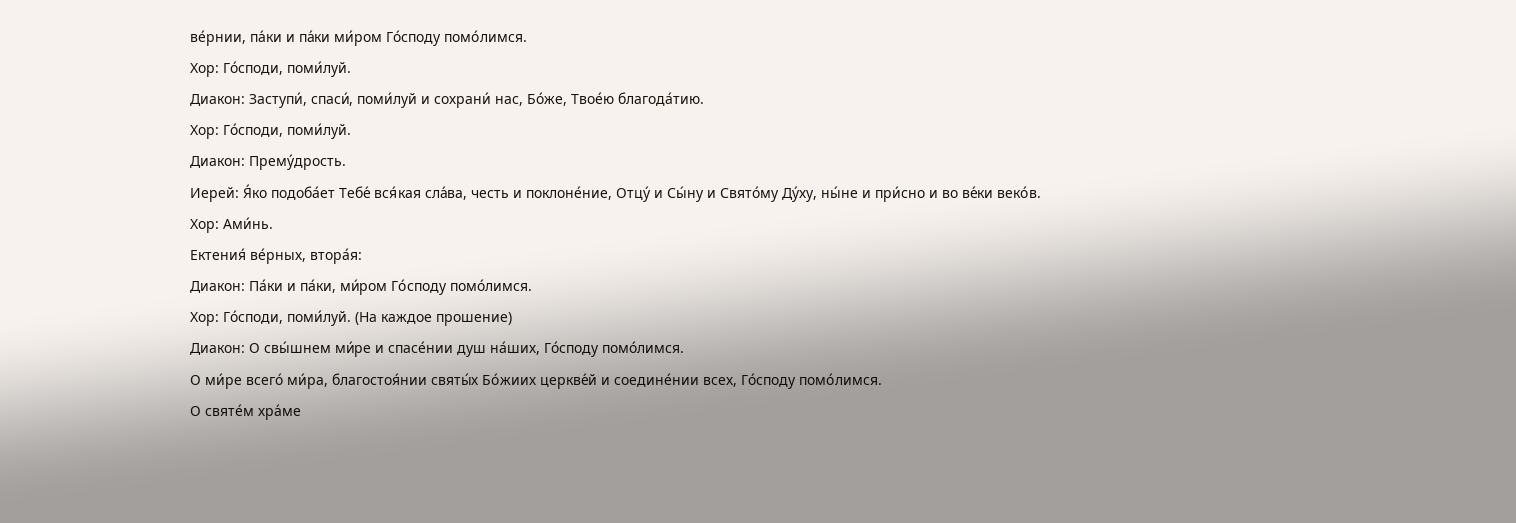ве́рнии, па́ки и па́ки ми́ром Го́споду помо́лимся.
Хор: Го́споди, поми́луй.
Диакон: Заступи́, спаси́, поми́луй и сохрани́ нас, Бо́же, Твое́ю благода́тию.
Хор: Го́споди, поми́луй.
Диакон: Прему́дрость.
Иерей: Я́ко подоба́ет Тебе́ вся́кая сла́ва, честь и поклоне́ние, Отцу́ и Сы́ну и Свято́му Ду́ху, ны́не и при́сно и во ве́ки веко́в.
Хор: Ами́нь.
Ектения́ ве́рных, втора́я:
Диакон: Па́ки и па́ки, ми́ром Го́споду помо́лимся.
Хор: Го́споди, поми́луй. (На каждое прошение)
Диакон: О свы́шнем ми́ре и спасе́нии душ на́ших, Го́споду помо́лимся.
О ми́ре всего́ ми́ра, благостоя́нии святы́х Бо́жиих церкве́й и соедине́нии всех, Го́споду помо́лимся.
О святе́м хра́ме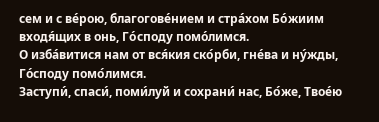сем и с ве́рою, благогове́нием и стра́хом Бо́жиим входя́щих в онь, Го́споду помо́лимся.
О изба́витися нам от вся́кия ско́рби, гне́ва и ну́жды, Го́споду помо́лимся.
Заступи́, спаси́, поми́луй и сохрани́ нас, Бо́же, Твое́ю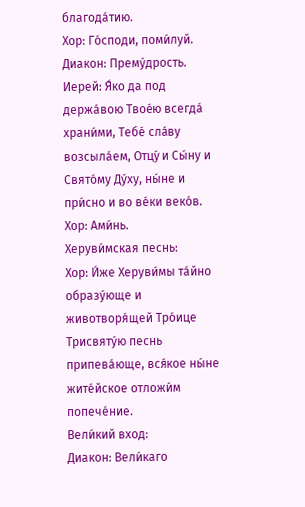благода́тию.
Хор: Го́споди, поми́луй.
Диакон: Прему́дрость.
Иерей: Я́ко да под держа́вою Твое́ю всегда́ храни́ми, Тебе́ сла́ву возсыла́ем, Отцу́ и Сы́ну и Свято́му Ду́ху, ны́не и при́сно и во ве́ки веко́в.
Хор: Ами́нь.
Херуви́мская песнь:
Хор: И́же Херуви́мы та́йно образу́юще и животворя́щей Тро́ице Трисвяту́ю песнь припева́юще, вся́кое ны́не жите́йское отложи́м попече́ние.
Вели́кий вход:
Диакон: Вели́каго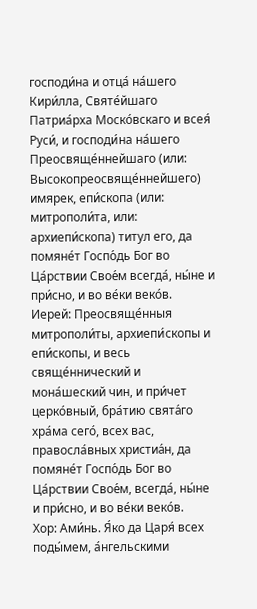господи́на и отца́ на́шего Кири́лла, Святе́йшаго Патриа́рха Моско́вскаго и всея́ Руси́, и господи́на на́шего Преосвяще́ннейшаго (или: Высокопреосвяще́ннейшего) имярек, епи́скопа (или: митрополи́та, или: архиепи́скопа) титул его, да помяне́т Госпо́дь Бог во Ца́рствии Свое́м всегда́, ны́не и при́сно, и во ве́ки веко́в.
Иерей: Преосвяще́нныя митрополи́ты, архиепи́скопы и епи́скопы, и весь свяще́ннический и мона́шеский чин, и при́чет церко́вный, бра́тию свята́го хра́ма сего́, всех вас, правосла́вных христиа́н, да помяне́т Госпо́дь Бог во Ца́рствии Свое́м, всегда́, ны́не и при́сно, и во ве́ки веко́в.
Хор: Ами́нь. Я́ко да Царя́ всех поды́мем, а́нгельскими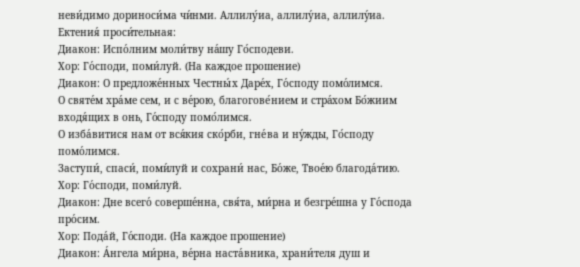неви́димо дориноси́ма чи́нми. Аллилу́иа, аллилу́иа, аллилу́иа.
Ектения́ проси́тельная:
Диакон: Испо́лним моли́тву на́шу Го́сподеви.
Хор: Го́споди, поми́луй. (На каждое прошение)
Диакон: О предложе́нных Честны́х Даре́х, Го́споду помо́лимся.
О святе́м хра́ме сем, и с ве́рою, благогове́нием и стра́хом Бо́жиим входя́щих в онь, Го́споду помо́лимся.
О изба́витися нам от вся́кия ско́рби, гне́ва и ну́жды, Го́споду помо́лимся.
Заступи́, спаси́, поми́луй и сохрани́ нас, Бо́же, Твое́ю благода́тию.
Хор: Го́споди, поми́луй.
Диакон: Дне всего́ соверше́нна, свя́та, ми́рна и безгре́шна у Го́спода про́сим.
Хор: Пода́й, Го́споди. (На каждое прошение)
Диакон: А́нгела ми́рна, ве́рна наста́вника, храни́теля душ и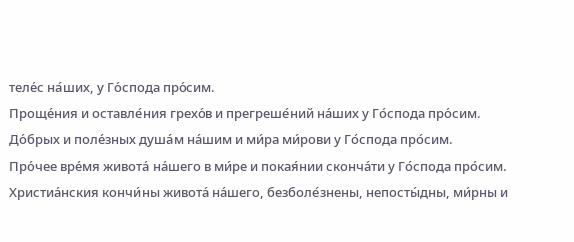теле́с на́ших, у Го́спода про́сим.
Проще́ния и оставле́ния грехо́в и прегреше́ний на́ших у Го́спода про́сим.
До́брых и поле́зных душа́м на́шим и ми́ра ми́рови у Го́спода про́сим.
Про́чее вре́мя живота́ на́шего в ми́ре и покая́нии сконча́ти у Го́спода про́сим.
Христиа́нския кончи́ны живота́ на́шего, безболе́знены, непосты́дны, ми́рны и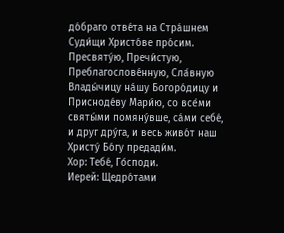до́браго отве́та на Стра́шнем Суди́щи Христо́ве про́сим.
Пресвяту́ю, Пречи́стую, Преблагослове́нную, Сла́вную Влады́чицу на́шу Богоро́дицу и Присноде́ву Мари́ю, со все́ми святы́ми помяну́вше, са́ми себе́, и друг дру́га, и весь живо́т наш Христу́ Бо́гу предади́м.
Хор: Тебе́, Го́споди.
Иерей: Щедро́тами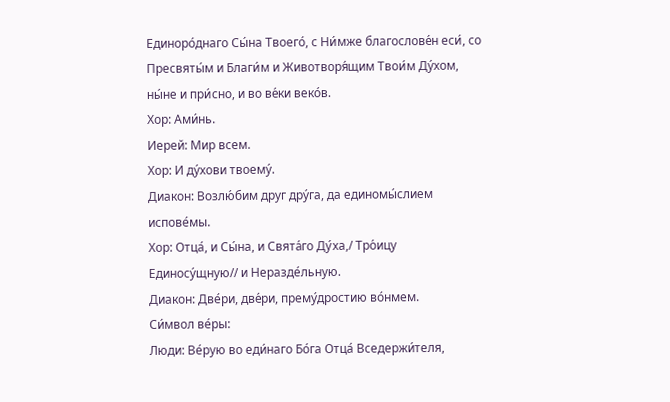Единоро́днаго Сы́на Твоего́, с Ни́мже благослове́н еси́, со Пресвяты́м и Благи́м и Животворя́щим Твои́м Ду́хом, ны́не и при́сно, и во ве́ки веко́в.
Хор: Ами́нь.
Иерей: Мир всем.
Хор: И ду́хови твоему́.
Диакон: Возлю́бим друг дру́га, да единомы́слием испове́мы.
Хор: Отца́, и Сы́на, и Свята́го Ду́ха,/ Тро́ицу Единосу́щную// и Неразде́льную.
Диакон: Две́ри, две́ри, прему́дростию во́нмем.
Си́мвол ве́ры:
Люди: Ве́рую во еди́наго Бо́га Отца́ Вседержи́теля,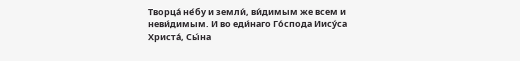Творца́ не́бу и земли́, ви́димым же всем и неви́димым. И во еди́наго Го́спода Иису́са Христа́, Сы́на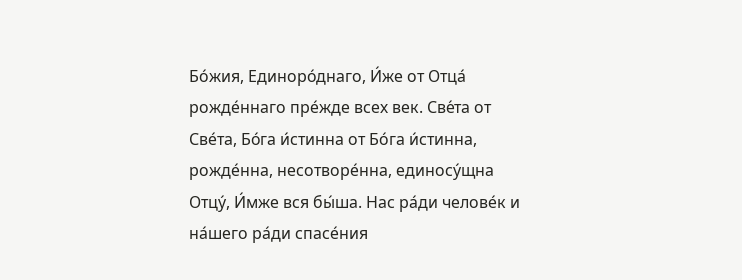Бо́жия, Единоро́днаго, И́же от Отца́ рожде́ннаго пре́жде всех век. Све́та от Све́та, Бо́га и́стинна от Бо́га и́стинна, рожде́нна, несотворе́нна, единосу́щна Отцу́, И́мже вся бы́ша. Нас ра́ди челове́к и на́шего ра́ди спасе́ния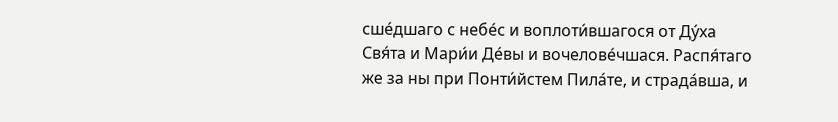сше́дшаго с небе́с и воплоти́вшагося от Ду́ха Свя́та и Мари́и Де́вы и вочелове́чшася. Распя́таго же за ны при Понти́йстем Пила́те, и страда́вша, и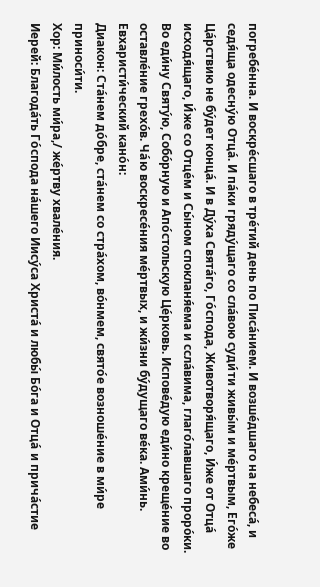погребе́нна. И воскре́сшаго в тре́тий день по Писа́нием. И возше́дшаго на небеса́, и седя́ща одесну́ю Отца́. И па́ки гряду́щаго со сла́вою суди́ти живы́м и ме́ртвым, Его́же Ца́рствию не бу́дет конца́. И в Ду́ха Свята́го, Го́спода, Животворя́щаго, И́же от Отца́ исходя́щаго, И́же со Отце́м и Сы́ном спокланя́ема и ссла́вима, глаго́лавшаго проро́ки. Во еди́ну Святу́ю, Собо́рную и Апо́стольскую Це́рковь. Испове́дую еди́но креще́ние во оставле́ние грехо́в. Ча́ю воскресе́ния ме́ртвых, и жи́зни бу́дущаго ве́ка. Ами́нь.
Евхаристи́ческий кано́н:
Диакон: Ста́нем до́бре, ста́нем со стра́хом, во́нмем, свято́е возноше́ние в ми́ре приноси́ти.
Хор: Ми́лость ми́ра,/ же́ртву хвале́ния.
Иерей: Благода́ть Го́спода на́шего Иису́са Христа́ и любы́ Бо́га и Отца́ и прича́стие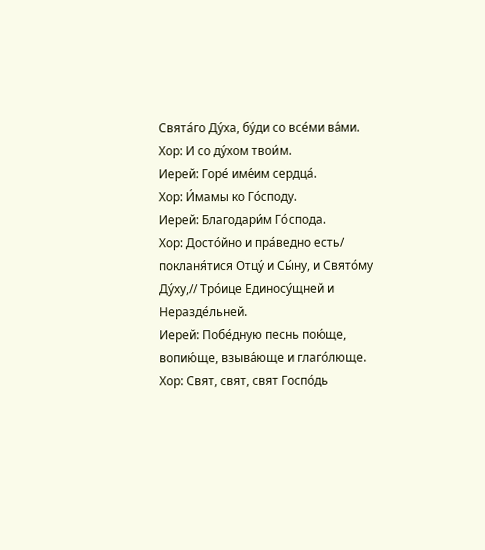Свята́го Ду́ха, бу́ди со все́ми ва́ми.
Хор: И со ду́хом твои́м.
Иерей: Горе́ име́им сердца́.
Хор: И́мамы ко Го́споду.
Иерей: Благодари́м Го́спода.
Хор: Досто́йно и пра́ведно есть/ покланя́тися Отцу́ и Сы́ну, и Свято́му Ду́ху,// Тро́ице Единосу́щней и Неразде́льней.
Иерей: Побе́дную песнь пою́ще, вопию́ще, взыва́юще и глаго́люще.
Хор: Свят, свят, свят Госпо́дь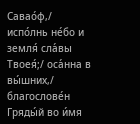Савао́ф,/ испо́лнь не́бо и земля́ сла́вы Твоея́;/ оса́нна в вы́шних,/ благослове́н Гряды́й во и́мя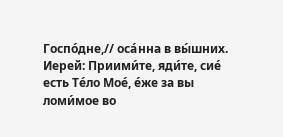Госпо́дне,// оса́нна в вы́шних.
Иерей: Приими́те, яди́те, сие́ есть Те́ло Мое́, е́же за вы ломи́мое во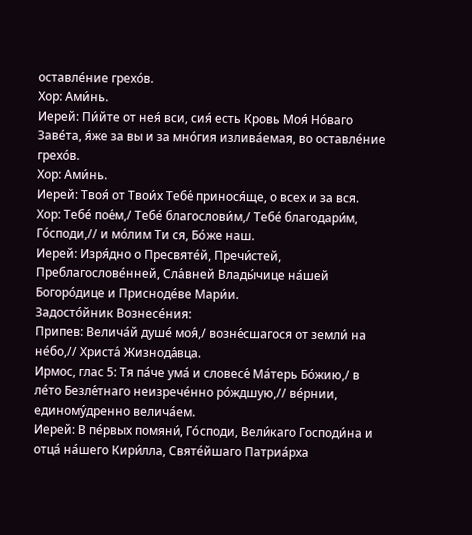оставле́ние грехо́в.
Хор: Ами́нь.
Иерей: Пи́йте от нея́ вси, сия́ есть Кровь Моя́ Но́ваго Заве́та, я́же за вы и за мно́гия излива́емая, во оставле́ние грехо́в.
Хор: Ами́нь.
Иерей: Твоя́ от Твои́х Тебе́ принося́ще, о всех и за вся.
Хор: Тебе́ пое́м,/ Тебе́ благослови́м,/ Тебе́ благодари́м, Го́споди,// и мо́лим Ти ся, Бо́же наш.
Иерей: Изря́дно о Пресвяте́й, Пречи́стей, Преблагослове́нней, Сла́вней Влады́чице на́шей Богоро́дице и Присноде́ве Мари́и.
Задосто́йник Вознесе́ния:
Припев: Велича́й душе́ моя́,/ возне́сшагося от земли́ на не́бо,// Христа́ Жизнода́вца.
Ирмос, глас 5: Тя па́че ума́ и словесе́ Ма́терь Бо́жию,/ в ле́то Безле́тнаго неизрече́нно ро́ждшую,// ве́рнии, единому́дренно велича́ем.
Иерей: В пе́рвых помяни́, Го́споди, Вели́каго Господи́на и отца́ на́шего Кири́лла, Святе́йшаго Патриа́рха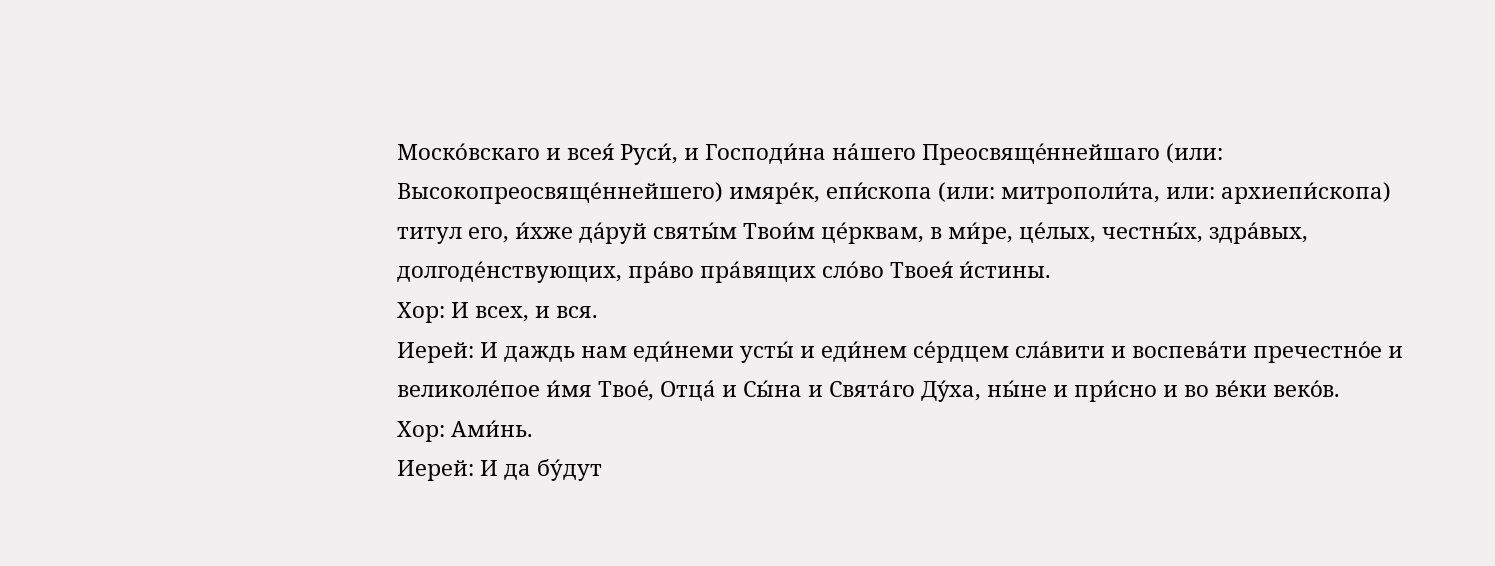Моско́вскаго и всея́ Руси́, и Господи́на на́шего Преосвяще́ннейшаго (или: Высокопреосвяще́ннейшего) имяре́к, епи́скопа (или: митрополи́та, или: архиепи́скопа) титул его, и́хже да́руй святы́м Твои́м це́рквам, в ми́ре, це́лых, честны́х, здра́вых, долгоде́нствующих, пра́во пра́вящих сло́во Твоея́ и́стины.
Хор: И всех, и вся.
Иерей: И даждь нам еди́неми усты́ и еди́нем се́рдцем сла́вити и воспева́ти пречестно́е и великоле́пое и́мя Твое́, Отца́ и Сы́на и Свята́го Ду́ха, ны́не и при́сно и во ве́ки веко́в.
Хор: Ами́нь.
Иерей: И да бу́дут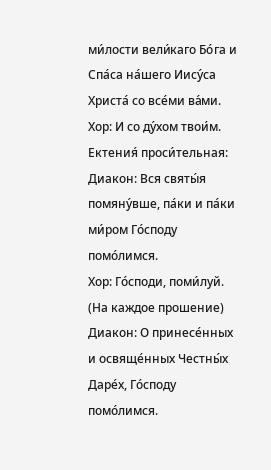ми́лости вели́каго Бо́га и Спа́са на́шего Иису́са Христа́ со все́ми ва́ми.
Хор: И со ду́хом твои́м.
Ектения́ проси́тельная:
Диакон: Вся святы́я помяну́вше, па́ки и па́ки ми́ром Го́споду помо́лимся.
Хор: Го́споди, поми́луй. (На каждое прошение)
Диакон: О принесе́нных и освяще́нных Честны́х Даре́х, Го́споду помо́лимся.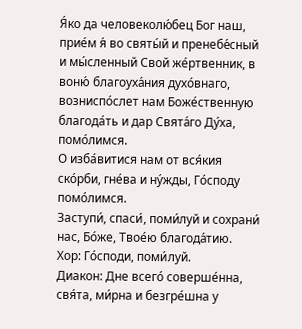Я́ко да человеколю́бец Бог наш, прие́м я́ во святы́й и пренебе́сный и мы́сленный Свой же́ртвенник, в воню́ благоуха́ния духо́внаго, возниспо́слет нам Боже́ственную благода́ть и дар Свята́го Ду́ха, помо́лимся.
О изба́витися нам от вся́кия ско́рби, гне́ва и ну́жды, Го́споду помо́лимся.
Заступи́, спаси́, поми́луй и сохрани́ нас, Бо́же, Твое́ю благода́тию.
Хор: Го́споди, поми́луй.
Диакон: Дне всего́ соверше́нна, свя́та, ми́рна и безгре́шна у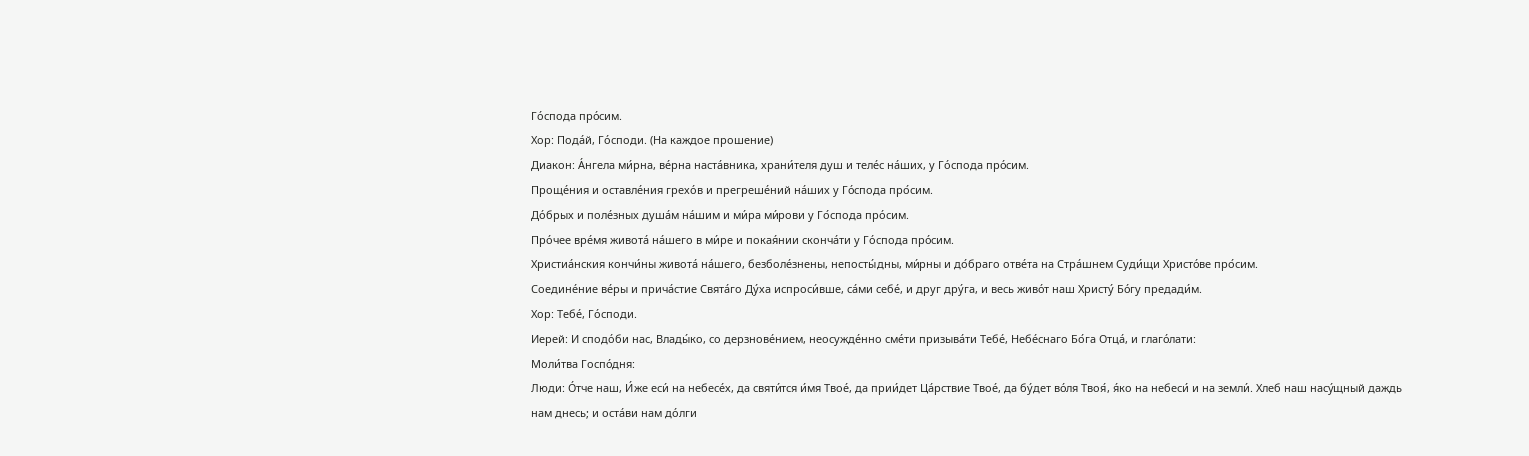Го́спода про́сим.
Хор: Пода́й, Го́споди. (На каждое прошение)
Диакон: А́нгела ми́рна, ве́рна наста́вника, храни́теля душ и теле́с на́ших, у Го́спода про́сим.
Проще́ния и оставле́ния грехо́в и прегреше́ний на́ших у Го́спода про́сим.
До́брых и поле́зных душа́м на́шим и ми́ра ми́рови у Го́спода про́сим.
Про́чее вре́мя живота́ на́шего в ми́ре и покая́нии сконча́ти у Го́спода про́сим.
Христиа́нския кончи́ны живота́ на́шего, безболе́знены, непосты́дны, ми́рны и до́браго отве́та на Стра́шнем Суди́щи Христо́ве про́сим.
Соедине́ние ве́ры и прича́стие Свята́го Ду́ха испроси́вше, са́ми себе́, и друг дру́га, и весь живо́т наш Христу́ Бо́гу предади́м.
Хор: Тебе́, Го́споди.
Иерей: И сподо́би нас, Влады́ко, со дерзнове́нием, неосужде́нно сме́ти призыва́ти Тебе́, Небе́снаго Бо́га Отца́, и глаго́лати:
Моли́тва Госпо́дня:
Люди: О́тче наш, И́же еси́ на небесе́х, да святи́тся и́мя Твое́, да прии́дет Ца́рствие Твое́, да бу́дет во́ля Твоя́, я́ко на небеси́ и на земли́. Хлеб наш насу́щный даждь нам днесь; и оста́ви нам до́лги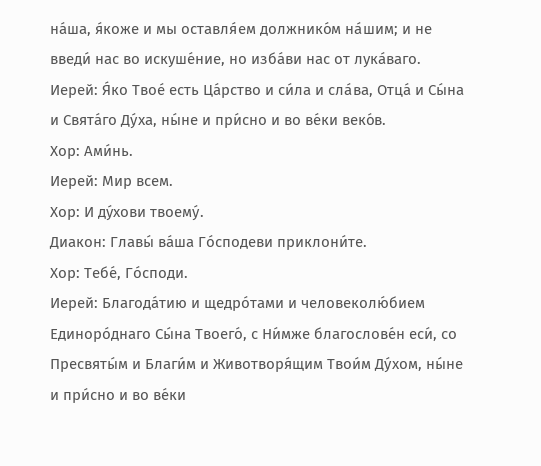на́ша, я́коже и мы оставля́ем должнико́м на́шим; и не введи́ нас во искуше́ние, но изба́ви нас от лука́ваго.
Иерей: Я́ко Твое́ есть Ца́рство и си́ла и сла́ва, Отца́ и Сы́на и Свята́го Ду́ха, ны́не и при́сно и во ве́ки веко́в.
Хор: Ами́нь.
Иерей: Мир всем.
Хор: И ду́хови твоему́.
Диакон: Главы́ ва́ша Го́сподеви приклони́те.
Хор: Тебе́, Го́споди.
Иерей: Благода́тию и щедро́тами и человеколю́бием Единоро́днаго Сы́на Твоего́, с Ни́мже благослове́н еси́, со Пресвяты́м и Благи́м и Животворя́щим Твои́м Ду́хом, ны́не и при́сно и во ве́ки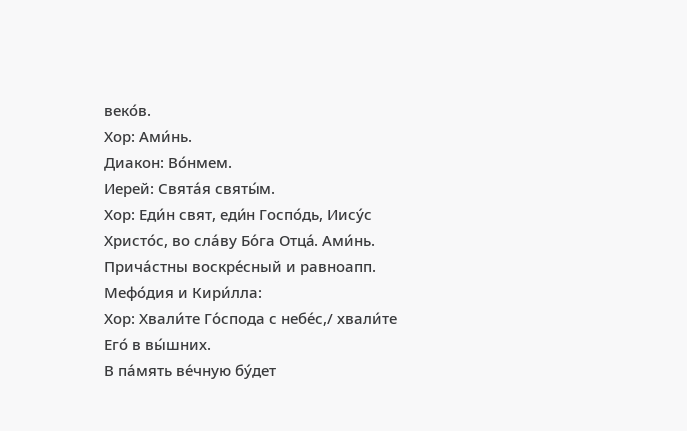веко́в.
Хор: Ами́нь.
Диакон: Во́нмем.
Иерей: Свята́я святы́м.
Хор: Еди́н свят, еди́н Госпо́дь, Иису́с Христо́с, во сла́ву Бо́га Отца́. Ами́нь.
Прича́стны воскре́сный и равноапп. Мефо́дия и Кири́лла:
Хор: Хвали́те Го́спода с небе́с,/ хвали́те Его́ в вы́шних.
В па́мять ве́чную бу́дет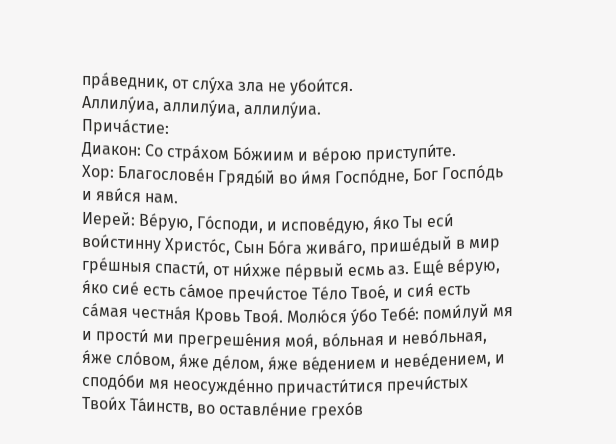пра́ведник, от слу́ха зла не убои́тся.
Аллилу́иа, аллилу́иа, аллилу́иа.
Прича́стие:
Диакон: Со стра́хом Бо́жиим и ве́рою приступи́те.
Хор: Благослове́н Гряды́й во и́мя Госпо́дне, Бог Госпо́дь и яви́ся нам.
Иерей: Ве́рую, Го́споди, и испове́дую, я́ко Ты еси́ вои́стинну Христо́с, Сын Бо́га жива́го, прише́дый в мир гре́шныя спасти́, от ни́хже пе́рвый есмь аз. Еще́ ве́рую, я́ко сие́ есть са́мое пречи́стое Те́ло Твое́, и сия́ есть са́мая честна́я Кровь Твоя́. Молю́ся у́бо Тебе́: поми́луй мя и прости́ ми прегреше́ния моя́, во́льная и нево́льная, я́же сло́вом, я́же де́лом, я́же ве́дением и неве́дением, и сподо́би мя неосужде́нно причасти́тися пречи́стых Твои́х Та́инств, во оставле́ние грехо́в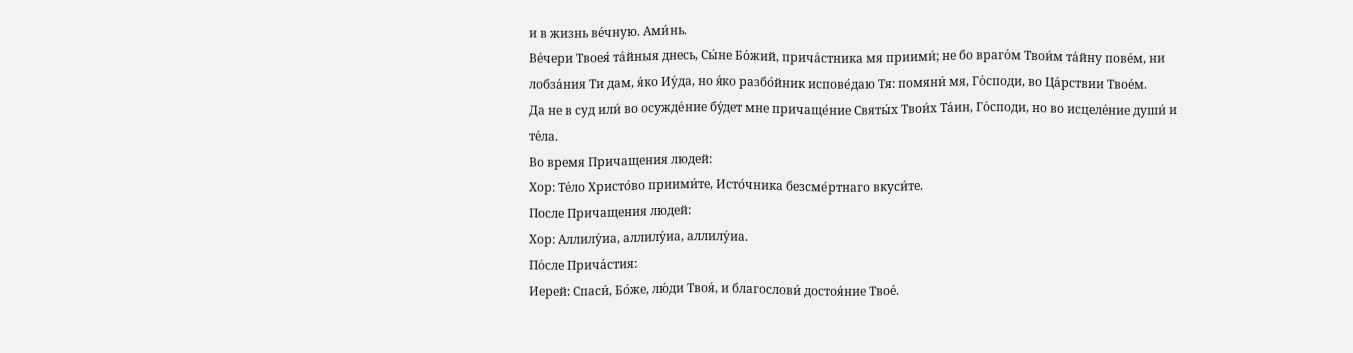и в жизнь ве́чную. Ами́нь.
Ве́чери Твоея́ та́йныя днесь, Сы́не Бо́жий, прича́стника мя приими́; не бо враго́м Твои́м та́йну пове́м, ни лобза́ния Ти дам, я́ко Иу́да, но я́ко разбо́йник испове́даю Тя: помяни́ мя, Го́споди, во Ца́рствии Твое́м.
Да не в суд или́ во осужде́ние бу́дет мне причаще́ние Святы́х Твои́х Та́ин, Го́споди, но во исцеле́ние души́ и те́ла.
Во время Причащения людей:
Хор: Те́ло Христо́во приими́те, Исто́чника безсме́ртнаго вкуси́те.
После Причащения людей:
Хор: Аллилу́иа, аллилу́иа, аллилу́иа.
По́сле Прича́стия:
Иерей: Спаси́, Бо́же, лю́ди Твоя́, и благослови́ достоя́ние Твое́.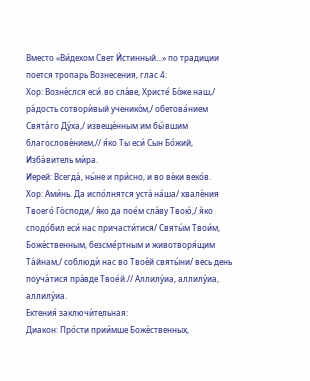Вместо «Ви́дехом Свет И́стинный...» по традиции поется тропарь Вознесения, глас 4:
Хор: Возне́слся еси́ во сла́ве, Христе́ Бо́же наш,/ ра́дость сотвори́вый ученико́м,/ обетова́нием Свята́го Ду́ха,/ извеще́нным им бы́вшим благослове́нием,// я́ко Ты еси́ Сын Бо́жий, Изба́витель ми́ра.
Иерей: Всегда́, ны́не и при́сно, и во ве́ки веко́в.
Хор: Ами́нь. Да испо́лнятся уста́ на́ша/ хвале́ния Твоего́ Го́споди,/ я́ко да пое́м сла́ву Твою́,/ я́ко сподо́бил еси́ нас причасти́тися/ Святы́м Твои́м, Боже́ственным, безсме́ртным и животворя́щим Та́йнам,/ соблюди́ нас во Твое́й святы́ни/ весь день поуча́тися пра́вде Твое́й.// Аллилу́иа, аллилу́иа, аллилу́иа.
Ектения́ заключи́тельная:
Диакон: Про́сти прии́мше Боже́ственных,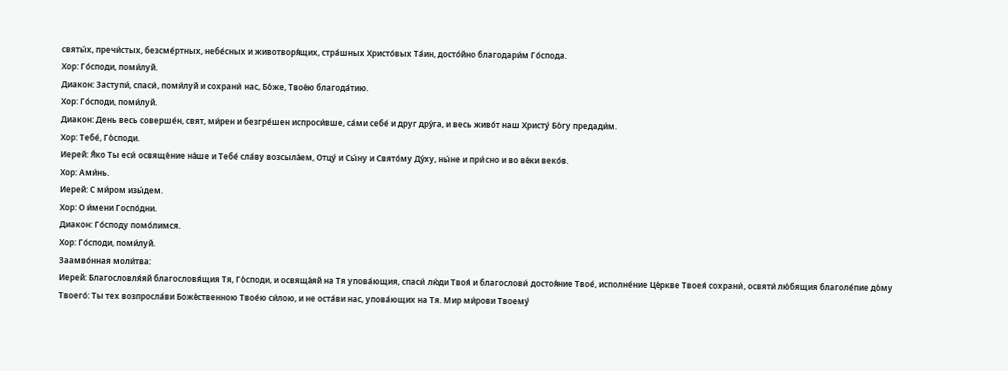святы́х, пречи́стых, безсме́ртных, небе́сных и животворя́щих, стра́шных Христо́вых Та́ин, досто́йно благодари́м Го́спода.
Хор: Го́споди, поми́луй.
Диакон: Заступи́, спаси́, поми́луй и сохрани́ нас, Бо́же, Твое́ю благода́тию.
Хор: Го́споди, поми́луй.
Диакон: День весь соверше́н, свят, ми́рен и безгре́шен испроси́вше, са́ми себе́ и друг дру́га, и весь живо́т наш Христу́ Бо́гу предади́м.
Хор: Тебе́, Го́споди.
Иерей: Я́ко Ты еси́ освяще́ние на́ше и Тебе́ сла́ву возсыла́ем, Отцу́ и Сы́ну и Свято́му Ду́ху, ны́не и при́сно и во ве́ки веко́в.
Хор: Ами́нь.
Иерей: С ми́ром изы́дем.
Хор: О и́мени Госпо́дни.
Диакон: Го́споду помо́лимся.
Хор: Го́споди, поми́луй.
Заамво́нная моли́тва:
Иерей: Благословля́яй благословя́щия Тя, Го́споди, и освяща́яй на Тя упова́ющия, спаси́ лю́ди Твоя́ и благослови́ достоя́ние Твое́, исполне́ние Це́ркве Твоея́ сохрани́, освяти́ лю́бящия благоле́пие до́му Твоего́: Ты тех возпросла́ви Боже́ственною Твое́ю си́лою, и не оста́ви нас, упова́ющих на Тя. Мир ми́рови Твоему́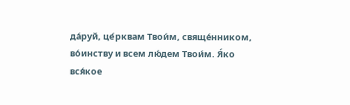да́руй, це́рквам Твои́м, свяще́нником, во́инству и всем лю́дем Твои́м. Я́ко вся́кое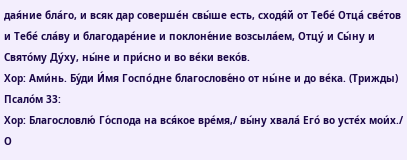дая́ние бла́го, и всяк дар соверше́н свы́ше есть, сходя́й от Тебе́ Отца́ све́тов и Тебе́ сла́ву и благодаре́ние и поклоне́ние возсыла́ем, Отцу́ и Сы́ну и Свято́му Ду́ху, ны́не и при́сно и во ве́ки веко́в.
Хор: Ами́нь. Бу́ди И́мя Госпо́дне благослове́но от ны́не и до ве́ка. (Трижды)
Псало́м 33:
Хор: Благословлю́ Го́спода на вся́кое вре́мя,/ вы́ну хвала́ Его́ во усте́х мои́х./ О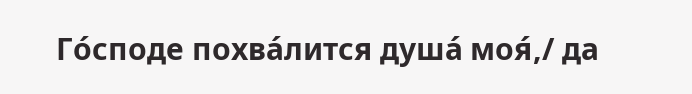Го́споде похва́лится душа́ моя́,/ да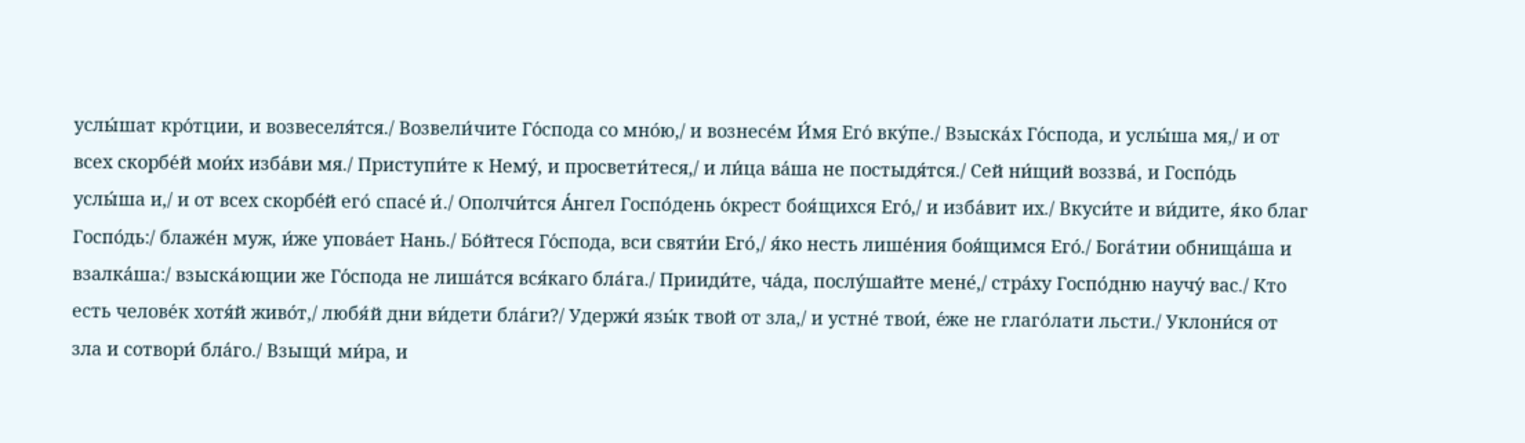услы́шат кро́тции, и возвеселя́тся./ Возвели́чите Го́спода со мно́ю,/ и вознесе́м И́мя Его́ вку́пе./ Взыска́х Го́спода, и услы́ша мя,/ и от всех скорбе́й мои́х изба́ви мя./ Приступи́те к Нему́, и просвети́теся,/ и ли́ца ва́ша не постыдя́тся./ Сей ни́щий воззва́, и Госпо́дь услы́ша и,/ и от всех скорбе́й его́ спасе́ и́./ Ополчи́тся А́нгел Госпо́день о́крест боя́щихся Его́,/ и изба́вит их./ Вкуси́те и ви́дите, я́ко благ Госпо́дь:/ блаже́н муж, и́же упова́ет Нань./ Бо́йтеся Го́спода, вси святи́и Его́,/ я́ко несть лише́ния боя́щимся Его́./ Бога́тии обнища́ша и взалка́ша:/ взыска́ющии же Го́спода не лиша́тся вся́каго бла́га./ Прииди́те, ча́да, послу́шайте мене́,/ стра́ху Госпо́дню научу́ вас./ Кто есть челове́к хотя́й живо́т,/ любя́й дни ви́дети бла́ги?/ Удержи́ язы́к твой от зла,/ и устне́ твои́, е́же не глаго́лати льсти./ Уклони́ся от зла и сотвори́ бла́го./ Взыщи́ ми́ра, и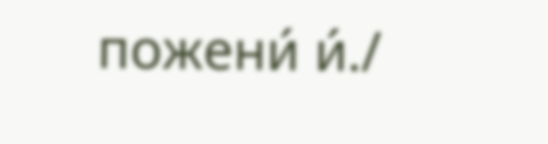пожени́ и́./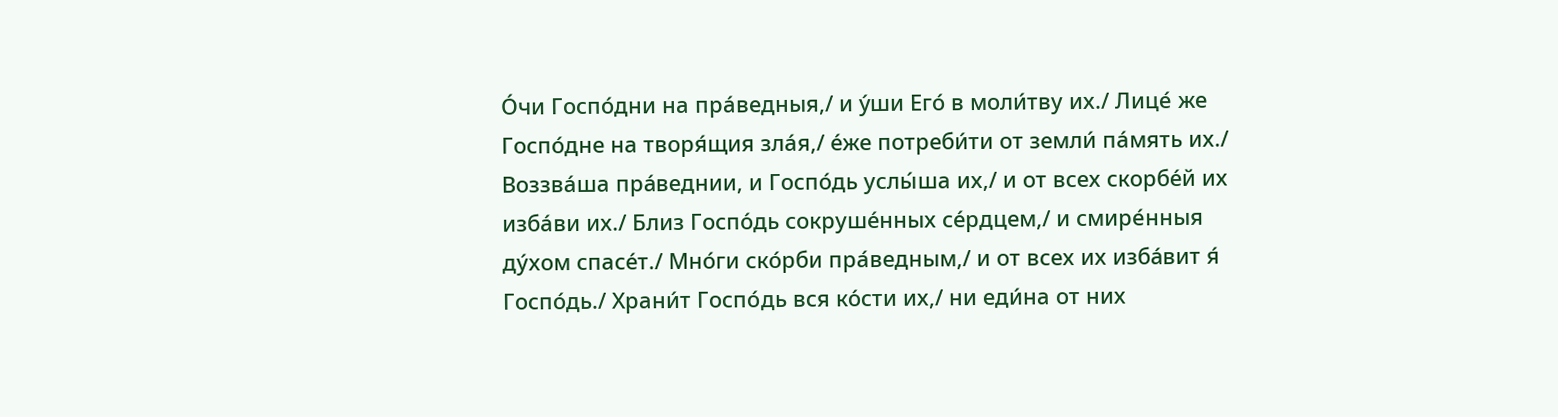О́чи Госпо́дни на пра́ведныя,/ и у́ши Его́ в моли́тву их./ Лице́ же Госпо́дне на творя́щия зла́я,/ е́же потреби́ти от земли́ па́мять их./ Воззва́ша пра́веднии, и Госпо́дь услы́ша их,/ и от всех скорбе́й их изба́ви их./ Близ Госпо́дь сокруше́нных се́рдцем,/ и смире́нныя ду́хом спасе́т./ Мно́ги ско́рби пра́ведным,/ и от всех их изба́вит я́ Госпо́дь./ Храни́т Госпо́дь вся ко́сти их,/ ни еди́на от них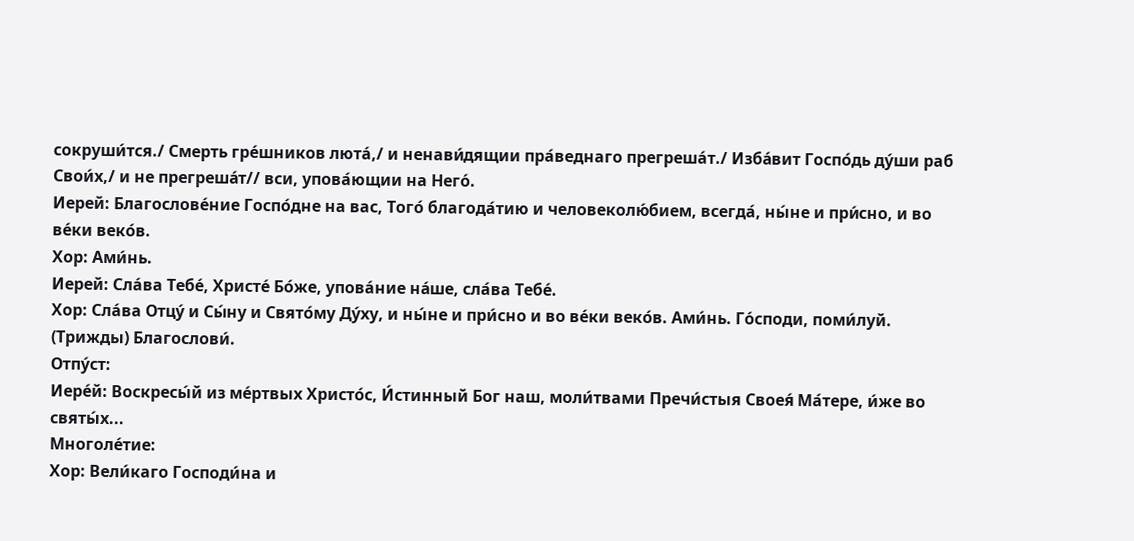сокруши́тся./ Смерть гре́шников люта́,/ и ненави́дящии пра́веднаго прегреша́т./ Изба́вит Госпо́дь ду́ши раб Свои́х,/ и не прегреша́т// вси, упова́ющии на Него́.
Иерей: Благослове́ние Госпо́дне на вас, Того́ благода́тию и человеколю́бием, всегда́, ны́не и при́сно, и во ве́ки веко́в.
Хор: Ами́нь.
Иерей: Сла́ва Тебе́, Христе́ Бо́же, упова́ние на́ше, сла́ва Тебе́.
Хор: Сла́ва Отцу́ и Сы́ну и Свято́му Ду́ху, и ны́не и при́сно и во ве́ки веко́в. Ами́нь. Го́споди, поми́луй. (Трижды) Благослови́.
Отпу́ст:
Иере́й: Воскресы́й из ме́ртвых Христо́с, И́стинный Бог наш, моли́твами Пречи́стыя Своея́ Ма́тере, и́же во святы́х...
Многоле́тие:
Хор: Вели́каго Господи́на и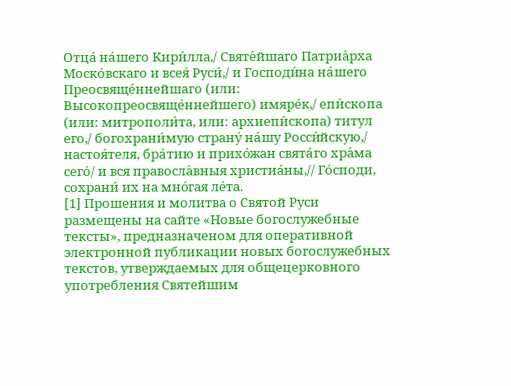Отца́ на́шего Кири́лла,/ Святе́йшаго Патриа́рха Моско́вскаго и всея́ Руси́,/ и Господи́на на́шего Преосвяще́ннейшаго (или: Высокопреосвяще́ннейшего) имяре́к,/ епи́скопа (или: митрополи́та, или: архиепи́скопа) титул его,/ богохрани́мую страну́ на́шу Росси́йскую,/ настоя́теля, бра́тию и прихо́жан свята́го хра́ма сего́/ и вся правосла́вныя христиа́ны,// Го́споди, сохрани́ их на мно́гая ле́та.
[1] Прошения и молитва о Святой Руси размещены на сайте «Новые богослужебные тексты», предназначеном для оперативной электронной публикации новых богослужебных текстов, утверждаемых для общецерковного употребления Святейшим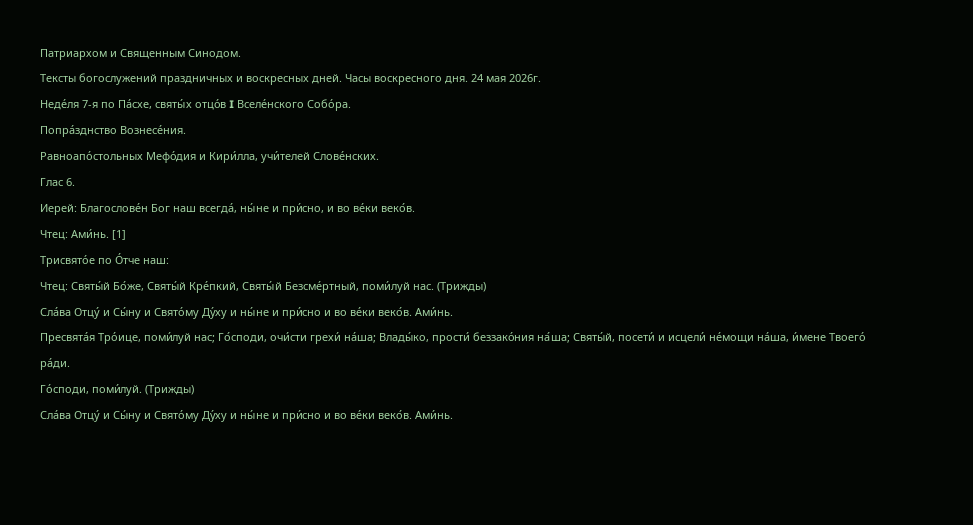Патриархом и Священным Синодом.
Тексты богослужений праздничных и воскресных дней. Часы воскресного дня. 24 мая 2026г.
Неде́ля 7-я по Па́схе, святы́х отцо́в I Вселе́нского Собо́ра.
Попра́зднство Вознесе́ния.
Равноапо́стольных Мефо́дия и Кири́лла, учи́телей Слове́нских.
Глас 6.
Иерей: Благослове́н Бог наш всегда́, ны́не и при́сно, и во ве́ки веко́в.
Чтец: Ами́нь. [1]
Трисвято́е по О́тче наш:
Чтец: Святы́й Бо́же, Святы́й Кре́пкий, Святы́й Безсме́ртный, поми́луй нас. (Трижды)
Сла́ва Отцу́ и Сы́ну и Свято́му Ду́ху и ны́не и при́сно и во ве́ки веко́в. Ами́нь.
Пресвята́я Тро́ице, поми́луй нас; Го́споди, очи́сти грехи́ на́ша; Влады́ко, прости́ беззако́ния на́ша; Святы́й, посети́ и исцели́ не́мощи на́ша, и́мене Твоего́ ра́ди.
Го́споди, поми́луй. (Трижды)
Сла́ва Отцу́ и Сы́ну и Свято́му Ду́ху и ны́не и при́сно и во ве́ки веко́в. Ами́нь.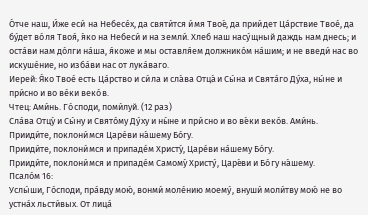О́тче наш, И́же еси́ на Небесе́х, да святи́тся и́мя Твое́, да прии́дет Ца́рствие Твое́, да бу́дет во́ля Твоя́, я́ко на Небеси́ и на земли́. Хлеб наш насу́щный даждь нам днесь; и оста́ви нам до́лги на́ша, я́коже и мы оставля́ем должнико́м на́шим; и не введи́ нас во искуше́ние, но изба́ви нас от лука́ваго.
Иерей: Я́ко Твое́ есть Ца́рство и си́ла и сла́ва Отца́ и Сы́на и Свята́го Ду́ха, ны́не и при́сно и во ве́ки веко́в.
Чтец: Ами́нь. Го́споди, поми́луй. (12 раз)
Сла́ва Отцу́ и Сы́ну и Свято́му Ду́ху и ны́не и при́сно и во ве́ки веко́в. Ами́нь.
Прииди́те, поклони́мся Царе́ви на́шему Бо́гу.
Прииди́те, поклони́мся и припаде́м Христу́, Царе́ви на́шему Бо́гу.
Прииди́те, поклони́мся и припаде́м Самому́ Христу́, Царе́ви и Бо́гу на́шему.
Псало́м 16:
Услы́ши, Го́споди, пра́вду мою́, вонми́ моле́нию моему́, внуши́ моли́тву мою́ не во устна́х льсти́вых. От лица́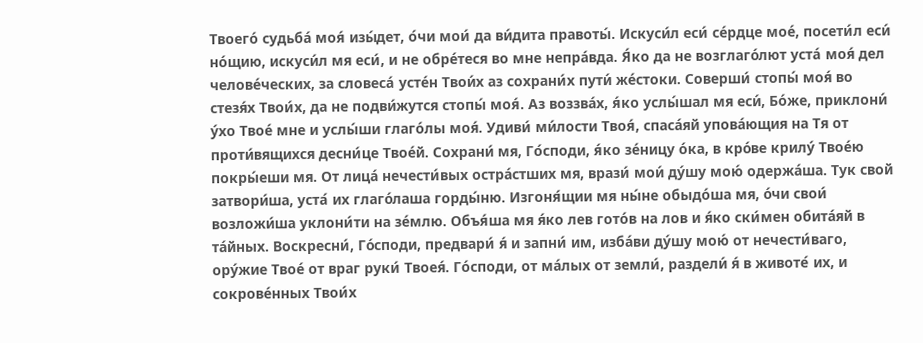Твоего́ судьба́ моя́ изы́дет, о́чи мои́ да ви́дита правоты́. Искуси́л еси́ се́рдце мое́, посети́л еси́ но́щию, искуси́л мя еси́, и не обре́теся во мне непра́вда. Я́ко да не возглаго́лют уста́ моя́ дел челове́ческих, за словеса́ усте́н Твои́х аз сохрани́х пути́ же́стоки. Соверши́ стопы́ моя́ во стезя́х Твои́х, да не подви́жутся стопы́ моя́. Аз воззва́х, я́ко услы́шал мя еси́, Бо́же, приклони́ у́хо Твое́ мне и услы́ши глаго́лы моя́. Удиви́ ми́лости Твоя́, спаса́яй упова́ющия на Тя от проти́вящихся десни́це Твое́й. Сохрани́ мя, Го́споди, я́ко зе́ницу о́ка, в кро́ве крилу́ Твое́ю покры́еши мя. От лица́ нечести́вых остра́стших мя, врази́ мои́ ду́шу мою́ одержа́ша. Тук свой затвори́ша, уста́ их глаго́лаша горды́ню. Изгоня́щии мя ны́не обыдо́ша мя, о́чи свои́ возложи́ша уклони́ти на зе́млю. Объя́ша мя я́ко лев гото́в на лов и я́ко ски́мен обита́яй в та́йных. Воскресни́, Го́споди, предвари́ я́ и запни́ им, изба́ви ду́шу мою́ от нечести́ваго, ору́жие Твое́ от враг руки́ Твоея́. Го́споди, от ма́лых от земли́, раздели́ я́ в животе́ их, и сокрове́нных Твои́х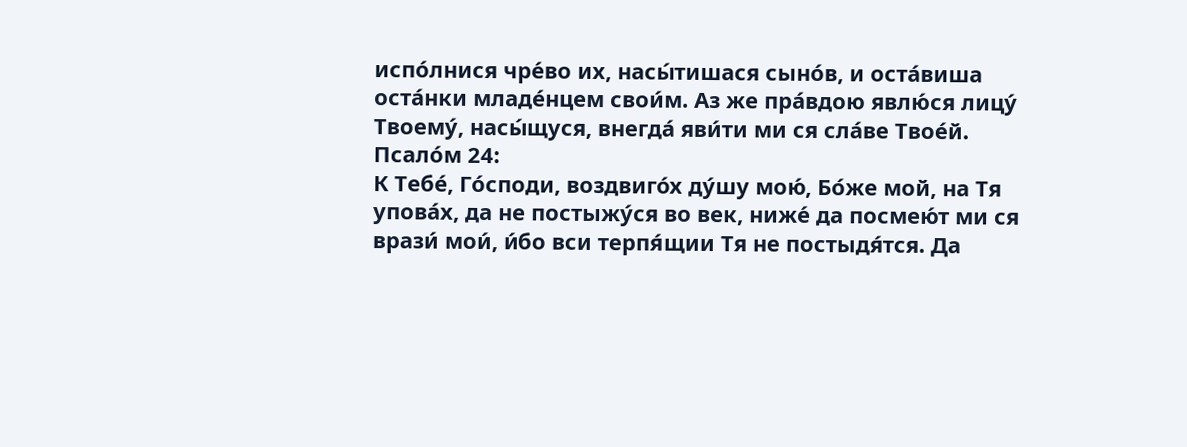испо́лнися чре́во их, насы́тишася сыно́в, и оста́виша оста́нки младе́нцем свои́м. Аз же пра́вдою явлю́ся лицу́ Твоему́, насы́щуся, внегда́ яви́ти ми ся сла́ве Твое́й.
Псало́м 24:
К Тебе́, Го́споди, воздвиго́х ду́шу мою́, Бо́же мой, на Тя упова́х, да не постыжу́ся во век, ниже́ да посмею́т ми ся врази́ мои́, и́бо вси терпя́щии Тя не постыдя́тся. Да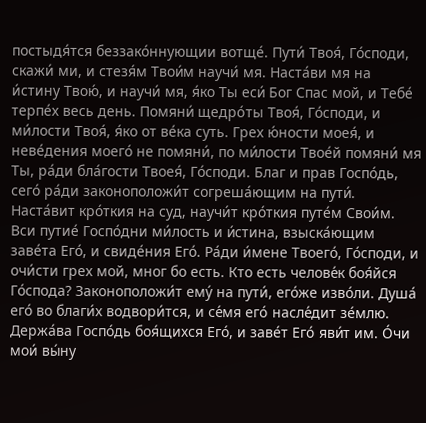постыдя́тся беззако́ннующии вотще́. Пути́ Твоя́, Го́споди, скажи́ ми, и стезя́м Твои́м научи́ мя. Наста́ви мя на и́стину Твою́, и научи́ мя, я́ко Ты еси́ Бог Спас мой, и Тебе́ терпе́х весь день. Помяни́ щедро́ты Твоя́, Го́споди, и ми́лости Твоя́, я́ко от ве́ка суть. Грех ю́ности моея́, и неве́дения моего́ не помяни́, по ми́лости Твое́й помяни́ мя Ты, ра́ди бла́гости Твоея́, Го́споди. Благ и прав Госпо́дь, сего́ ра́ди законоположи́т согреша́ющим на пути́. Наста́вит кро́ткия на суд, научи́т кро́ткия путе́м Свои́м. Вси путие́ Госпо́дни ми́лость и и́стина, взыска́ющим заве́та Его́, и свиде́ния Его́. Ра́ди и́мене Твоего́, Го́споди, и очи́сти грех мой, мног бо есть. Кто есть челове́к боя́йся Го́спода? Законоположи́т ему́ на пути́, его́же изво́ли. Душа́ его́ во благи́х водвори́тся, и се́мя его́ насле́дит зе́млю. Держа́ва Госпо́дь боя́щихся Его́, и заве́т Его́ яви́т им. О́чи мои́ вы́ну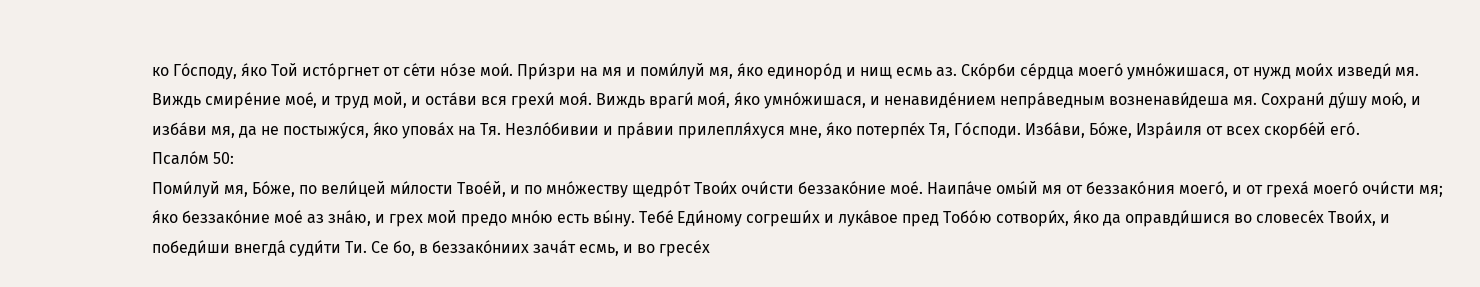ко Го́споду, я́ко Той исто́ргнет от се́ти но́зе мои́. При́зри на мя и поми́луй мя, я́ко единоро́д и нищ есмь аз. Ско́рби се́рдца моего́ умно́жишася, от нужд мои́х изведи́ мя. Виждь смире́ние мое́, и труд мой, и оста́ви вся грехи́ моя́. Виждь враги́ моя́, я́ко умно́жишася, и ненавиде́нием непра́ведным возненави́деша мя. Сохрани́ ду́шу мою́, и изба́ви мя, да не постыжу́ся, я́ко упова́х на Тя. Незло́бивии и пра́вии прилепля́хуся мне, я́ко потерпе́х Тя, Го́споди. Изба́ви, Бо́же, Изра́иля от всех скорбе́й его́.
Псало́м 50:
Поми́луй мя, Бо́же, по вели́цей ми́лости Твое́й, и по мно́жеству щедро́т Твои́х очи́сти беззако́ние мое́. Наипа́че омы́й мя от беззако́ния моего́, и от греха́ моего́ очи́сти мя; я́ко беззако́ние мое́ аз зна́ю, и грех мой предо мно́ю есть вы́ну. Тебе́ Еди́ному согреши́х и лука́вое пред Тобо́ю сотвори́х, я́ко да оправди́шися во словесе́х Твои́х, и победи́ши внегда́ суди́ти Ти. Се бо, в беззако́ниих зача́т есмь, и во гресе́х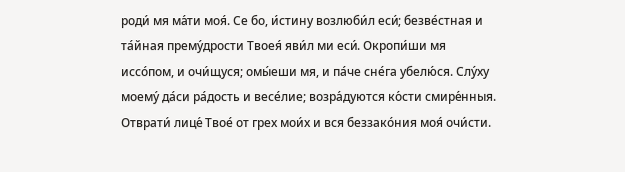роди́ мя ма́ти моя́. Се бо, и́стину возлюби́л еси́; безве́стная и та́йная прему́дрости Твоея́ яви́л ми еси́. Окропи́ши мя иссо́пом, и очи́щуся; омы́еши мя, и па́че сне́га убелю́ся. Слу́ху моему́ да́си ра́дость и весе́лие; возра́дуются ко́сти смире́нныя. Отврати́ лице́ Твое́ от грех мои́х и вся беззако́ния моя́ очи́сти.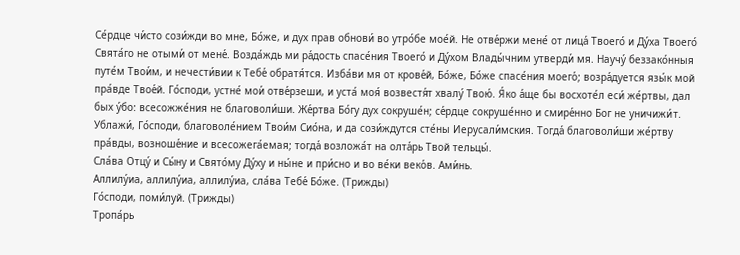Се́рдце чи́сто сози́жди во мне, Бо́же, и дух прав обнови́ во утро́бе мое́й. Не отве́ржи мене́ от лица́ Твоего́ и Ду́ха Твоего́ Свята́го не отыми́ от мене́. Возда́ждь ми ра́дость спасе́ния Твоего́ и Ду́хом Влады́чним утверди́ мя. Научу́ беззако́нныя путе́м Твои́м, и нечести́вии к Тебе́ обратя́тся. Изба́ви мя от крове́й, Бо́же, Бо́же спасе́ния моего́; возра́дуется язы́к мой пра́вде Твое́й. Го́споди, устне́ мои́ отве́рзеши, и уста́ моя́ возвестя́т хвалу́ Твою́. Я́ко а́ще бы восхоте́л еси́ же́ртвы, дал бых у́бо: всесожже́ния не благоволи́ши. Же́ртва Бо́гу дух сокруше́н; се́рдце сокруше́нно и смире́нно Бог не уничижи́т. Ублажи́, Го́споди, благоволе́нием Твои́м Сио́на, и да сози́ждутся сте́ны Иерусали́мския. Тогда́ благоволи́ши же́ртву пра́вды, возноше́ние и всесожега́емая; тогда́ возложа́т на олта́рь Твой тельцы́.
Сла́ва Отцу́ и Сы́ну и Свято́му Ду́ху и ны́не и при́сно и во ве́ки веко́в. Ами́нь.
Аллилу́иа, аллилу́иа, аллилу́иа, сла́ва Тебе́ Бо́же. (Трижды)
Го́споди, поми́луй. (Трижды)
Тропа́рь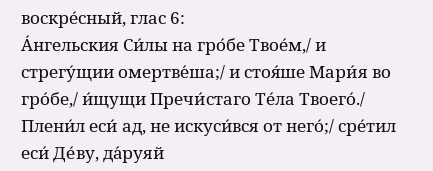воскре́сный, глас 6:
А́нгельския Си́лы на гро́бе Твое́м,/ и стрегу́щии омертве́ша;/ и стоя́ше Мари́я во гро́бе,/ и́щущи Пречи́стаго Те́ла Твоего́./ Плени́л еси́ ад, не искуси́вся от него́;/ сре́тил еси́ Де́ву, да́руяй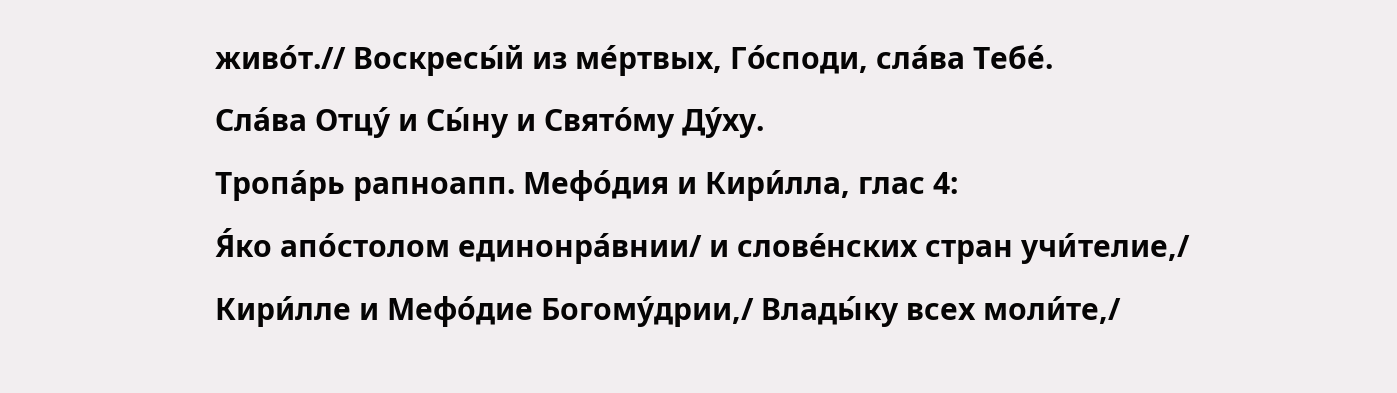живо́т.// Воскресы́й из ме́ртвых, Го́споди, сла́ва Тебе́.
Сла́ва Отцу́ и Сы́ну и Свято́му Ду́ху.
Тропа́рь рапноапп. Мефо́дия и Кири́лла, глас 4:
Я́ко апо́столом единонра́внии/ и слове́нских стран учи́телие,/ Кири́лле и Мефо́дие Богому́дрии,/ Влады́ку всех моли́те,/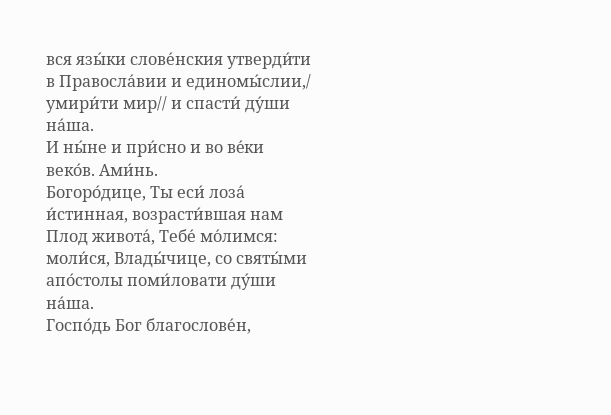вся язы́ки слове́нския утверди́ти в Правосла́вии и единомы́слии,/ умири́ти мир// и спасти́ ду́ши на́ша.
И ны́не и при́сно и во ве́ки веко́в. Ами́нь.
Богоро́дице, Ты еси́ лоза́ и́стинная, возрасти́вшая нам Плод живота́, Тебе́ мо́лимся: моли́ся, Влады́чице, со святы́ми апо́столы поми́ловати ду́ши на́ша.
Госпо́дь Бог благослове́н,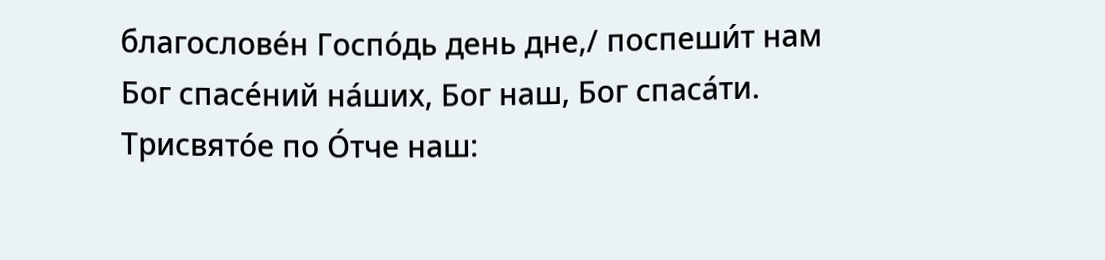благослове́н Госпо́дь день дне,/ поспеши́т нам Бог спасе́ний на́ших, Бог наш, Бог спаса́ти.
Трисвято́е по О́тче наш: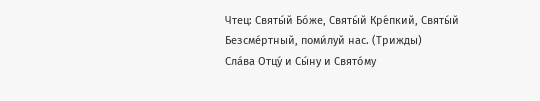Чтец: Святы́й Бо́же, Святы́й Кре́пкий, Святы́й Безсме́ртный, поми́луй нас. (Трижды)
Сла́ва Отцу́ и Сы́ну и Свято́му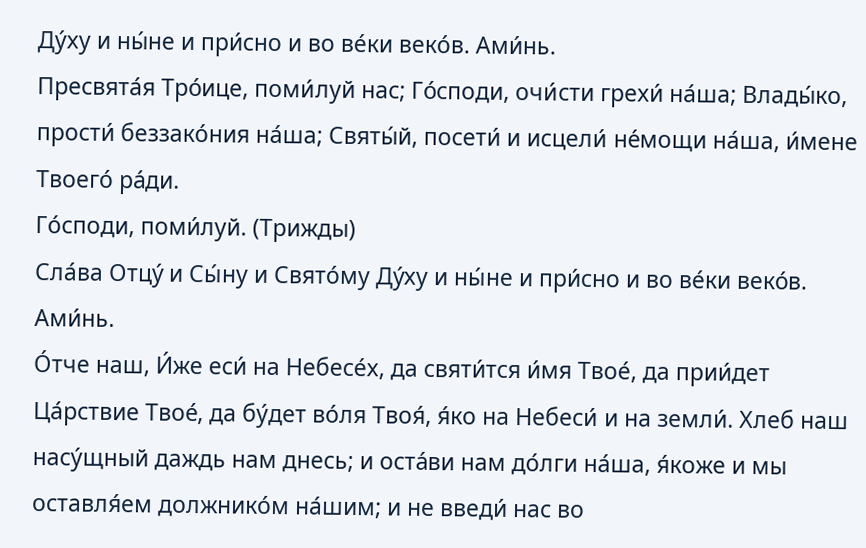Ду́ху и ны́не и при́сно и во ве́ки веко́в. Ами́нь.
Пресвята́я Тро́ице, поми́луй нас; Го́споди, очи́сти грехи́ на́ша; Влады́ко, прости́ беззако́ния на́ша; Святы́й, посети́ и исцели́ не́мощи на́ша, и́мене Твоего́ ра́ди.
Го́споди, поми́луй. (Трижды)
Сла́ва Отцу́ и Сы́ну и Свято́му Ду́ху и ны́не и при́сно и во ве́ки веко́в. Ами́нь.
О́тче наш, И́же еси́ на Небесе́х, да святи́тся и́мя Твое́, да прии́дет Ца́рствие Твое́, да бу́дет во́ля Твоя́, я́ко на Небеси́ и на земли́. Хлеб наш насу́щный даждь нам днесь; и оста́ви нам до́лги на́ша, я́коже и мы оставля́ем должнико́м на́шим; и не введи́ нас во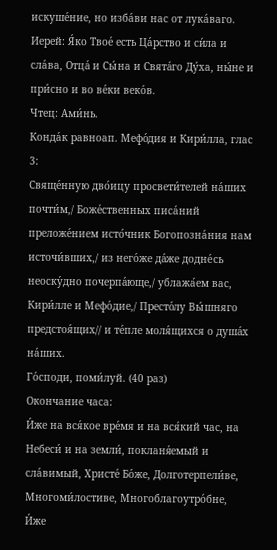искуше́ние, но изба́ви нас от лука́ваго.
Иерей: Я́ко Твое́ есть Ца́рство и си́ла и сла́ва, Отца́ и Сы́на и Свята́го Ду́ха, ны́не и при́сно и во ве́ки веко́в.
Чтец: Ами́нь.
Конда́к равноап. Мефо́дия и Кири́лла, глас 3:
Свяще́нную дво́ицу просвети́телей на́ших почти́м,/ Боже́ственных писа́ний преложе́нием исто́чник Богопозна́ния нам источи́вших,/ из него́же да́же додне́сь неоску́дно почерпа́юще,/ ублажа́ем вас, Кири́лле и Мефо́дие,/ Престо́лу Вы́шняго предстоя́щих// и те́пле моля́щихся о душа́х на́ших.
Го́споди, поми́луй. (40 раз)
Окончание часа:
И́же на вся́кое вре́мя и на вся́кий час, на Небеси́ и на земли́, покланя́емый и сла́вимый, Христе́ Бо́же, Долготерпели́ве, Многоми́лостиве, Многоблагоутро́бне, И́же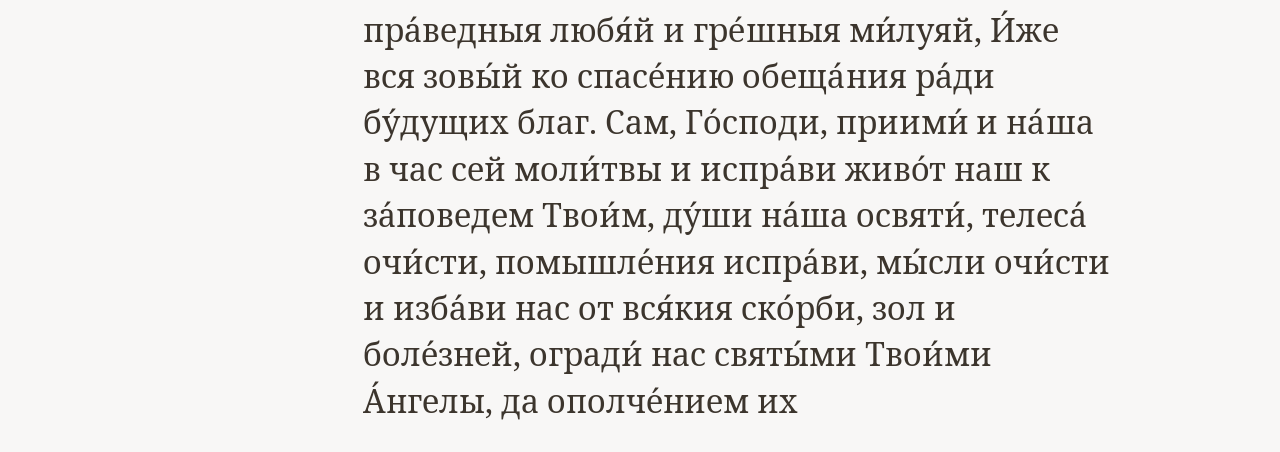пра́ведныя любя́й и гре́шныя ми́луяй, И́же вся зовы́й ко спасе́нию обеща́ния ра́ди бу́дущих благ. Сам, Го́споди, приими́ и на́ша в час сей моли́твы и испра́ви живо́т наш к за́поведем Твои́м, ду́ши на́ша освяти́, телеса́ очи́сти, помышле́ния испра́ви, мы́сли очи́сти и изба́ви нас от вся́кия ско́рби, зол и боле́зней, огради́ нас святы́ми Твои́ми А́нгелы, да ополче́нием их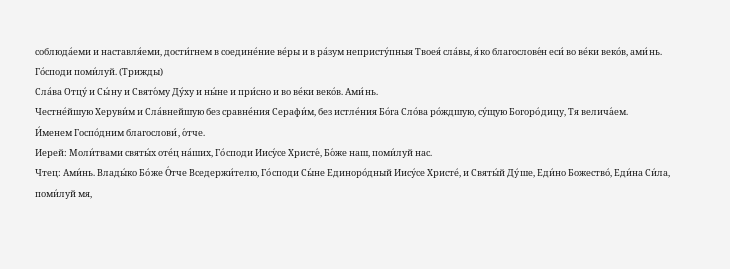соблюда́еми и наставля́еми, дости́гнем в соедине́ние ве́ры и в ра́зум непристу́пныя Твоея́ сла́вы, я́ко благослове́н еси́ во ве́ки веко́в, ами́нь.
Го́споди поми́луй. (Трижды)
Сла́ва Отцу́ и Сы́ну и Свято́му Ду́ху и ны́не и при́сно и во ве́ки веко́в. Ами́нь.
Честне́йшую Херуви́м и Сла́внейшую без сравне́ния Серафи́м, без истле́ния Бо́га Сло́ва ро́ждшую, су́щую Богоро́дицу, Тя велича́ем.
И́менем Госпо́дним благослови́, о́тче.
Иерей: Моли́твами святы́х оте́ц на́ших, Го́споди Иису́се Христе́, Бо́же наш, поми́луй нас.
Чтец: Ами́нь. Влады́ко Бо́же О́тче Вседержи́телю, Го́споди Сы́не Единоро́дный Иису́се Христе́, и Святы́й Ду́ше, Еди́но Божество́, Еди́на Си́ла, поми́луй мя,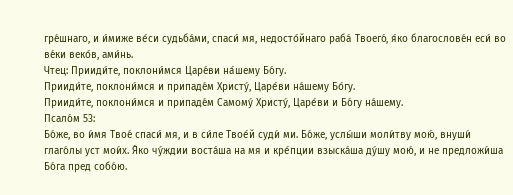гре́шнаго, и и́миже ве́си судьба́ми, спаси́ мя, недосто́йнаго раба́ Твоего́, я́ко благослове́н еси́ во ве́ки веко́в, ами́нь.
Чтец: Прииди́те, поклони́мся Царе́ви на́шему Бо́гу.
Прииди́те, поклони́мся и припаде́м Христу́, Царе́ви на́шему Бо́гу.
Прииди́те, поклони́мся и припаде́м Самому́ Христу́, Царе́ви и Бо́гу на́шему.
Псало́м 53:
Бо́же, во и́мя Твое́ спаси́ мя, и в си́ле Твое́й суди́ ми. Бо́же, услы́ши моли́тву мою́, внуши́ глаго́лы уст мои́х. Я́ко чу́ждии воста́ша на мя и кре́пции взыска́ша ду́шу мою́, и не предложи́ша Бо́га пред собо́ю.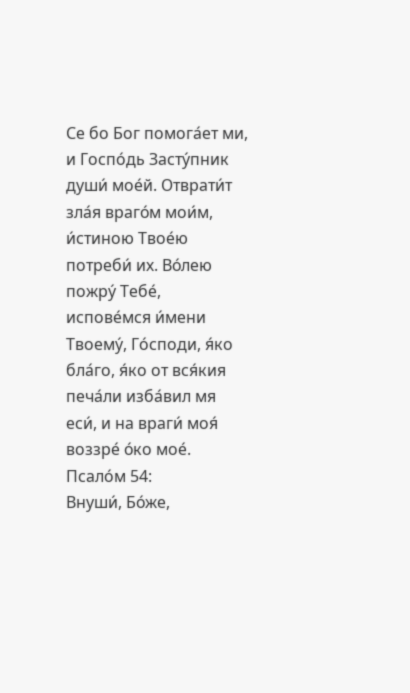Се бо Бог помога́ет ми, и Госпо́дь Засту́пник души́ мое́й. Отврати́т зла́я враго́м мои́м, и́стиною Твое́ю потреби́ их. Во́лею пожру́ Тебе́, испове́мся и́мени Твоему́, Го́споди, я́ко бла́го, я́ко от вся́кия печа́ли изба́вил мя еси́, и на враги́ моя́ воззре́ о́ко мое́.
Псало́м 54:
Внуши́, Бо́же,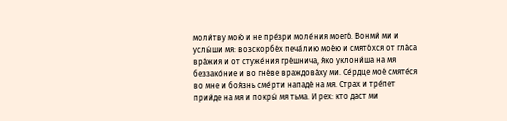моли́тву мою́ и не пре́зри моле́ния моего́. Вонми́ ми и услы́ши мя: возскорбе́х печа́лию мое́ю и смято́хся от гла́са вра́жия и от стуже́ния гре́шнича, я́ко уклони́ша на мя беззако́ние и во гне́ве враждова́ху ми. Се́рдце мое́ смяте́ся во мне и боя́знь сме́рти нападе́ на мя. Страх и тре́пет прии́де на мя и покры́ мя тьма. И рех: кто даст ми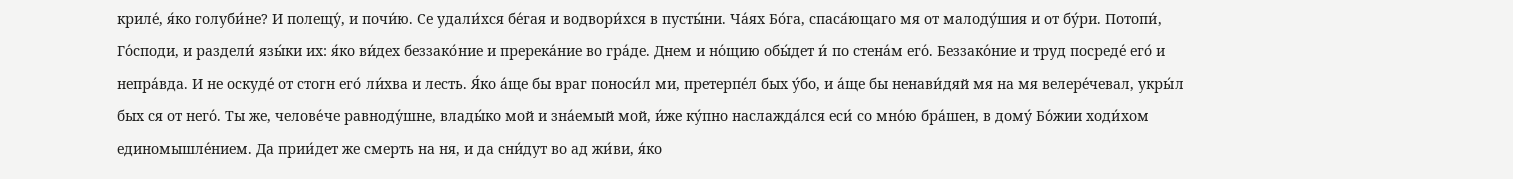криле́, я́ко голуби́не? И полещу́, и почи́ю. Се удали́хся бе́гая и водвори́хся в пусты́ни. Ча́ях Бо́га, спаса́ющаго мя от малоду́шия и от бу́ри. Потопи́, Го́споди, и раздели́ язы́ки их: я́ко ви́дех беззако́ние и пререка́ние во гра́де. Днем и но́щию обы́дет и́ по стена́м его́. Беззако́ние и труд посреде́ его́ и непра́вда. И не оскуде́ от стогн его́ ли́хва и лесть. Я́ко а́ще бы враг поноси́л ми, претерпе́л бых у́бо, и а́ще бы ненави́дяй мя на мя велере́чевал, укры́л бых ся от него́. Ты же, челове́че равноду́шне, влады́ко мой и зна́емый мой, и́же ку́пно наслажда́лся еси́ со мно́ю бра́шен, в дому́ Бо́жии ходи́хом единомышле́нием. Да прии́дет же смерть на ня, и да сни́дут во ад жи́ви, я́ко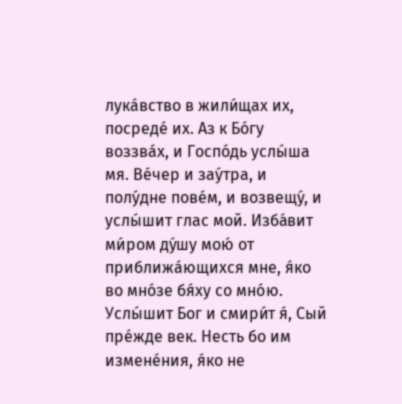лука́вство в жили́щах их, посреде́ их. Аз к Бо́гу воззва́х, и Госпо́дь услы́ша мя. Ве́чер и зау́тра, и полу́дне пове́м, и возвещу́, и услы́шит глас мой. Изба́вит ми́ром ду́шу мою́ от приближа́ющихся мне, я́ко во мно́зе бя́ху со мно́ю. Услы́шит Бог и смири́т я́, Сый пре́жде век. Несть бо им измене́ния, я́ко не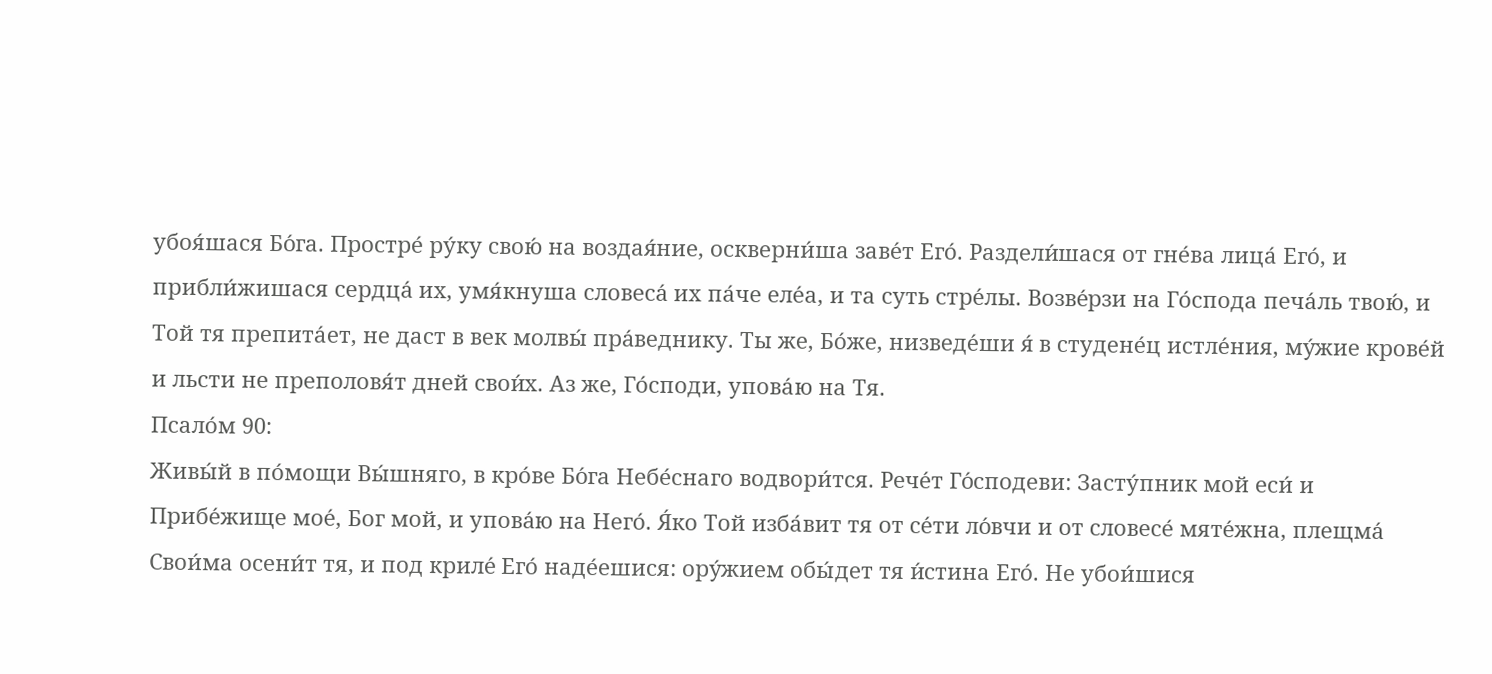убоя́шася Бо́га. Простре́ ру́ку свою́ на воздая́ние, оскверни́ша заве́т Его́. Раздели́шася от гне́ва лица́ Его́, и прибли́жишася сердца́ их, умя́кнуша словеса́ их па́че еле́а, и та суть стре́лы. Возве́рзи на Го́спода печа́ль твою́, и Той тя препита́ет, не даст в век молвы́ пра́веднику. Ты же, Бо́же, низведе́ши я́ в студене́ц истле́ния, му́жие крове́й и льсти не преполовя́т дней свои́х. Аз же, Го́споди, упова́ю на Тя.
Псало́м 90:
Живы́й в по́мощи Вы́шняго, в кро́ве Бо́га Небе́снаго водвори́тся. Рече́т Го́сподеви: Засту́пник мой еси́ и Прибе́жище мое́, Бог мой, и упова́ю на Него́. Я́ко Той изба́вит тя от се́ти ло́вчи и от словесе́ мяте́жна, плещма́ Свои́ма осени́т тя, и под криле́ Его́ наде́ешися: ору́жием обы́дет тя и́стина Его́. Не убои́шися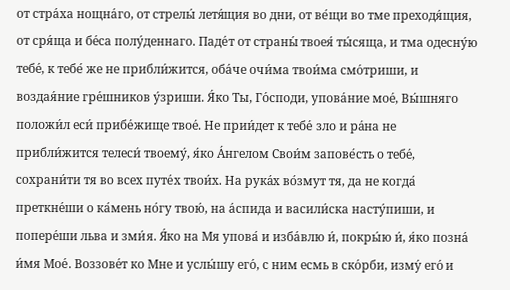от стра́ха нощна́го, от стрелы́ летя́щия во дни, от ве́щи во тме преходя́щия, от сря́ща и бе́са полу́деннаго. Паде́т от страны́ твоея́ ты́сяща, и тма одесну́ю тебе́, к тебе́ же не прибли́жится, оба́че очи́ма твои́ма смо́триши, и воздая́ние гре́шников у́зриши. Я́ко Ты, Го́споди, упова́ние мое́, Вы́шняго положи́л еси́ прибе́жище твое́. Не прии́дет к тебе́ зло и ра́на не прибли́жится телеси́ твоему́, я́ко А́нгелом Свои́м запове́сть о тебе́, сохрани́ти тя во всех путе́х твои́х. На рука́х во́змут тя, да не когда́ преткне́ши о ка́мень но́гу твою́, на а́спида и васили́ска насту́пиши, и попере́ши льва и зми́я. Я́ко на Мя упова́ и изба́влю и́, покры́ю и́, я́ко позна́ и́мя Мое́. Воззове́т ко Мне и услы́шу его́, с ним есмь в ско́рби, изму́ его́ и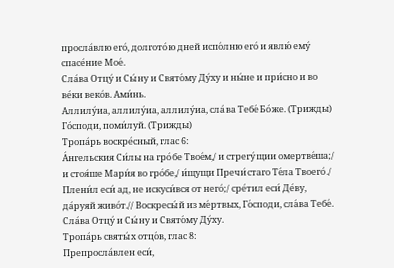просла́влю его́, долгото́ю дней испо́лню его́ и явлю́ ему́ спасе́ние Мое́.
Сла́ва Отцу́ и Сы́ну и Свято́му Ду́ху и ны́не и при́сно и во ве́ки веко́в. Ами́нь.
Аллилу́иа, аллилу́иа, аллилу́иа, сла́ва Тебе́ Бо́же. (Трижды)
Го́споди, поми́луй. (Трижды)
Тропа́рь воскре́сный, глас 6:
А́нгельския Си́лы на гро́бе Твое́м,/ и стрегу́щии омертве́ша;/ и стоя́ше Мари́я во гро́бе,/ и́щущи Пречи́стаго Те́ла Твоего́./ Плени́л еси́ ад, не искуси́вся от него́;/ сре́тил еси́ Де́ву, да́руяй живо́т.// Воскресы́й из ме́ртвых, Го́споди, сла́ва Тебе́.
Сла́ва Отцу́ и Сы́ну и Свято́му Ду́ху.
Тропа́рь святы́х отцо́в, глас 8:
Препросла́влен еси́,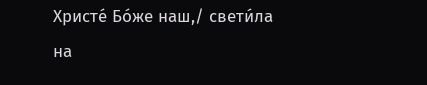Христе́ Бо́же наш,/ свети́ла на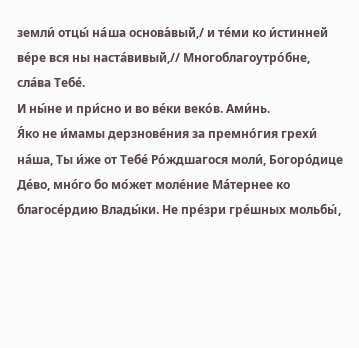земли́ отцы́ на́ша основа́вый,/ и те́ми ко и́стинней ве́ре вся ны наста́вивый,// Многоблагоутро́бне, сла́ва Тебе́.
И ны́не и при́сно и во ве́ки веко́в. Ами́нь.
Я́ко не и́мамы дерзнове́ния за премно́гия грехи́ на́ша, Ты и́же от Тебе́ Ро́ждшагося моли́, Богоро́дице Де́во, мно́го бо мо́жет моле́ние Ма́тернее ко благосе́рдию Влады́ки. Не пре́зри гре́шных мольбы́,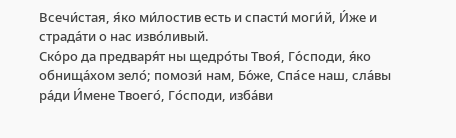Всечи́стая, я́ко ми́лостив есть и спасти́ моги́й, И́же и страда́ти о нас изво́ливый.
Ско́ро да предваря́т ны щедро́ты Твоя́, Го́споди, я́ко обнища́хом зело́; помози́ нам, Бо́же, Спа́се наш, сла́вы ра́ди И́мене Твоего́, Го́споди, изба́ви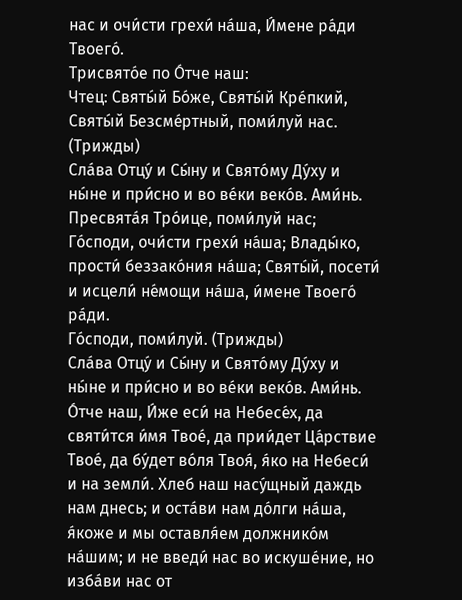нас и очи́сти грехи́ на́ша, И́мене ра́ди Твоего́.
Трисвято́е по О́тче наш:
Чтец: Святы́й Бо́же, Святы́й Кре́пкий, Святы́й Безсме́ртный, поми́луй нас. (Трижды)
Сла́ва Отцу́ и Сы́ну и Свято́му Ду́ху и ны́не и при́сно и во ве́ки веко́в. Ами́нь.
Пресвята́я Тро́ице, поми́луй нас; Го́споди, очи́сти грехи́ на́ша; Влады́ко, прости́ беззако́ния на́ша; Святы́й, посети́ и исцели́ не́мощи на́ша, и́мене Твоего́ ра́ди.
Го́споди, поми́луй. (Трижды)
Сла́ва Отцу́ и Сы́ну и Свято́му Ду́ху и ны́не и при́сно и во ве́ки веко́в. Ами́нь.
О́тче наш, И́же еси́ на Небесе́х, да святи́тся и́мя Твое́, да прии́дет Ца́рствие Твое́, да бу́дет во́ля Твоя́, я́ко на Небеси́ и на земли́. Хлеб наш насу́щный даждь нам днесь; и оста́ви нам до́лги на́ша, я́коже и мы оставля́ем должнико́м на́шим; и не введи́ нас во искуше́ние, но изба́ви нас от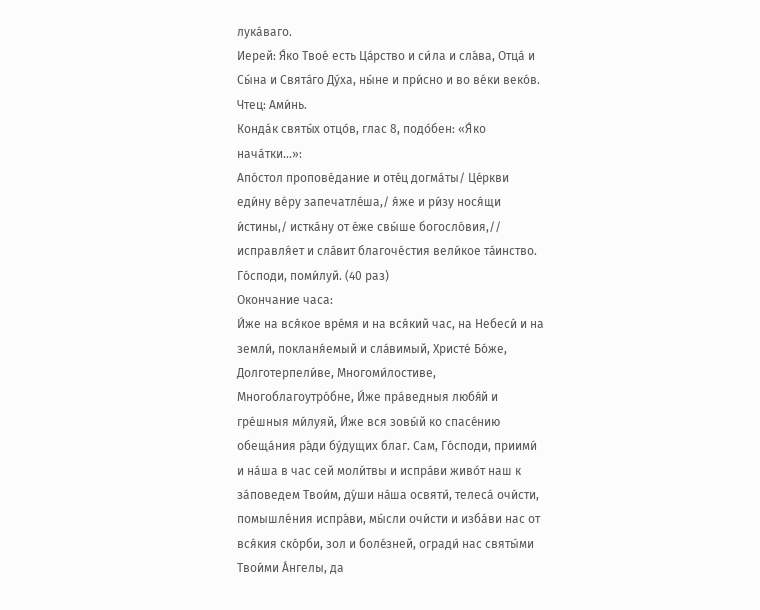лука́ваго.
Иерей: Я́ко Твое́ есть Ца́рство и си́ла и сла́ва, Отца́ и Сы́на и Свята́го Ду́ха, ны́не и при́сно и во ве́ки веко́в.
Чтец: Ами́нь.
Конда́к святы́х отцо́в, глас 8, подо́бен: «Я́ко нача́тки...»:
Апо́стол пропове́дание и оте́ц догма́ты/ Це́ркви еди́ну ве́ру запечатле́ша,/ я́же и ри́зу нося́щи и́стины,/ истка́ну от е́же свы́ше богосло́вия,// исправля́ет и сла́вит благоче́стия вели́кое та́инство.
Го́споди, поми́луй. (40 раз)
Окончание часа:
И́же на вся́кое вре́мя и на вся́кий час, на Небеси́ и на земли́, покланя́емый и сла́вимый, Христе́ Бо́же, Долготерпели́ве, Многоми́лостиве, Многоблагоутро́бне, И́же пра́ведныя любя́й и гре́шныя ми́луяй, И́же вся зовы́й ко спасе́нию обеща́ния ра́ди бу́дущих благ. Сам, Го́споди, приими́ и на́ша в час сей моли́твы и испра́ви живо́т наш к за́поведем Твои́м, ду́ши на́ша освяти́, телеса́ очи́сти, помышле́ния испра́ви, мы́сли очи́сти и изба́ви нас от вся́кия ско́рби, зол и боле́зней, огради́ нас святы́ми Твои́ми А́нгелы, да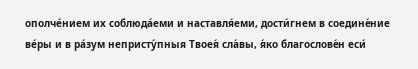ополче́нием их соблюда́еми и наставля́еми, дости́гнем в соедине́ние ве́ры и в ра́зум непристу́пныя Твоея́ сла́вы, я́ко благослове́н еси́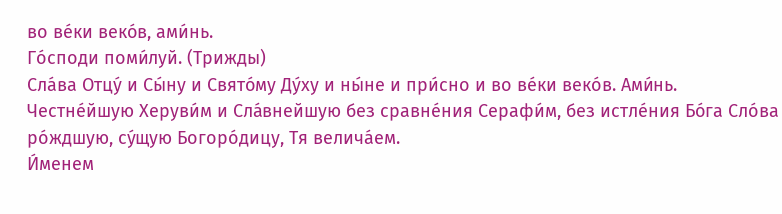во ве́ки веко́в, ами́нь.
Го́споди поми́луй. (Трижды)
Сла́ва Отцу́ и Сы́ну и Свято́му Ду́ху и ны́не и при́сно и во ве́ки веко́в. Ами́нь.
Честне́йшую Херуви́м и Сла́внейшую без сравне́ния Серафи́м, без истле́ния Бо́га Сло́ва ро́ждшую, су́щую Богоро́дицу, Тя велича́ем.
И́менем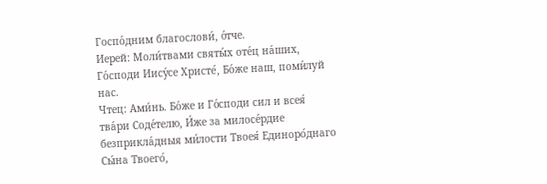Госпо́дним благослови́, о́тче.
Иерей: Моли́твами святы́х оте́ц на́ших, Го́споди Иису́се Христе́, Бо́же наш, поми́луй нас.
Чтец: Ами́нь. Бо́же и Го́споди сил и всея́ тва́ри Соде́телю, И́же за милосе́рдие безприкла́дныя ми́лости Твоея́ Единоро́днаго Сы́на Твоего́,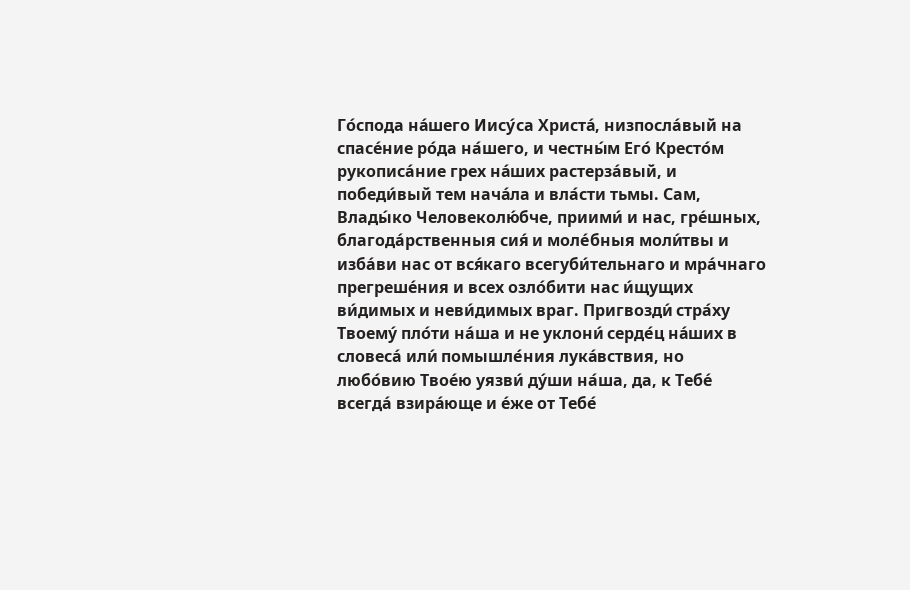Го́спода на́шего Иису́са Христа́, низпосла́вый на спасе́ние ро́да на́шего, и честны́м Его́ Кресто́м рукописа́ние грех на́ших растерза́вый, и победи́вый тем нача́ла и вла́сти тьмы. Сам, Влады́ко Человеколю́бче, приими́ и нас, гре́шных, благода́рственныя сия́ и моле́бныя моли́твы и изба́ви нас от вся́каго всегуби́тельнаго и мра́чнаго прегреше́ния и всех озло́бити нас и́щущих ви́димых и неви́димых враг. Пригвозди́ стра́ху Твоему́ пло́ти на́ша и не уклони́ серде́ц на́ших в словеса́ или́ помышле́ния лука́вствия, но любо́вию Твое́ю уязви́ ду́ши на́ша, да, к Тебе́ всегда́ взира́юще и е́же от Тебе́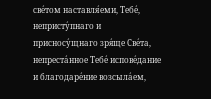све́том наставля́еми, Тебе́, непристу́пнаго и присносу́щнаго зря́ще Све́та, непреста́нное Тебе́ испове́дание и благодаре́ние возсыла́ем,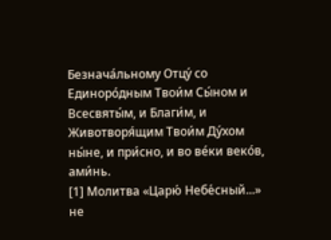Безнача́льному Отцу́ со Единоро́дным Твои́м Сы́ном и Всесвяты́м, и Благи́м, и Животворя́щим Твои́м Ду́хом ны́не, и при́сно, и во ве́ки веко́в, ами́нь.
[1] Молитва «Царю́ Небе́сный...» не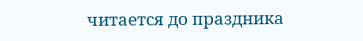читается до праздника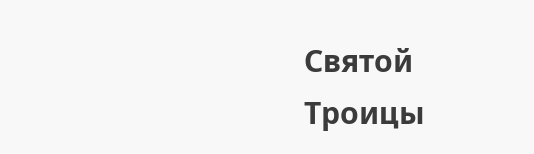Святой Троицы